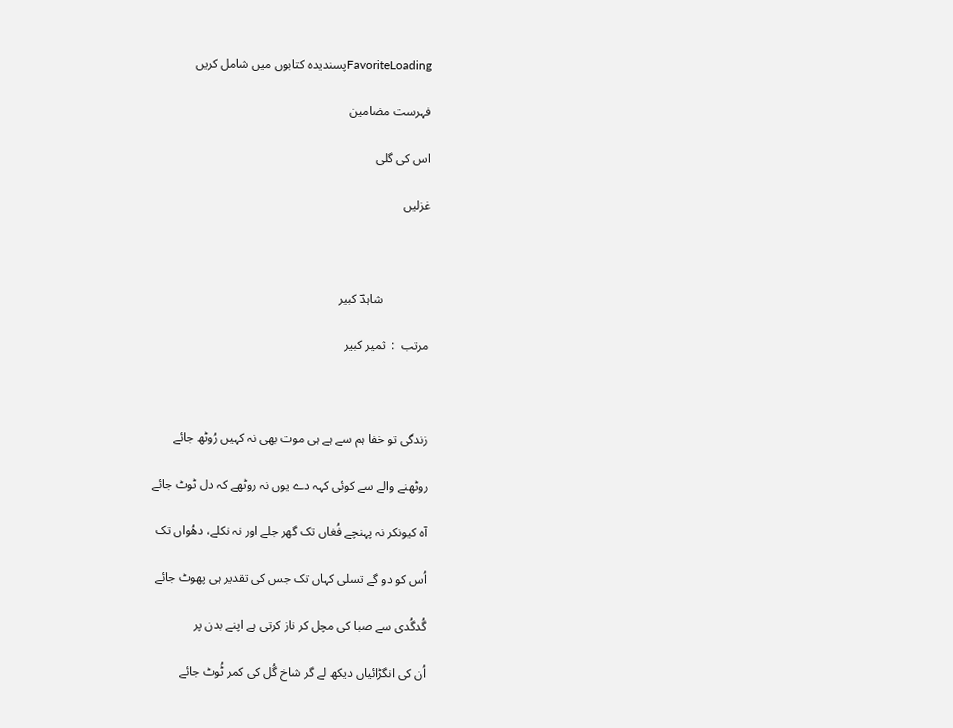FavoriteLoadingپسندیدہ کتابوں میں شامل کریں

فہرست مضامین

اس کی گلی

غزلیں



               شاہدؔ کبیر

مرتب  :  ثمیر کبیر



زندگی تو خفا ہم سے ہے ہی موت بھی نہ کہیں رُوٹھ جائے

روٹھنے والے سے کوئی کہہ دے یوں نہ روٹھے کہ دل ٹوٹ جائے

آہ کیونکر نہ پہنچے فُغاں تک گھر جلے اور نہ نکلے، دھُواں تک

اُس کو دو گے تسلی کہاں تک جس کی تقدیر ہی پھوٹ جائے

گُدگُدی سے صبا کی مچل کر ناز کرتی ہے اپنے بدن پر

اُن کی انگڑائیاں دیکھ لے گر شاخ گُل کی کمر ٹُوٹ جائے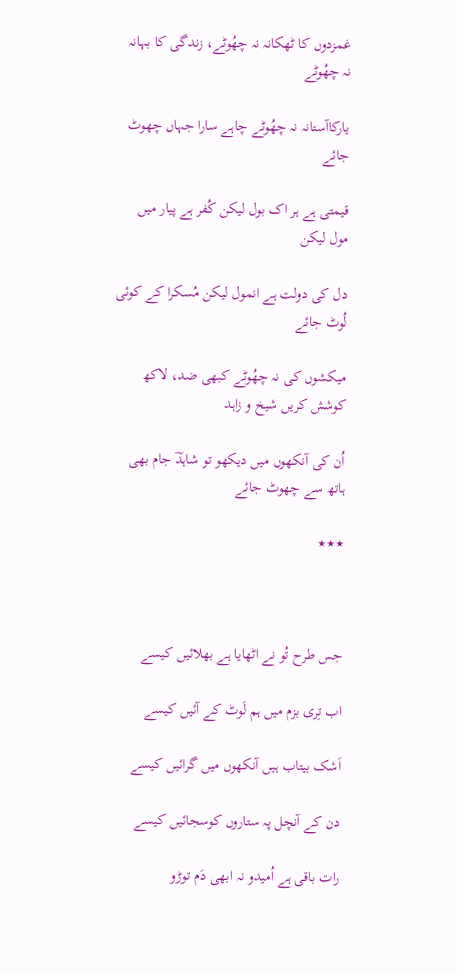غمزدوں کا ٹھکانہ نہ چھُوٹے، زندگی کا بہانہ نہ چھُوٹے

یارکاآستانہ نہ چھُوٹے چاہے سارا جہاں چھوٹ جائے

قیمتی ہے ہر اک بول لیکن کُفر ہے پیار میں مول لیکن

دل کی دولت ہے انمول لیکن مُسکرا کے کوئی لُوٹ جائے

میکشوں کی نہ چھُوٹے کبھی ضد، لاکھ کوشش کریں شیخ و زاہد

اُن کی آنکھوں میں دیکھو تو شاہدؔ جام بھی ہاتھ سے چھوٹ جائے

٭٭٭



جس طرح تُو نے اٹھایا ہے بھلائیں کیسے

اب تِری بزم میں ہم لَوٹ کے آئیں کیسے

اَشک بیتاب ہیں آنکھوں میں گرائیں کیسے

دن کے آنچل پہ ستاروں کوسجائیں کیسے

رات باقی ہے اُمیدو نہ ابھی دَم توڑو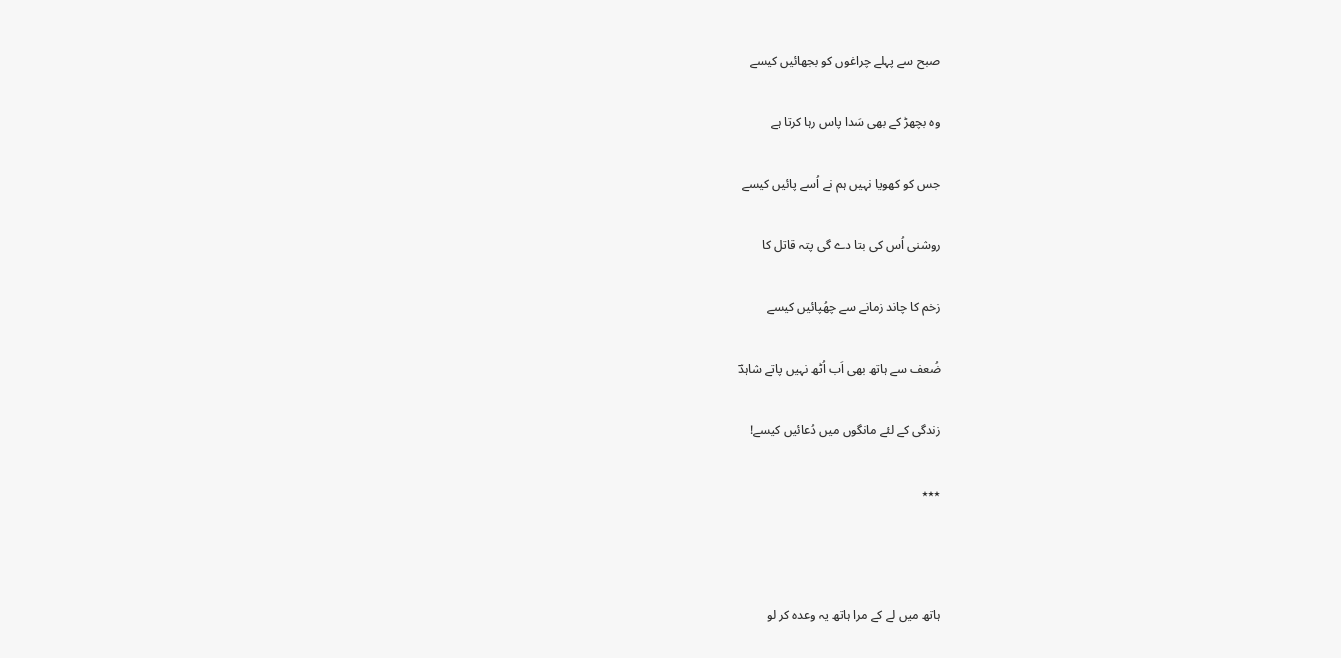صبح سے پہلے چراغوں کو بجھائیں کیسے

وہ بچھڑ کے بھی سَدا پاس رہا کرتا ہے

جس کو کھویا نہیں ہم نے اُسے پائیں کیسے

روشنی اُس کی بتا دے گی پتہ قاتل کا

زخم کا چاند زمانے سے چھُپائیں کیسے

ضُعف سے ہاتھ بھی اَب اُٹھ نہیں پاتے شاہدؔ

زندگی کے لئے مانگوں میں دُعائیں کیسے!

٭٭٭



ہاتھ میں لے کے مرا ہاتھ یہ وعدہ کر لو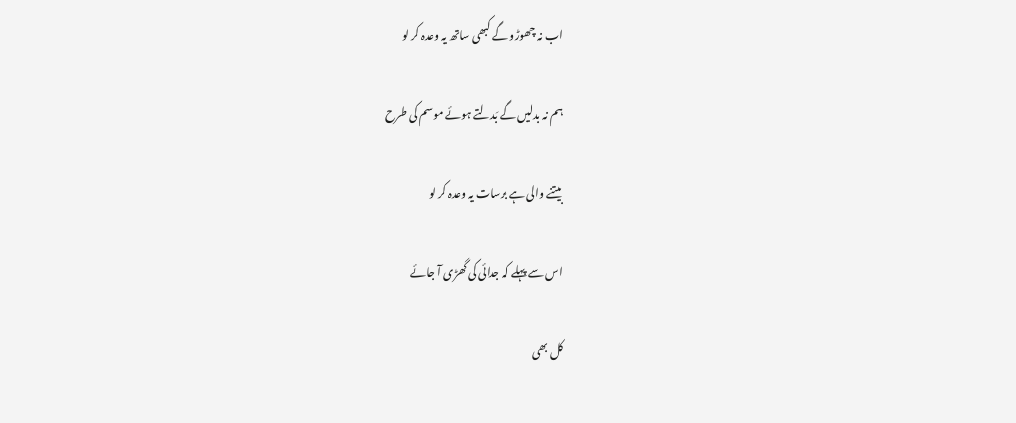اب نہ چھوڑو گے کبھی ساتھ یہ وعدہ کر لو

ہم نہ بدلیں گے بَدلتے ہوئے موسم کی طرح

بیتنے والی ہے برسات یہ وعدہ کر لو

اس سے پہلے کہ جدائی کی گھڑی آ جائے

کل بھی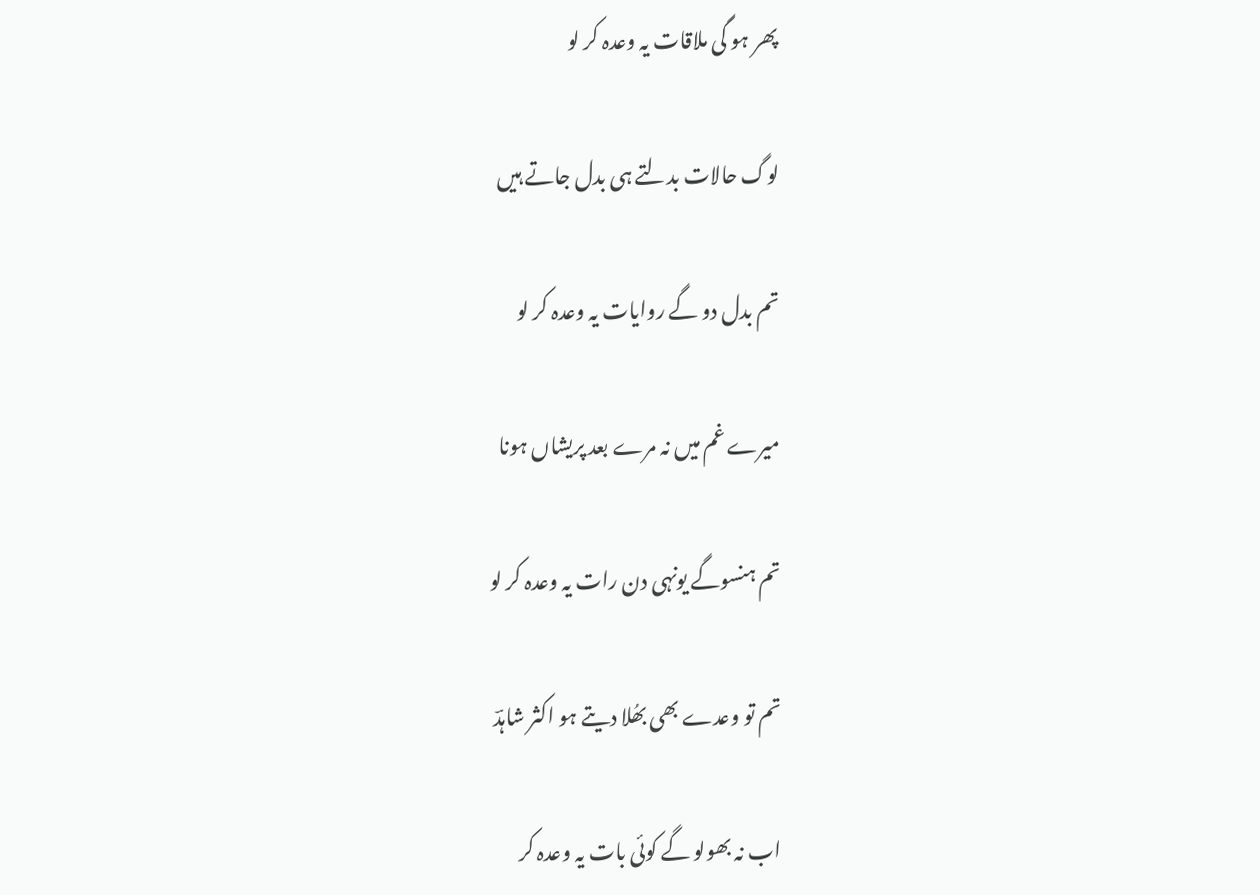پھر ہو گی ملاقات یہ وعدہ کر لو

لوگ حالات بدلتے ہی بدل جاتے ہیں

تم بدل دو گے روایات یہ وعدہ کر لو

میرے غم میں نہ مرے بعد پریشاں ہونا

تم ہنسوگے یونہی دن رات یہ وعدہ کر لو

تم تو وعدے بھی بھُلا دیتے ہو اکثر شاہدؔ

اب نہ بھولو گے کوئی بات یہ وعدہ کر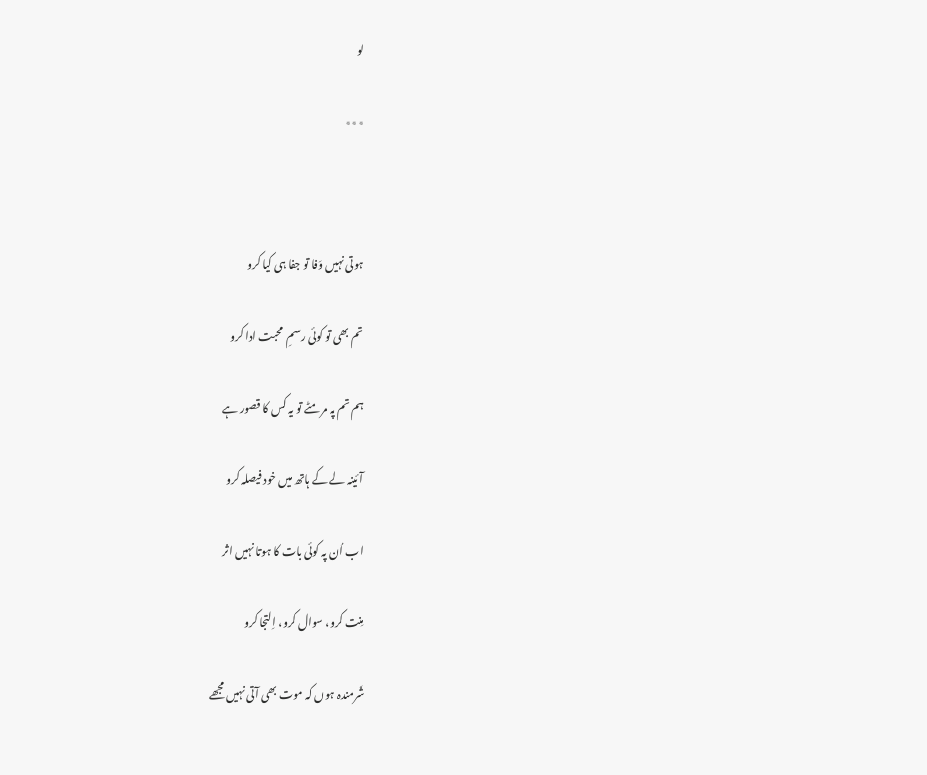لو

٭٭٭



ہوتی نہیں وَفا تو جفا ہی کیا کرو

تم بھی تو کوئی رسمِ  محبت ادا کرو

ہم تم پہ مر مٹے تو یہ کس کا قصور ہے

آئینہ لے کے ہاتھ میں خود فیصلہ کرو

اب اُن پہ کوئی بات کا ہوتا نہیں اثر

مِنت کرو، سوال کرو، اِلتجا کرو

شَرمندہ ہوں کہ موت بھی آتی نہیں مجھے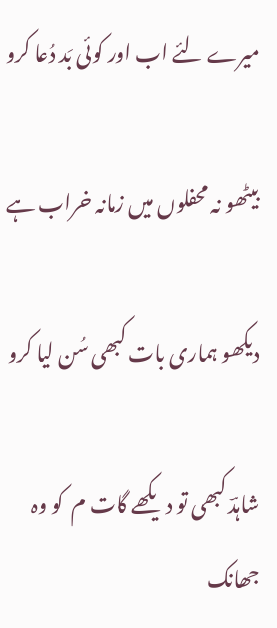میرے لئے اب اور کوئی بَد دُعا کرو

بیٹھو نہ محفلوں میں زمانہ خراب ہے

دیکھو ہماری بات کبھی سُن لیا کرو

شاہدؔ کبھی تو دیکھے گات م  کو وہ جھانک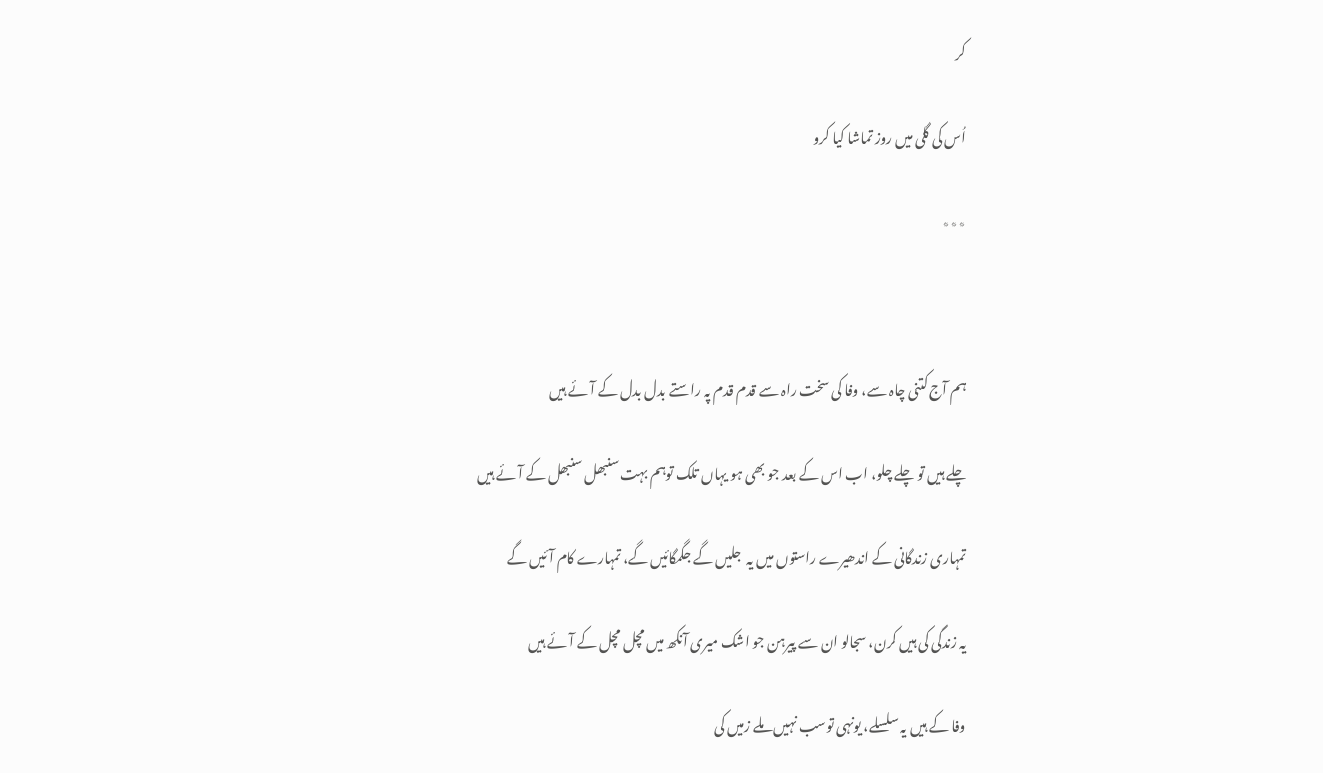کر

اُس کی گلی میں روز تماشا کیا کرو

٭٭٭



ہم آج کتنی چاہ سے، وفا کی سخت راہ سے قدم قدم پہ راستے بدل بدل کے آئے ہیں

چلے ہیں تو چلے چلو، اب اس کے بعد جو بھی ہو یہاں تلک توہم بہت سنبھل سنبھل کے آئے ہیں

تمہاری زندگانی کے اندھیرے راستوں میں یہ  جلیں گے جگمگائیں گے، تمہارے کام آئیں گے

یہ زندگی کی ہیں کرن، سجالو ان سے پیرہن جو اشک میری آنکھ میں مچل مچل کے آئے ہیں

وفا کے ہیں یہ سلسلے، یونہی توسب نہیں ملے زمیں کی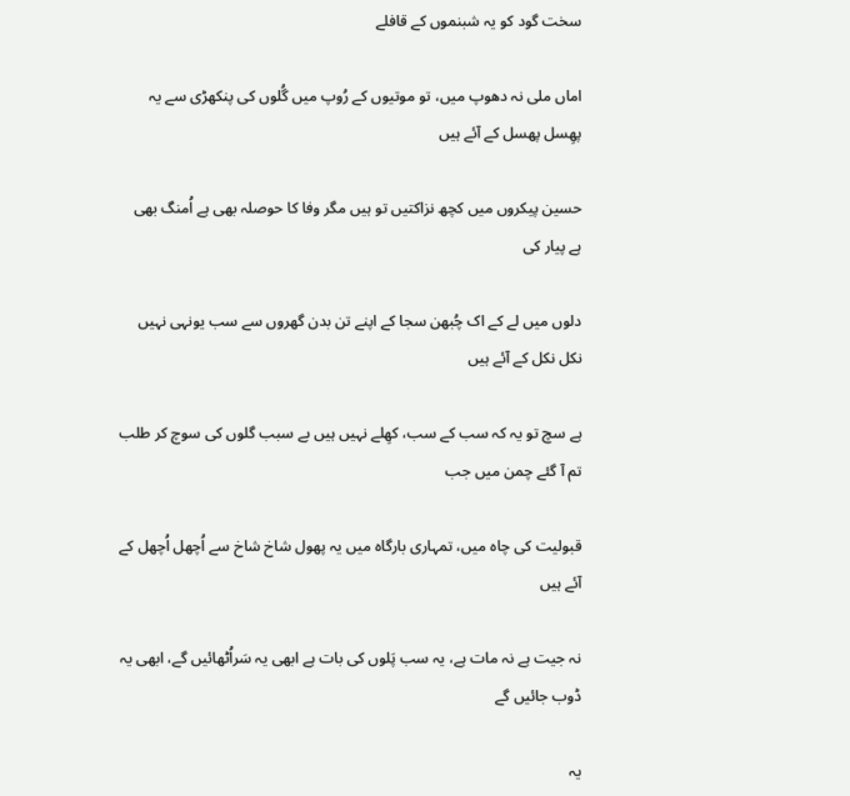سخت گود کو یہ شبنموں کے قافلے

اماں ملی نہ دھوپ میں، تو موتیوں کے رُوپ میں گُلوں کی پنکھڑی سے یہ پھِسل پھسل کے آئے ہیں

حسین پیکروں میں کچھ نزاکتیں تو ہیں مگر وفا کا حوصلہ بھی ہے اُمنگ بھی ہے پیار کی

دلوں میں لے کے اک چُبھن سجا کے اپنے تن بدن گھروں سے سب یونہی نہیں نکل نکل کے آئے ہیں

ہے سچ تو یہ کہ سب کے سب، کھِلے نہیں ہیں بے سبب گلوں کی سوچ کر طلب تم آ گئے چمن میں جب

قبولیت کی چاہ میں، تمہاری بارگاہ میں یہ پھول شاخ شاخ سے اُچھل اُچھل کے آئے ہیں

نہ جیت ہے نہ مات ہے، یہ سب پَلوں کی بات ہے ابھی یہ سَراُٹھائیں گے، ابھی یہ ڈوب جائیں گے

یہ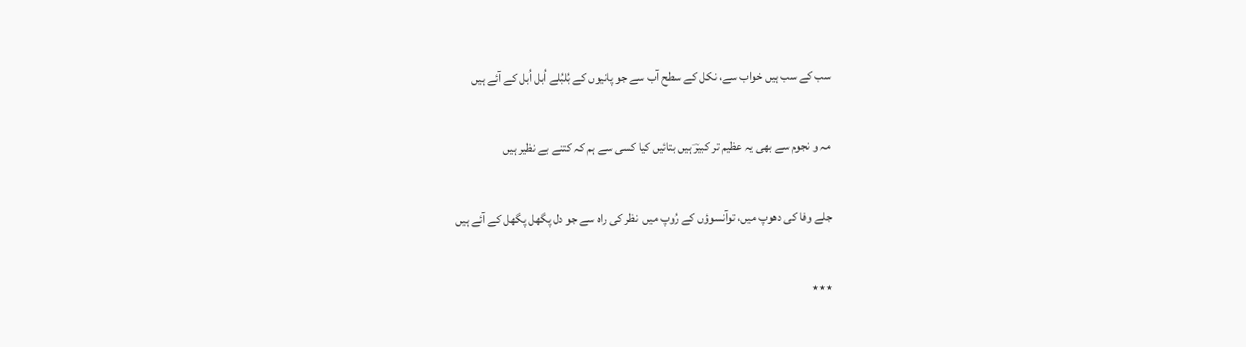سب کے سب ہیں خواب سے، نکل کے سطح آب سے جو پانیوں کے بُلبُلے اُبل اُبل کے آئے ہیں

مہ و نجوم سے بھی یہ عظیم تر کبیرؔ ہیں بتائیں کیا کسی سے ہم کہ کتنے بے نظیر ہیں

جلے وفا کی دھوپ میں، توآنسوؤں کے رُوپ میں  نظر کی راہ سے جو دل پگھل پگھل کے آئے ہیں

٭٭٭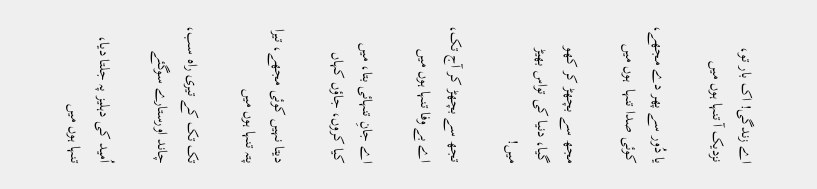اے زندگی! اک بار تو، نزدیک آ تنہا ہوں میں

یا دُور سے پھر دے مجھے، کوئی صدا تنہا  ہوں میں

مجھ سے بچھڑ کر کھو گیا، دنیا کی تواس بھیڑ میں!

تجھ سے بچھڑ کر آج تک، اے بے وفا تنہا ہوں میں

اے جانِ تنہائی بتا، میں کیا کروں، جاؤں کہاں

دیتا نہیں کوئی مجھے، تیرا پتہ تنہا ہوں میں

تک تک کے تیری راہ سب، چاند اورستارے سوگئے

اُمید کی دہلیز پہ جلتا دیا، تنہا ہوں میں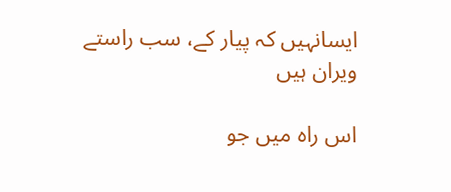ایسانہیں کہ پیار کے، سب راستے ویران ہیں

اس راہ میں جو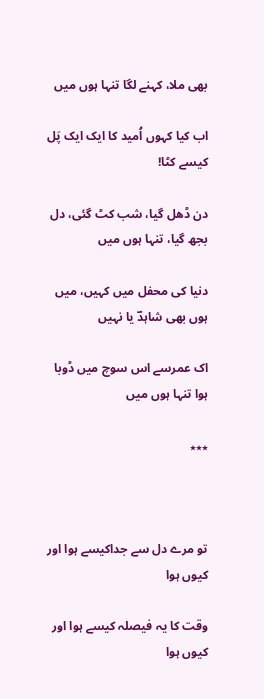بھی ملا، کہنے لگا تنہا ہوں میں

اب کیا کہوں اُمید کا ایک ایک پَل کیسے کٹا!

دن ڈھل گیا، شب کٹ گئی، دل بجھ گیا، تنہا ہوں میں

دنیا کی محفل میں کہیں، میں ہوں بھی شاہدؔ یا نہیں

اک عمرسے اس سوچ میں ڈوبا ہوا تنہا ہوں میں

٭٭٭



تو مرے دل سے جداکیسے ہوا اور کیوں ہوا

وقت کا یہ فیصلہ کیسے ہوا اور کیوں ہوا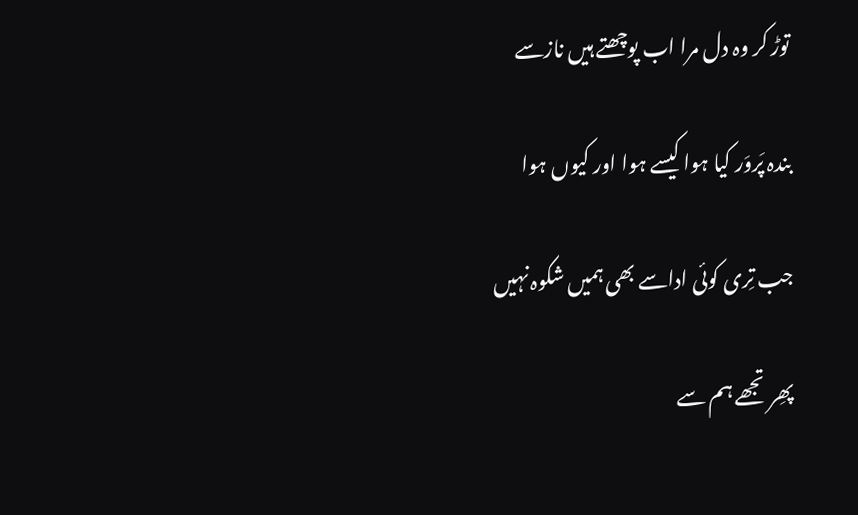توڑ کر وہ دل مرا اب پوچھتے ہیں نازسے

بندہ پَروَر کیا ہوا کیسے ہوا اور کیوں ہوا

جب تِری کوئی اداسے بھی ہمیں شکوہ نہیں

پھِر تجھے ہم سے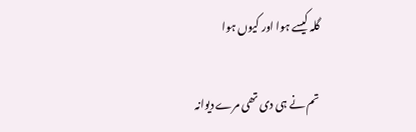گلہ کیسے ہوا اور کیوں ہوا

 تم نے ہی دی تھی مرے دیوانہ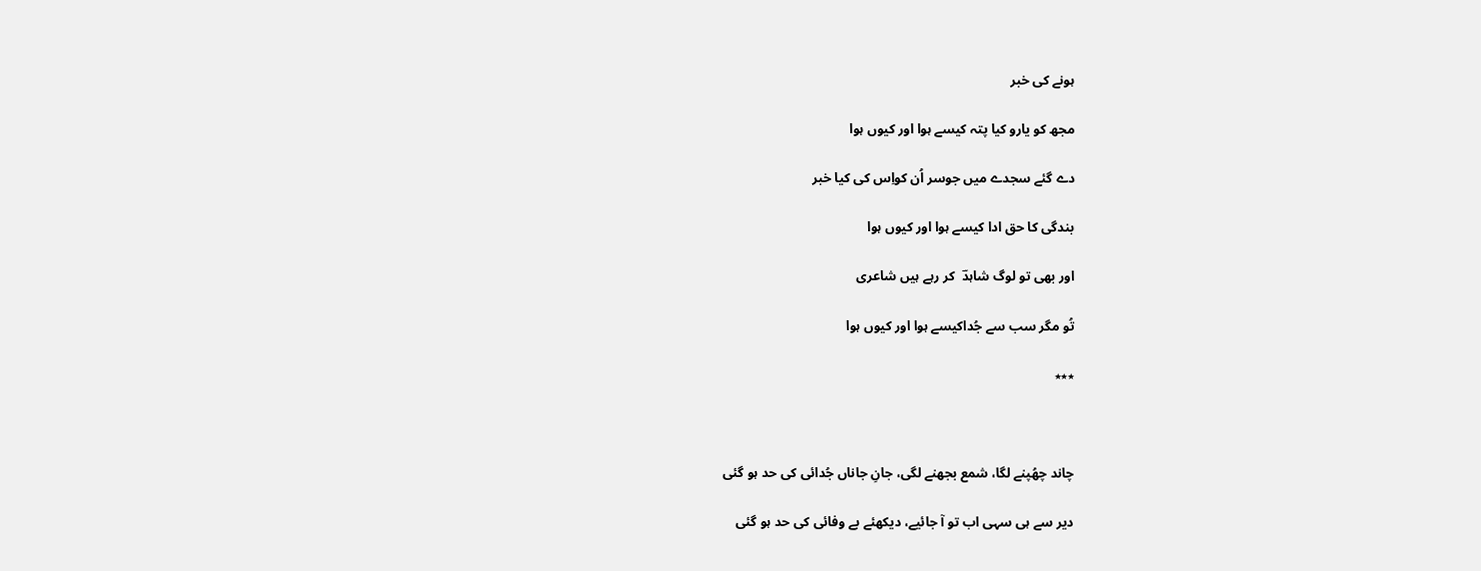ہونے کی خبر

مجھ کو یارو کیا پتہ کیسے ہوا اور کیوں ہوا

دے گئے سجدے میں جوسر اُن کواِس کی کیا خبر

بندگی کا حق ادا کیسے ہوا اور کیوں ہوا

اور بھی تو لوگ شاہدؔ  کر رہے ہیں شاعری

تُو مگر سب سے جُداکیسے ہوا اور کیوں ہوا

٭٭٭



چاند چھُپنے لگا، شمع بجھنے لگی، جانِ جاناں جُدائی کی حد ہو گئی

دیر سے ہی سہی اب تو آ جائیے، دیکھئے بے وفائی کی حد ہو گئی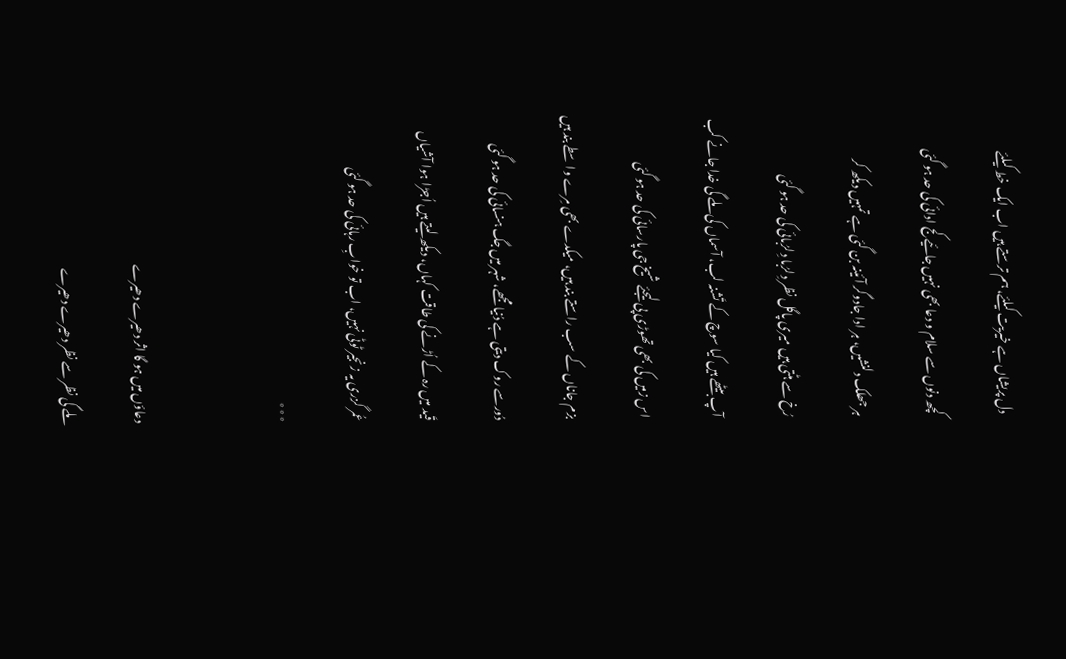دل پریشاں ہے خیریت کیلئے، ہم ترستے ہیں اب ایک خط کیلئے

کچھ دنوں سے سلام و دعا بھی نہیں جائیے کج ادائی کی حد ہو گئی

ہر جھلک دلنشیں، ہر ادا جادوگر آئینہ بن گئی ہے تمہیں دیکھ کر

رُخ سے ہٹتی ہیں میری پاگل نظر دِلرُبا دِلرُبائی کی حد ہو گئی

آپ بیٹھے ہیں کیا سوچ کے تَشنہ لب، آسماں کی ملے گی خدا جانے کب

اس زمیں کی بھی تھوڑی پی لیجئے شیخ جی پارسائی کی حد ہو گئی

بزم جاناں کے سب راستے بند ہیں، میکدے بھی مِرے واسطے بند ہیں

دُورسے روک دیتی ہے دُنیا مجھے، شہر میں جگ ہنسائی کی حد ہو گئی

قَید میں رہ کے اُڑنے کی طاقت کہاں، دیکھ لیتے ہیں اُجڑا ہوا آشیاں

عُمر گزری یہ زنجیر ٹوٹی نہیں، اب تو خوابِ رہائی کی حد ہو گئی

٭٭٭



دعاؤں میں ہو گا اثر دھیرے دھیرے

ملے گی نظر سے نظر دھیرے دھیرے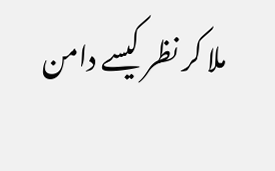ملا کر نظر کیسے دامن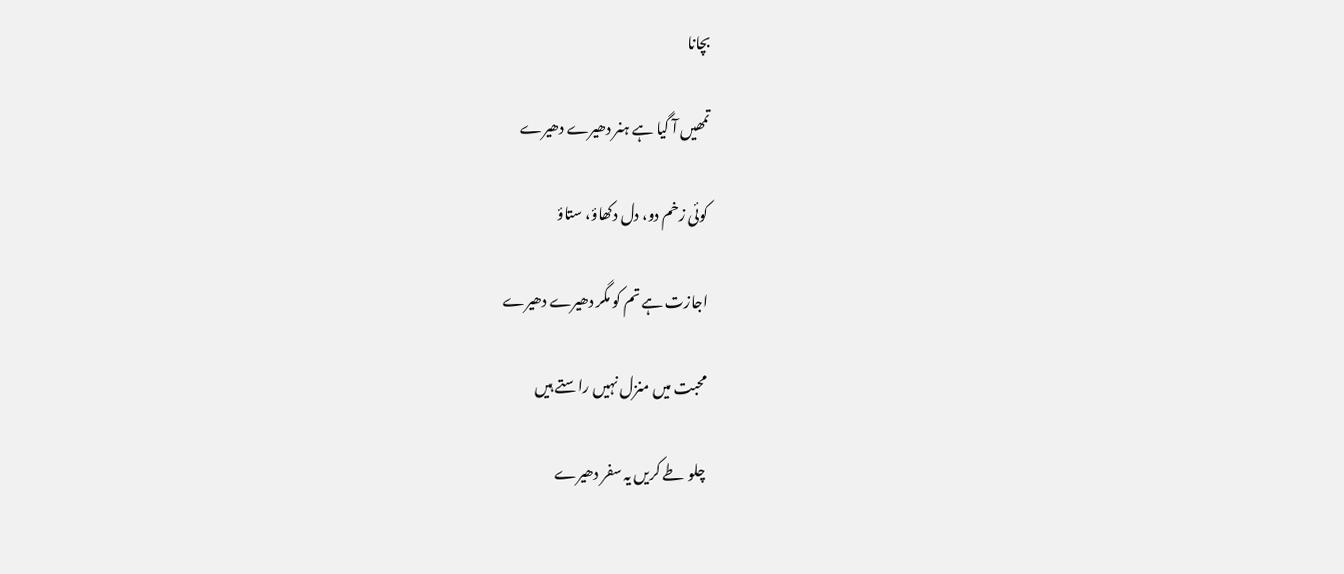بچانا

تمھیں آ گیا ہے ہنر دھیرے دھیرے

کوئی زخم دو، دل دکھاؤ، ستاؤ

اجازت ہے تم کو مگر دھیرے دھیرے

محبت میں منزل نہیں راستے ہیں

چلو طے کریں یہ سفر دھیرے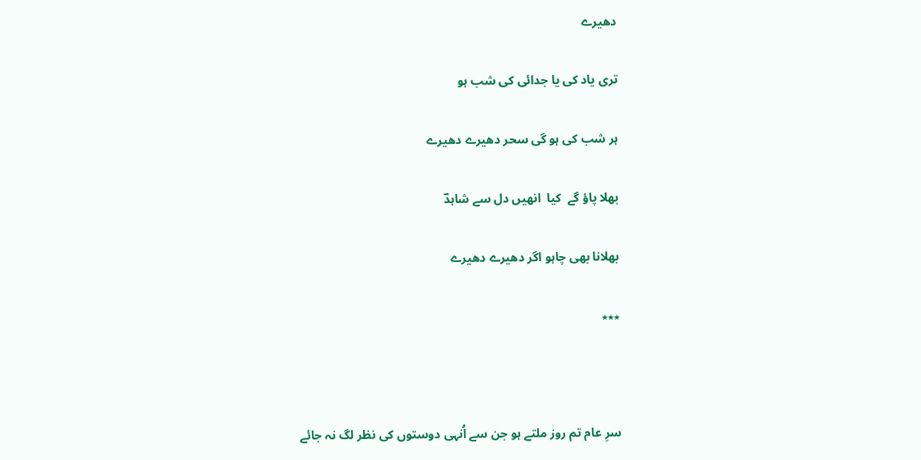دھیرے

تری یاد کی یا جدائی کی شب ہو

ہر شب کی ہو گی سحر دھیرے دھیرے

بھلا پاؤ گے  کیا  انھیں دل سے شاہدؔ

بھلانا بھی چاہو اگر دھیرے دھیرے

٭٭٭



سرِ عام تم روز ملتے ہو جن سے اُنہی دوستوں کی نظر لگ نہ جائے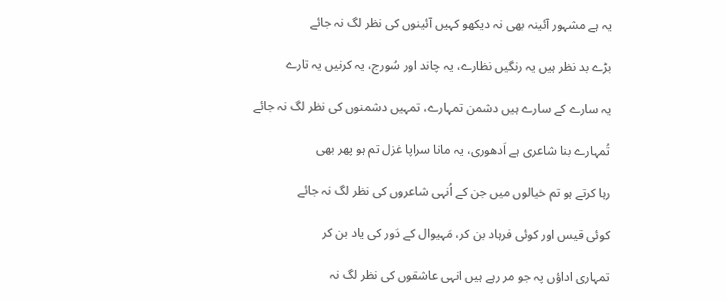یہ ہے مشہور آئینہ بھی نہ دیکھو کہیں آئینوں کی نظر لگ نہ جائے

بڑے بد نظر ہیں یہ رنگیں نظارے، یہ چاند اور سُورج، یہ کرنیں یہ تارے

یہ سارے کے سارے ہیں دشمن تمہارے، تمہیں دشمنوں کی نظر لگ نہ جائے

تُمہارے بنا شاعری ہے اَدھوری، یہ مانا سراپا غزل تم ہو پھر بھی

رہا کرتے ہو تم خیالوں میں جن کے اُنہی شاعروں کی نظر لگ نہ جائے

کوئی قیس اور کوئی فرہاد بن کر، مَہیوال کے دَور کی یاد بن کر

تمہاری اداؤں پہ جو مر رہے ہیں انہی عاشقوں کی نظر لگ نہ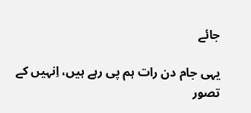جائے

یہی جام دن رات ہم پی رہے ہیں، اِنہیں کے تصور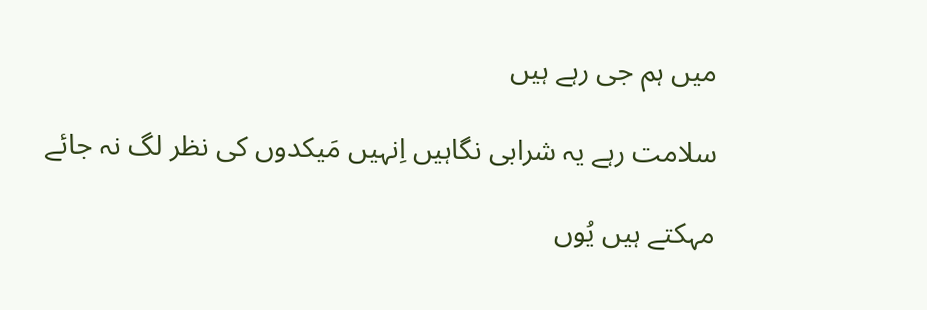میں ہم جی رہے ہیں

سلامت رہے یہ شرابی نگاہیں اِنہیں مَیکدوں کی نظر لگ نہ جائے

مہکتے ہیں یُوں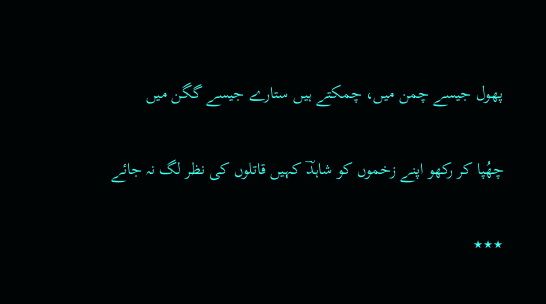پھول جیسے چمن میں، چمکتے ہیں ستارے جیسے گگن میں

چھُپا کر رکھو اپنے زخموں کو شاہدؔ کہیں قاتلوں کی نظر لگ نہ جائے

٭٭٭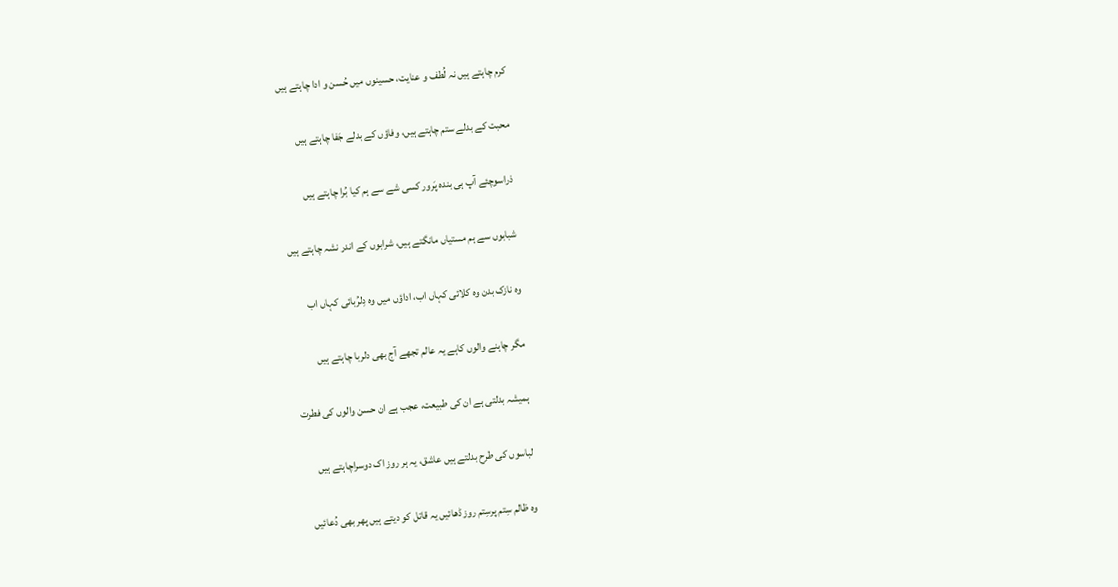کرم چاہتے ہیں نہ لُطف و عنایت، حسینوں میں حُسن و ادا چاہتے ہیں

محبت کے بدلے ستم چاہتے ہیں، وفاؤں کے بدلے جَفا چاہتے ہیں

ذراسوچئے آپ ہی بندہ پَرور کسی شے سے ہم کیا بُرا چاہتے ہیں

شبابوں سے ہم مستیاں مانگتے ہیں، شرابوں کے اندر نشہ چاہتے ہیں

وہ نازک بدن وہ کلائی کہاں اب، اداؤں میں وہ دِلرُبائی کہاں اب

مگر چاہنے والوں کاہے یہ عالم تجھے آج بھی دلربا چاہتے ہیں

ہمیشہ بدلتی ہے ان کی طبیعت، عجب ہے ان حسن والوں کی فطرت

لباسوں کی طرح بدلتے ہیں عاشق، یہ ہر روز اک دوسراچاہتے ہیں

وہ ظالم سِتم پرسِتم روز ڈھائیں یہ قاتل کو دیتے ہیں پھر بھی دُعائیں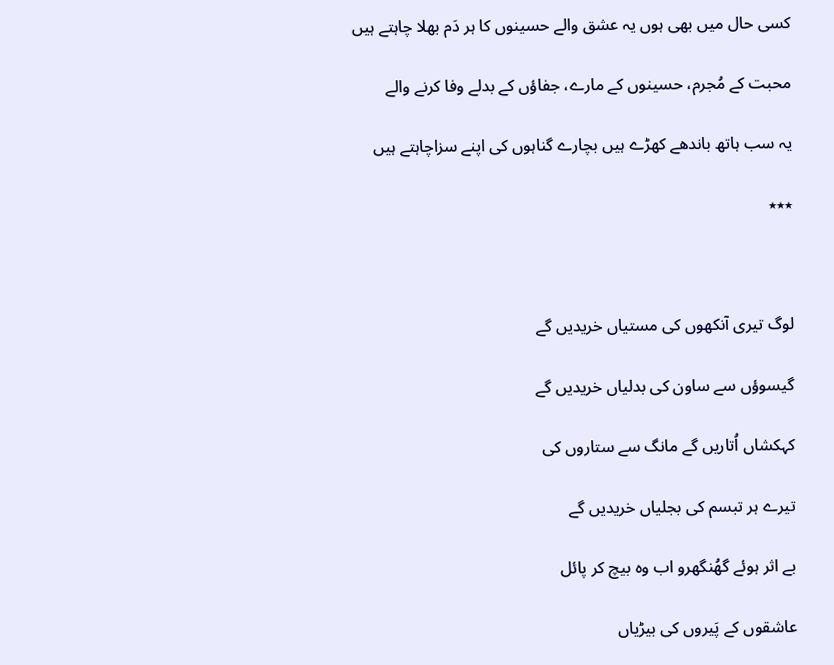کسی حال میں بھی ہوں یہ عشق والے حسینوں کا ہر دَم بھلا چاہتے ہیں

محبت کے مُجرم، حسینوں کے مارے، جفاؤں کے بدلے وفا کرنے والے

یہ سب ہاتھ باندھے کھڑے ہیں بچارے گناہوں کی اپنے سزاچاہتے ہیں

٭٭٭



لوگ تیری آنکھوں کی مستیاں خریدیں گے

گیسوؤں سے ساون کی بدلیاں خریدیں گے

کہکشاں اُتاریں گے مانگ سے ستاروں کی

تیرے ہر تبسم کی بجلیاں خریدیں گے

بے اثر ہوئے گھُنگھرو اب وہ بیچ کر پائل

عاشقوں کے پَیروں کی بیڑیاں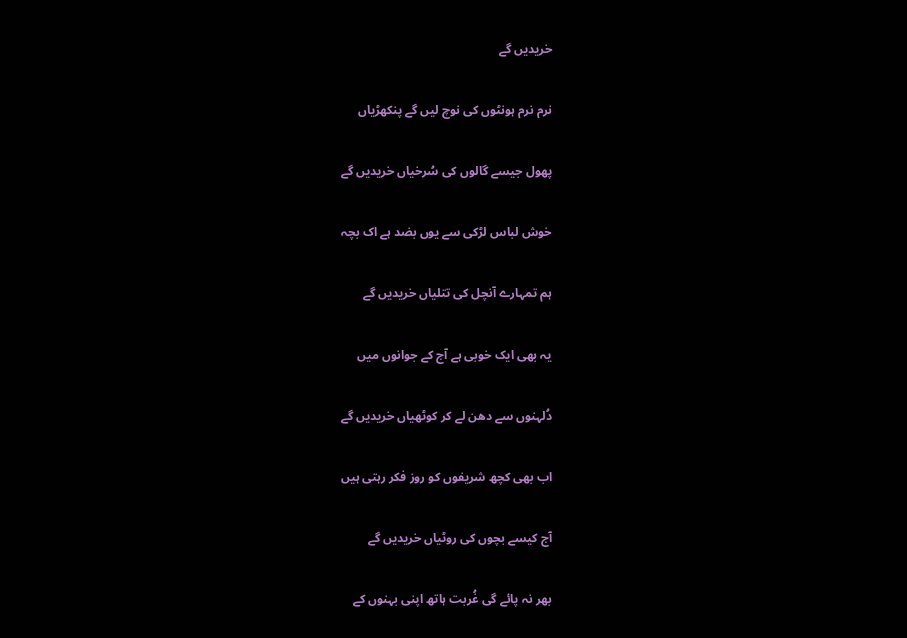خریدیں گے

نرم نرم ہونٹوں کی نوچ لیں گے پنکھڑیاں

پھول جیسے گالوں کی سُرخیاں خریدیں گے

خوش لباس لڑکی سے یوں بضد ہے اک بچہ

ہم تمہارے آنچل کی تتلیاں خریدیں گے

یہ بھی ایک خوبی ہے آج کے جوانوں میں

دُلہنوں سے دھن لے کر کوٹھیاں خریدیں گے

اب بھی کچھ شریفوں کو روز فکر رہتی ہیں

آج کیسے بچوں کی روٹیاں خریدیں گے

بھر نہ پائے گی غُربت ہاتھ اپنی بہنوں کے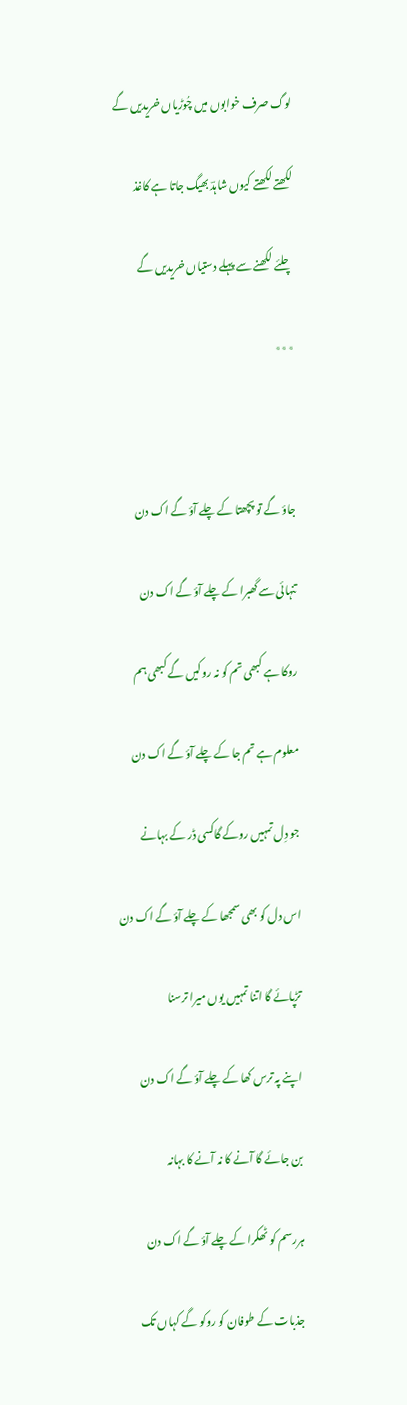لوگ صرف خوابوں میں چُوڑیاں خریدیں گے

لکھتے لکھتے کیوں شاہدؔ بھیگ جاتا ہے کاغذ

چلئے لکھنے سے پہلے دستیاں خریدیں گے

٭٭٭



جاؤ گے تو پچھتا کے چلے آؤ گے اک دن

تنہائی سے گھبرا کے چلے آؤ گے اک دن

روکا ہے کبھی تم کو نہ روکیں گے کبھی ہم

معلوم ہے تم جا کے چلے آؤ گے اک دن

جو دِل تمہیں روکے گاکسی ڈر کے بہانے

اس دل کو بھی سمجھا کے چلے آؤ گے اک دن

تڑپائے گا اتنا تمہیں یوں میرا ترسنا

اپنے پہ ترس کھا کے چلے آؤ گے اک دن

بن جائے گا آنے کا نہ آنے کا بہانہ

ہررسم کو ٹھکرا کے چلے آؤ گے اک دن

جذبات کے طوفان کو روکو گے کہاں تک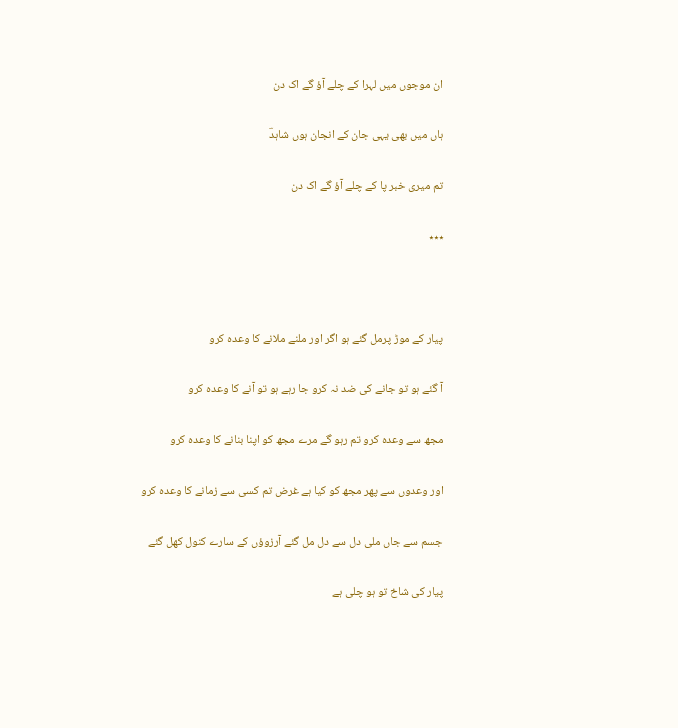ان موجوں میں لہرا کے چلے آؤ گے اک دن

ہاں میں بھی یہی جان کے انجان ہوں شاہدؔ

تم میری خبر پا کے چلے آؤ گے اک دن

٭٭٭



پیار کے موڑ پرمل گئے ہو اگر اور ملنے ملانے کا وعدہ کرو

آ گئے ہو تو جانے کی ضد نہ کرو جا رہے ہو تو آنے کا وعدہ کرو

مجھ سے وعدہ کرو تم رہو گے مرے مجھ کو اپنا بنانے کا وعدہ کرو

اور وعدوں سے پھر مجھ کو کیا ہے غرض تم کسی سے زمانے کا وعدہ کرو

جسم سے جاں ملی دل سے دل مل گئے آرزوؤں کے سارے کنول کھل گئے

پیار کی شاخ تو ہو چلی ہے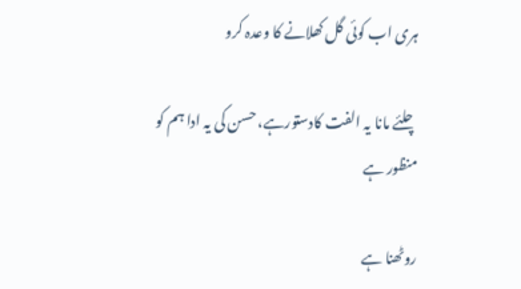ہری اب کوئی گل کھلانے کا وعدہ کرو

چلئے مانا یہ الفت کادستورہے، حسن کی یہ ادا ہم کو منظور ہے

روٹھنا ہے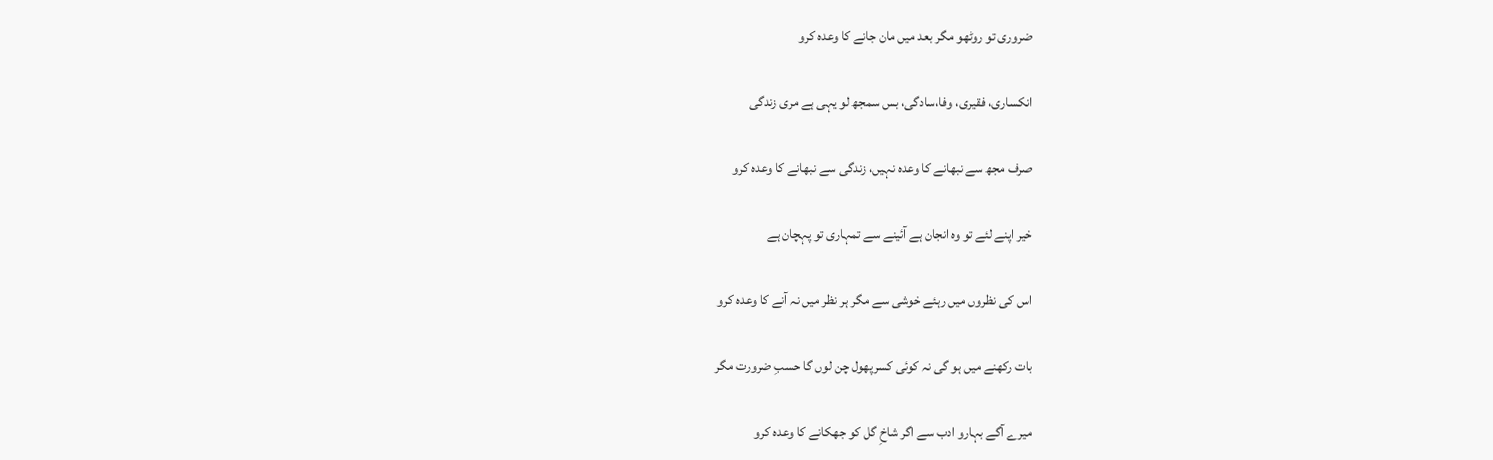ضروری تو روٹھو مگر بعد میں مان جانے کا وعدہ کرو

انکساری، فقیری، وفا،سادگی، بس سمجھ لو یہی ہے مری زندگی

صرف مجھ سے نبھانے کا وعدہ نہیں، زندگی سے نبھانے کا وعدہ کرو

خیر اپنے لئے تو وہ انجان ہے آئینے سے تمہاری تو پہچان ہے

اس کی نظروں میں رہئے خوشی سے مگر ہر نظر میں نہ آنے کا وعدہ کرو

بات رکھنے میں ہو گی نہ کوئی کسرپھول چن لوں گا حسبِ ضرورت مگر

میرے آگے بہارو ادب سے اگر شاخِ گل کو جھکانے کا وعدہ کرو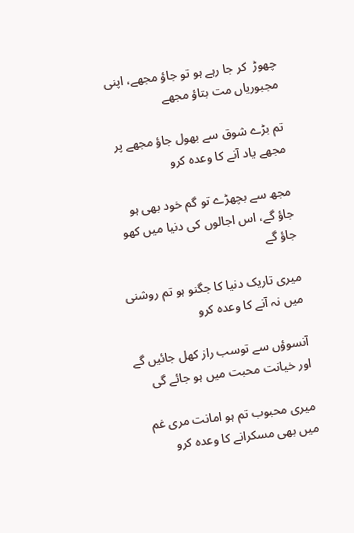چھوڑ  کر جا رہے ہو تو جاؤ مجھے، اپنی مجبوریاں مت بتاؤ مجھے

تم بڑے شوق سے بھول جاؤ مجھے پر مجھے یاد آنے کا وعدہ کرو

مجھ سے بچھڑے تو گم خود بھی ہو جاؤ گے، اس اجالوں کی دنیا میں کھو جاؤ گے

میری تاریک دنیا کا جگنو ہو تم روشنی میں نہ آنے کا وعدہ کرو

آنسوؤں سے توسب راز کھل جائیں گے اور خیانت محبت میں ہو جائے گی

میری محبوب تم ہو امانت مری غم میں بھی مسکرانے کا وعدہ کرو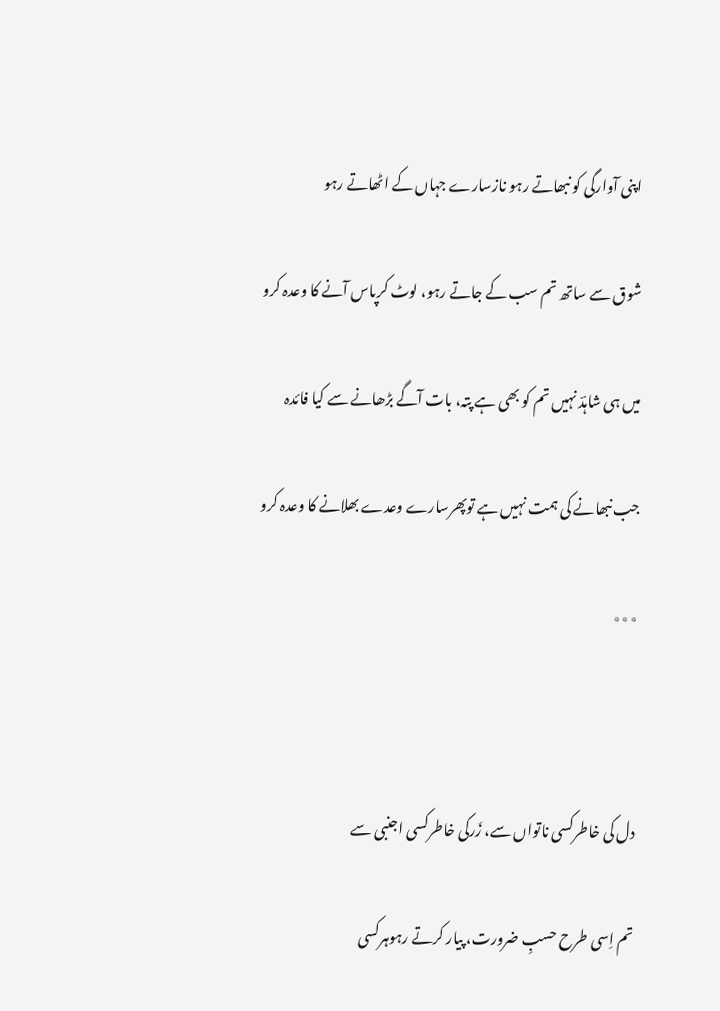اپنی آوارگی کو نبھاتے رہو نازسارے جہاں کے اٹھاتے رہو

شوق سے ساتھ تم سب کے جاتے رہو، لوٹ کرپاس آنے کا وعدہ کرو

میں ہی شاہدؔ نہیں تم کو بھی ہے پتہ، بات آگے بڑھانے سے کیا فائدہ

جب نبھانے کی ہمت نہیں ہے توپھرسارے وعدے بھلانے کا وعدہ کرو

٭٭٭



دل کی خاطرکسی ناتواں سے، زَرکی خاطرکسی اجنبی سے

تم اِسی طرح حسبِ ضرورت، پیار کرتے رہوہرکسی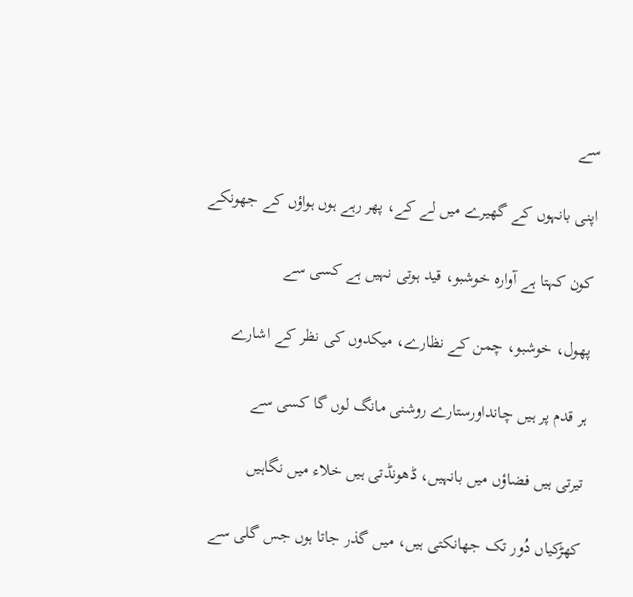سے

اپنی بانہوں کے گھیرے میں لے کے، پھر رہے ہوں ہواؤں کے جھونکے

کون کہتا ہے آوارہ خوشبو، قید ہوتی نہیں ہے کسی سے

پھول، خوشبو، چمن کے نظارے، میکدوں کی نظر کے اشارے

ہر قدم پر ہیں چانداورستارے روشنی مانگ لوں گا کسی سے

تیرتی ہیں فضاؤں میں بانہیں، ڈھونڈتی ہیں خلاء میں نگاہیں

کھڑکیاں دُور تک جھانکتی ہیں، میں گذر جاتا ہوں جس گلی سے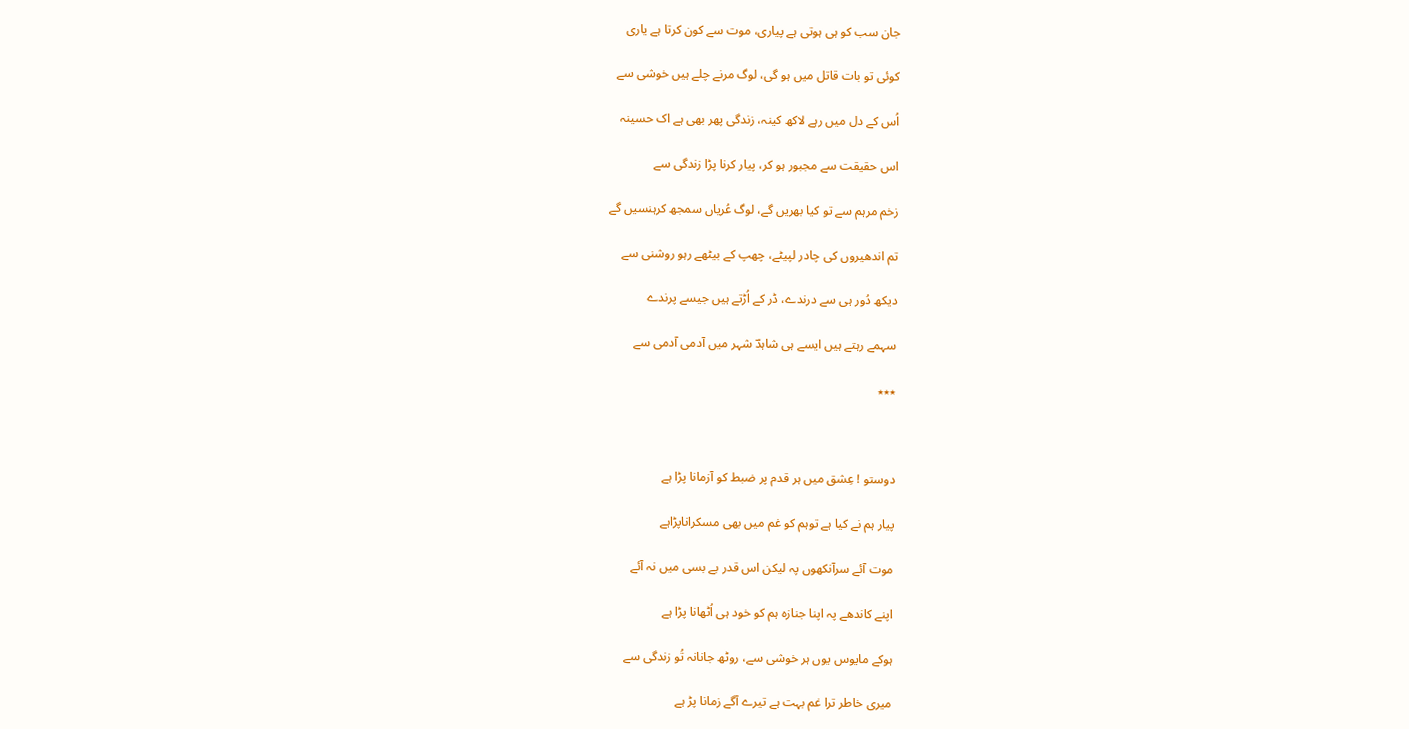جان سب کو ہی ہوتی ہے پیاری، موت سے کون کرتا ہے یاری

کوئی تو بات قاتل میں ہو گی، لوگ مرنے چلے ہیں خوشی سے

اُس کے دل میں رہے لاکھ کینہ، زندگی پھر بھی ہے اک حسینہ

اس حقیقت سے مجبور ہو کر، پیار کرنا پڑا زندگی سے

زخم مرہم سے تو کیا بھریں گے، لوگ عُریاں سمجھ کرہنسیں گے

تم اندھیروں کی چادر لپیٹے، چھپ کے بیٹھے رہو روشنی سے

دیکھ دُور ہی سے درندے، ڈر کے اُڑتے ہیں جیسے پرندے

سہمے رہتے ہیں ایسے ہی شاہدؔ شہر میں آدمی آدمی سے

٭٭٭



دوستو ! عِشق میں ہر قدم پر ضبط کو آزمانا پڑا ہے

پیار ہم نے کیا ہے توہم کو غم میں بھی مسکراناپڑاہے

موت آئے سرآنکھوں پہ لیکن اس قدر بے بسی میں نہ آئے

اپنے کاندھے پہ اپنا جنازہ ہم کو خود ہی اُٹھانا پڑا ہے

ہوکے مایوس یوں ہر خوشی سے، روٹھ جانانہ تُو زندگی سے

میری خاطر ترا غم بہت ہے تیرے آگے زمانا پڑ ہے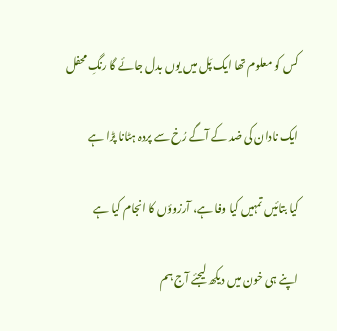کس کو معلوم تھا ایک پَل میں یوں بدل جائے گا رنگِ محفل

ایک نادان کی ضد کے آگے رُخ سے پردہ ہٹانا پڑا ہے

کیا بتائیں تمہیں کیا وفا ہے، آرزوؤں کا انجام کیا ہے

اپنے ہی خون میں دیکھ لیجئے آج ہم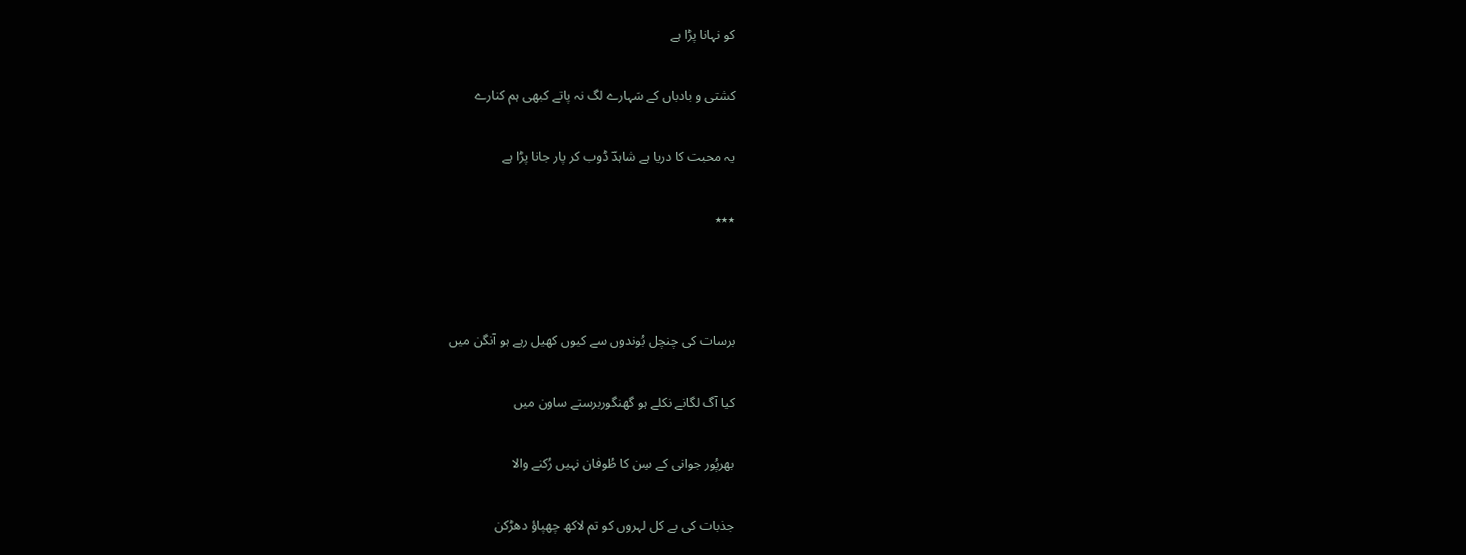کو نہانا پڑا ہے

کشتی و بادباں کے سَہارے لگ نہ پاتے کبھی ہم کنارے

یہ محبت کا دریا ہے شاہدؔ ڈوب کر پار جانا پڑا ہے

٭٭٭



برسات کی چنچل بُوندوں سے کیوں کھیل رہے ہو آنگن میں

کیا آگ لگانے نکلے ہو گھنگوربرستے ساون میں

بھرپُور جوانی کے سِن کا طُوفان نہیں رُکنے والا

جذبات کی بے کل لہروں کو تم لاکھ چھپاؤ دھڑکن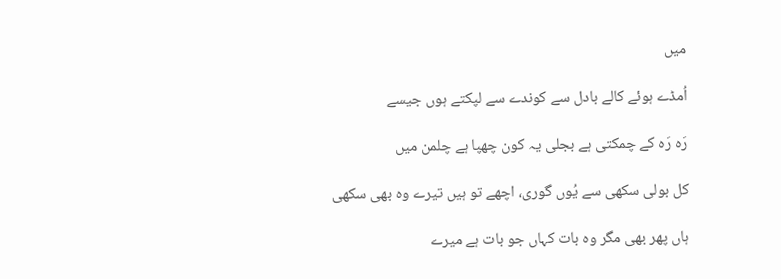میں

اُمڈے ہوئے کالے بادل سے کوندے سے لپکتے ہوں جیسے

رَہ رَہ کے چمکتی ہے بجلی یہ کون چھپا ہے چلمن میں

کل بولی سکھی سے یُوں گوری، اچھے تو ہیں تیرے وہ بھی سکھی

ہاں پھر بھی مگر وہ بات کہاں جو بات ہے میرے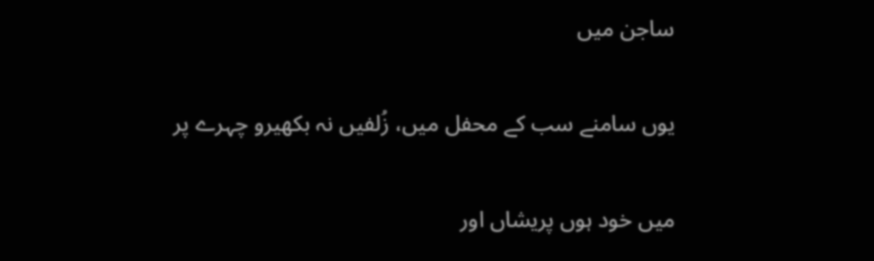ساجن میں

یوں سامنے سب کے محفل میں، زُلفیں نہ بکھیرو چہرے پر

میں خود ہوں پریشاں اور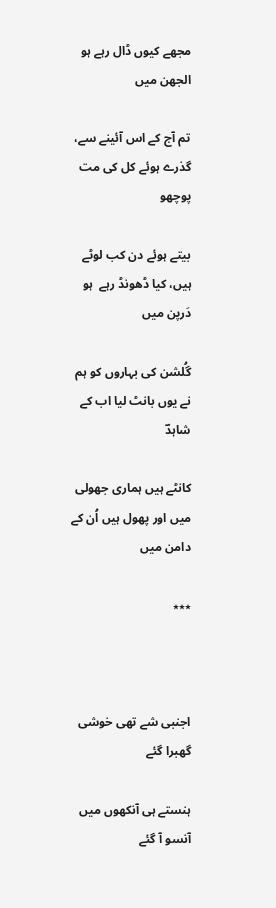مجھے کیوں ڈال رہے ہو الجھن میں

تم آج کے اس آئینے سے، گذرے ہوئے کل کی مت پوچھو

بیتے ہوئے دن کب لوٹے ہیں، کیا ڈھونڈ رہے  ہو دَرپن میں

گُلشن کی بہاروں کو ہم نے یوں بانٹ لیا اب کے شاہدؔ

کانٹے ہیں ہماری جھولی میں اور پھول ہیں اُن کے دامن میں

٭٭٭



اجنبی شے تھی خوشی گھبرا گئے

ہنستے ہی آنکھوں میں آنسو آ گئے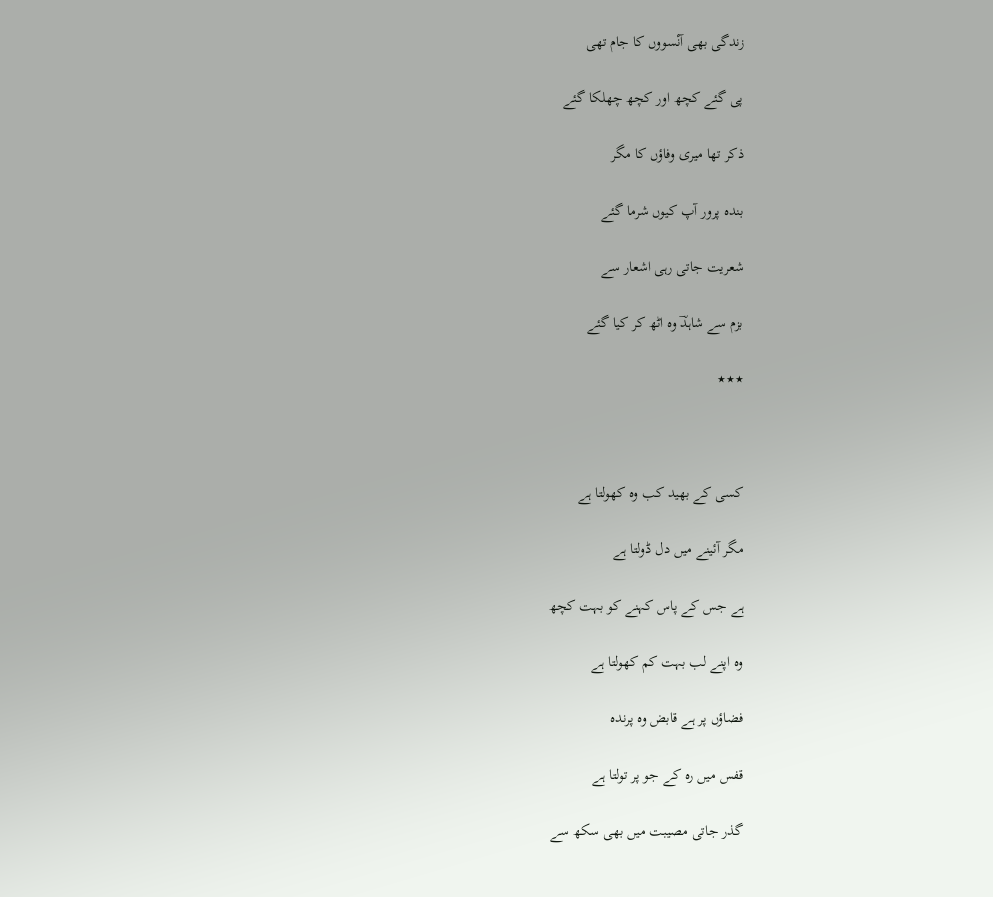زندگی بھی آنٔسووں کا جام تھی

پی گئے کچھ اور کچھ چھلکا گئے

ذکر تھا میری وفاؤں کا مگر

بندہ پرور آپ کیوں شرما گئے

شعریت جاتی رہی اشعار سے

بزم سے شاہدؔ وہ اٹھ کر کیا گئے

٭٭٭



کسی کے بھید کب وہ کھولتا ہے

مگر آئینے میں دل ڈولتا ہے

ہے جس کے پاس کہنے کو بہت کچھ

وہ اپنے لب بہت کم کھولتا ہے

فضاؤں پر ہے قابض وہ پرندہ

قفس میں رہ کے جو پر تولتا ہے

گذر جاتی مصیبت میں بھی سکھ سے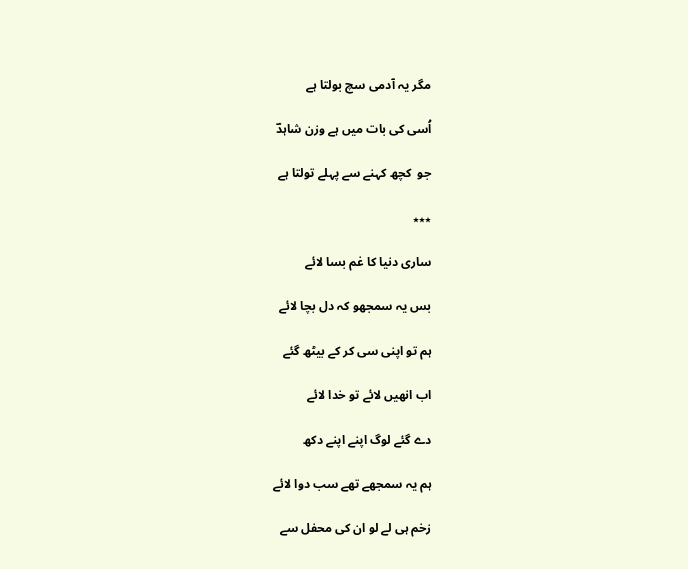مگر یہ آدمی سچ بولتا ہے

اُسی کی بات میں ہے وزن شاہدؔ

جو  کچھ کہنے سے پہلے تولتا ہے

٭٭٭

ساری دنیا کا غم بسا لائے

بس یہ سمجھو کہ دل بچا لائے

ہم تو اپنی سی کر کے بیٹھ گئے

اب انھیں لائے تو خدا لائے

دے گئے لوگ اپنے اپنے دکھ

ہم یہ سمجھے تھے سب دوا لائے

زخم ہی لے لو ان کی محفل سے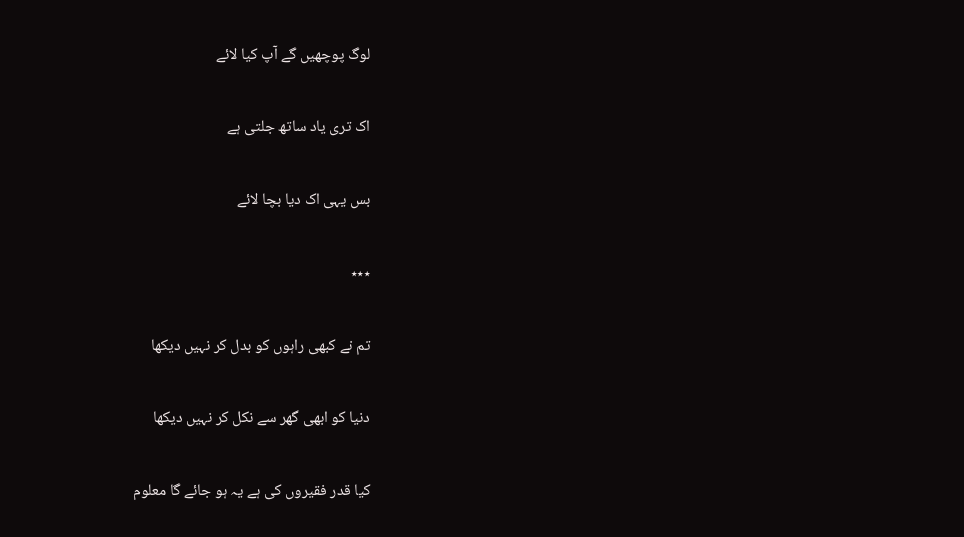لوگ پوچھیں گے آپ کیا لائے

اک تری یاد ساتھ جلتی ہے

بس یہی اک دیا بچا لائے

٭٭٭

تم نے کبھی راہوں کو بدل کر نہیں دیکھا

دنیا کو ابھی گھر سے نکل کر نہیں دیکھا

کیا قدر فقیروں کی ہے یہ ہو جائے گا معلوم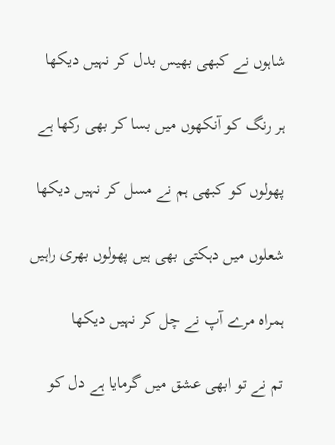شاہوں نے کبھی بھیس بدل کر نہیں دیکھا

ہر رنگ کو آنکھوں میں بسا کر بھی رکھا ہے

پھولوں کو کبھی ہم نے مسل کر نہیں دیکھا

شعلوں میں دہکتی بھی ہیں پھولوں بھری راہیں

ہمراہ مرے آپ نے چل کر نہیں دیکھا

تم نے تو ابھی عشق میں گرمایا ہے دل کو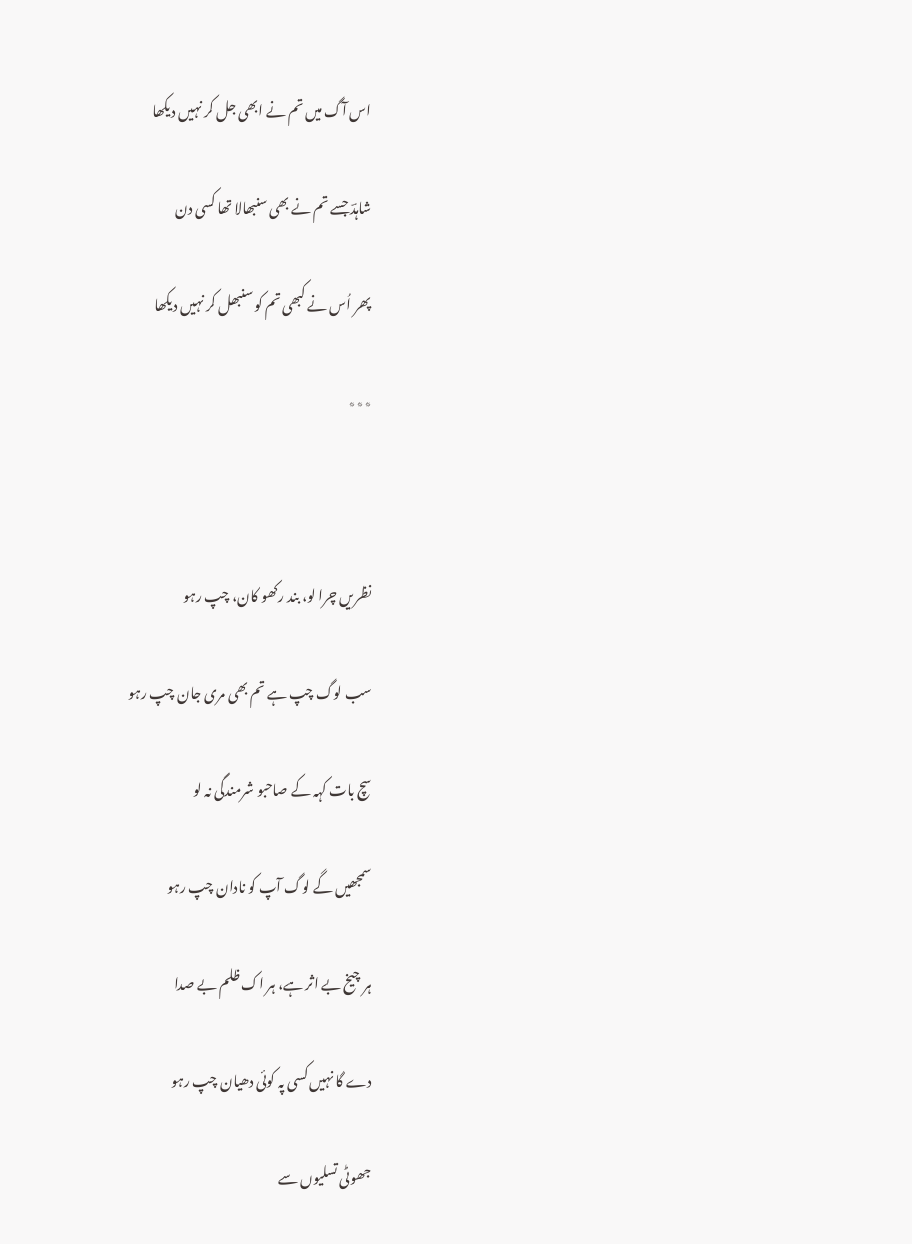اس آگ میں تم نے ابھی جل کر نہیں دیکھا

شاہدؔ جسے تم نے بھی سنبھالا تھا کسی دن

پھر اُس نے کبھی تم کو سنبھل کر نہیں دیکھا

٭٭٭



نظریں چرا لو، بند رکھو کان، چپ رہو

سب لوگ چپ ہے تم بھی مری جان چپ رہو

سچ بات کہہ کے صاحبو شرمندگی نہ لو

سمجھیں گے لوگ آپ کو نادان چپ رہو

ہر چیخ بے اثر ہے، ہر اک ظلم بے صدا

دے گا نہیں کسی پہ کوئی دھیان چپ رہو

جھوٹی تسلیوں سے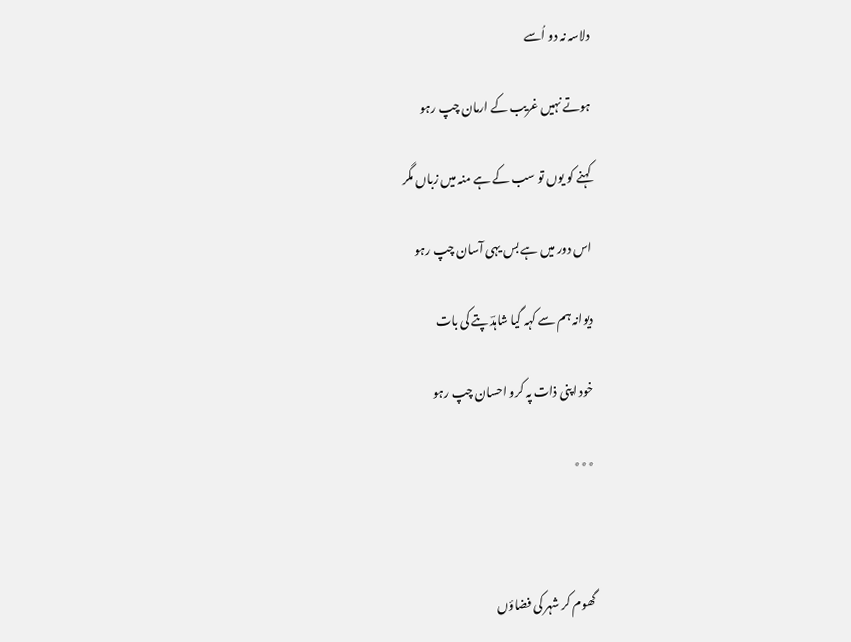دلاسہ نہ دو اُسے

ہوتے نہیں غریب کے ارمان چپ رہو

کہنے کو یوں تو سب کے ہے منہ میں زباں مگر

اس دور میں ہے بس یہی آسان چپ رہو

دیوانہ ہم سے کہہ گیا شاہدؔ پتے کی بات

خود اپنی ذات پہ کرو احسان چپ رہو

٭٭٭



گھوم کر شہر کی فضاؤں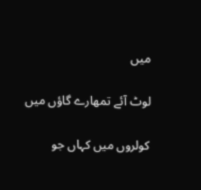میں

لوٹ آئے تمھارے گاؤں میں

کولروں میں کہاں جو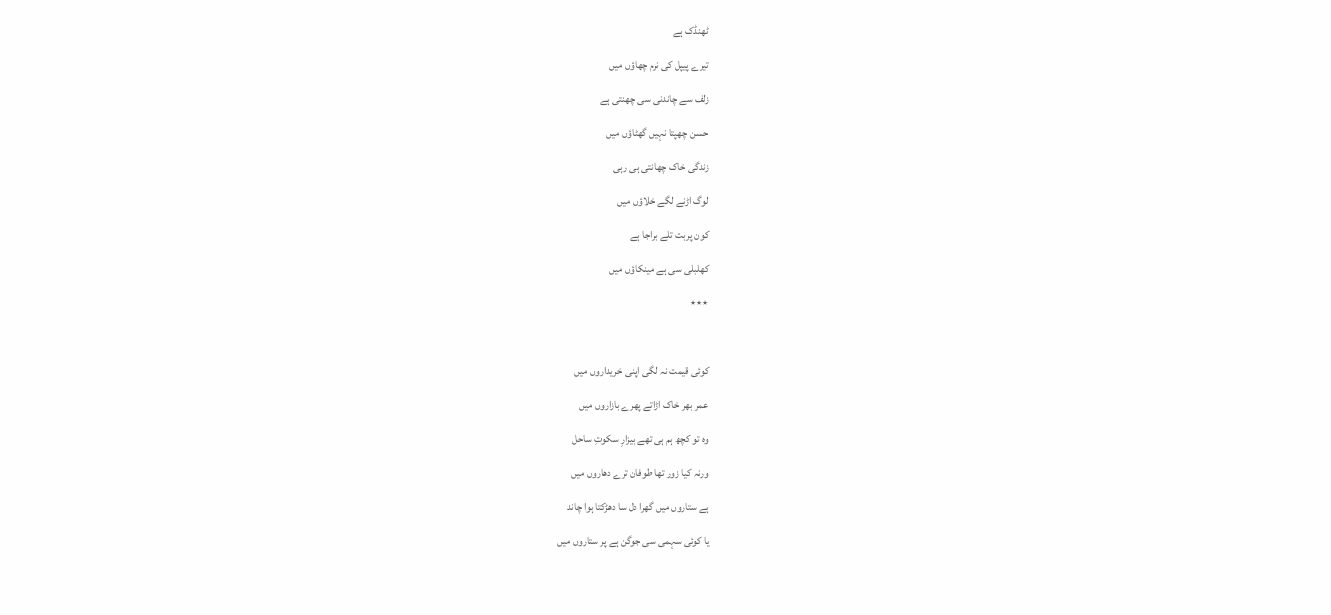ٹھنڈک ہے

تیرے پیپل کی نرم چھاؤں میں

زلف سے چاندنی سی چھنتی ہے

حسن چھپتا نہیں گھٹاؤں میں

زندگی خاک چھانتی ہی رہی

لوگ اڑنے لگے خلاؤں میں

کون پربت تلے براجا ہے

کھلبلی سی ہے مینکاؤں میں

٭٭٭



کوئی قیمت نہ لگی اپنی خریداروں میں

عمر بھر خاک اڑاتے پھرے بازاروں میں

وہ تو کچھ ہم ہی تھے بیزارِ سکوتِ ساحل

ورنہ کیا زور تھا طوفان ترے دھاروں میں

ہے ستاروں میں گھرا دل سا دھڑکتا ہوا چاند

یا کوئی سہمی سی جوگن ہے پر ستاروں میں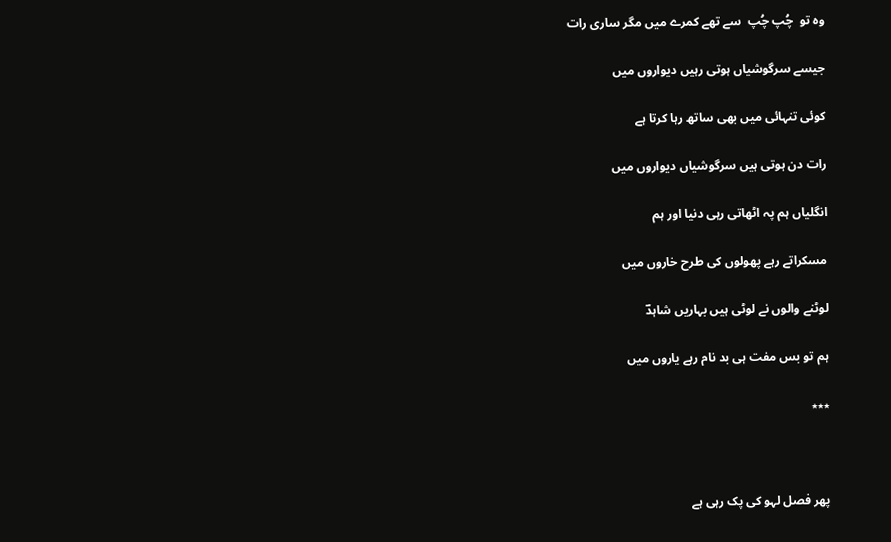وہ تو  چُپ چُپ  سے تھے کمرے میں مگر ساری رات

جیسے سرگوشیاں ہوتی رہیں دیواروں میں

کوئی تنہائی میں بھی ساتھ رہا کرتا ہے

رات دن ہوتی ہیں سرگوشیاں دیواروں میں

انگلیاں ہم پہ اٹھاتی رہی دنیا اور ہم

مسکراتے رہے پھولوں کی طرح خاروں میں

لوٹنے والوں نے لوٹی ہیں بہاریں شاہدؔ

ہم تو بس مفت ہی بد نام رہے یاروں میں

٭٭٭



پھر فصل لہو کی پک رہی ہے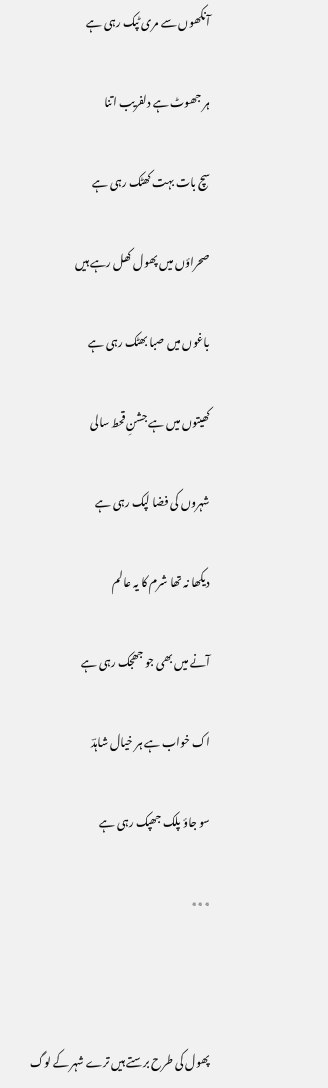آنکھوں سے مری ٹپک رہی ہے

ہر جھوٹ ہے دلفریب اتنا

سچ بات بہت کھٹک رہی ہے

صحراؤں میں پھول کھل رہے ہیں

باغوں میں صبا بھٹک رہی ہے

کھیتوں میں ہے جشنِ قحط سالی

شہروں کی فضا لپک رہی ہے

دیکھا نہ تھا شرم کا یہ عالم

آنے میں بھی جو جھجک رہی ہے

اک خواب ہے ہر خیال شاہدؔ

سو جاؤ پلک جھپک رہی ہے

٭٭٭



پھول کی طرح برستے ہیں ترے شہر کے لوگ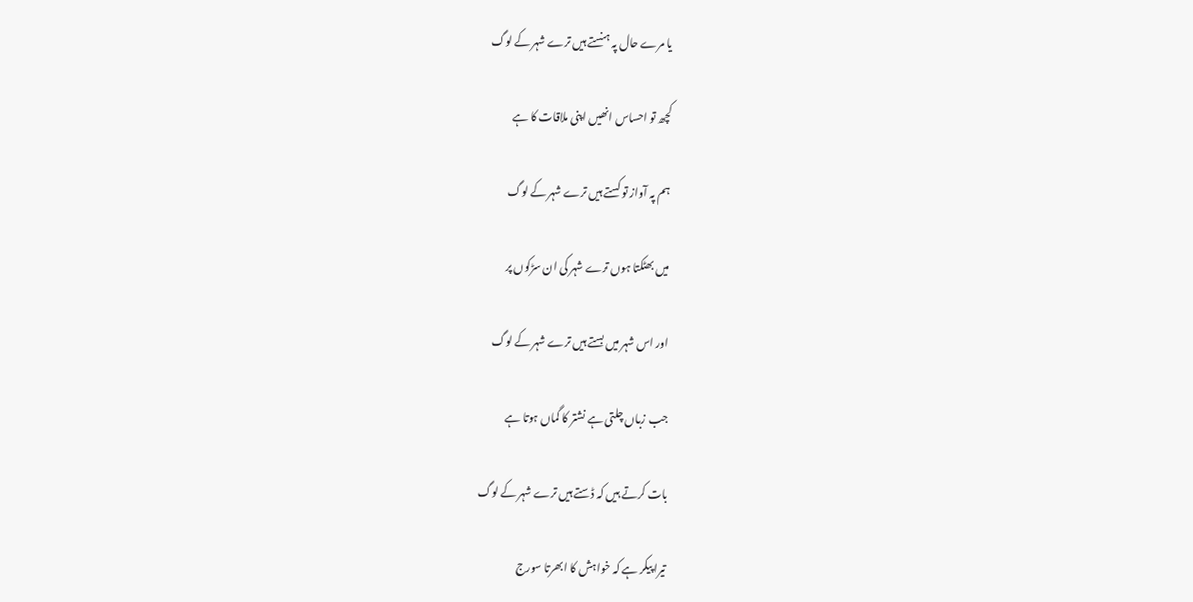یا مرے حال پہ ہنستے ہیں ترے شہر کے لوگ

کچھ تو احساس انھیں اپنی ملاقات کا ہے

ہم پہ آواز تو کستے ہیں ترے شہر کے لوگ

میں بھٹکتا ہوں ترے شہر کی ان سڑکوں پر

اور اس شہر میں بستے ہیں ترے شہر کے لوگ

جب زباں چلتی ہے نشتر کا گماں ہوتا ہے

بات کرتے ہیں کہ ڈستے ہیں ترے شہر کے لوگ

تیرا پیکر ہے کہ خواہش کا ابھرتا سورج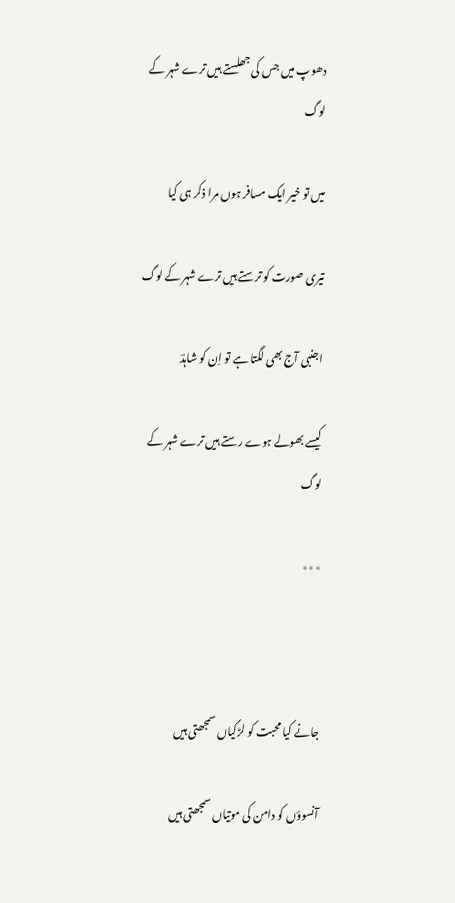دھوپ میں جس کی جھلستے ہیں ترے شہر کے لوگ

میں تو خیر ایک مسافر ہوں مرا ذکر ہی کیا

تیری صورت کو ترستے ہیں ترے شہر کے لوگ

اجنبی آج بھی لگتا ہے تو اِن کو شاہدؔ

کیسے بھولے ہوے رستے ہیں ترے شہر کے لوگ

٭٭٭



جانے کیا محبت کو لڑکیاں سمجھتی ہیں

آنسوؤں کو دامن کی موتیاں سمجھتی ہیں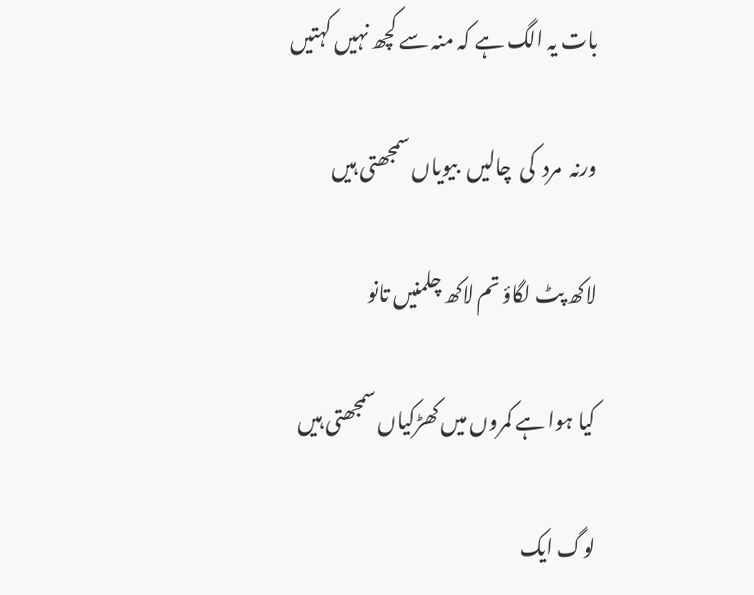بات یہ الگ ہے کہ منہ سے کچھ نہیں کہتیں

ورنہ  مرد  کی  چالیں  بیویاں سمجھتی ہیں

لاکھ پٹ لگاؤ تم لاکھ چلمنیں تانو

کیا ہوا ہے کمروں میں کھڑکیاں سمجھتی ہیں

لوگ ایک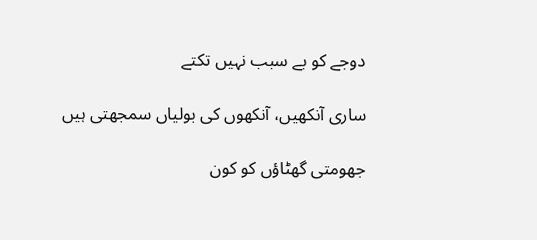دوجے کو بے سبب نہیں تکتے

ساری آنکھیں، آنکھوں کی بولیاں سمجھتی ہیں

جھومتی گھٹاؤں کو کون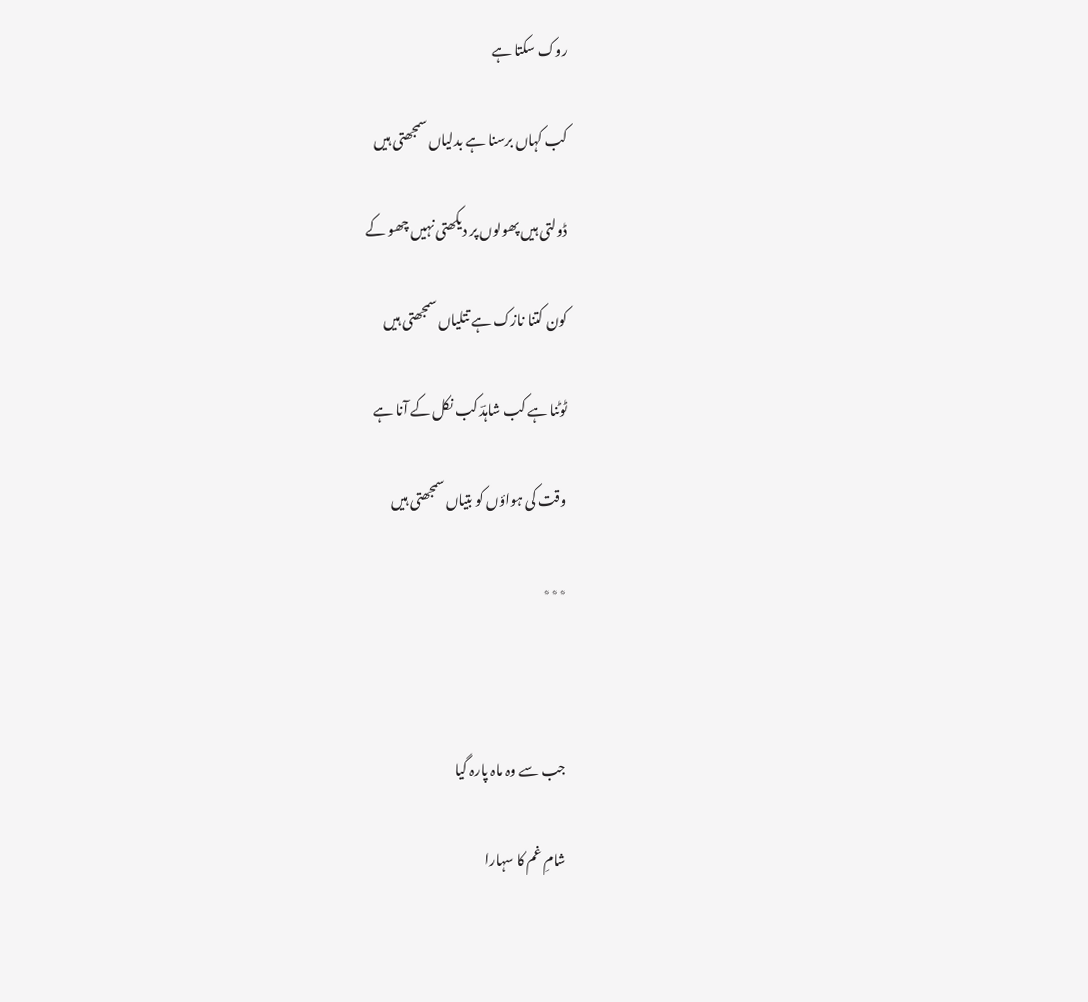روک سکتا ہے

کب کہاں برسنا ہے بدلیاں سمجھتی ہیں

ڈولتی ہیں پھولوں پر دیکھتی نہیں چھو کے

کون کتنا نازک ہے تتلیاں سمجھتی ہیں

ٹوٹنا ہے کب شاہدؔ کب نکل کے آنا ہے

وقت کی ہواؤں کو بتیاں سمجھتی ہیں

٭٭٭



جب سے وہ ماہ پارہ گیا

شامِ غم کا سہارا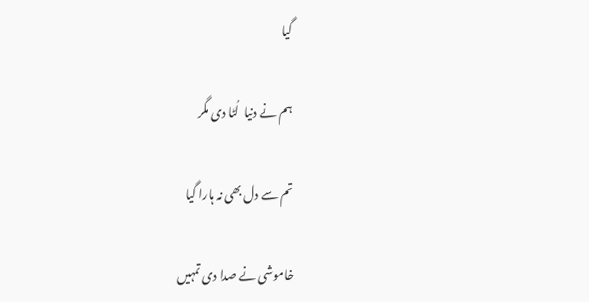گیا

ہم نے دنیا  لُٹا دی مگر

تم سے دل بھی نہ ہارا گیا

خاموشی نے صدا دی تمہیں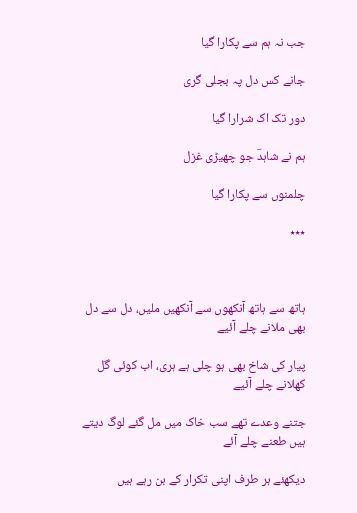جب نہ ہم سے پکارا گیا

جانے کس دل پہ بجلی گری

دور تک اک شرارا گیا

ہم نے شاہدؔ جو چھیڑی غزل

چلمنوں سے پکارا گیا

٭٭٭



ہاتھ سے ہاتھ آنکھوں سے آنکھیں ملیں، دل سے دل بھی ملانے چلے آئیے

پیار کی شاخ بھی ہو چلی ہے ہری، اب کوئی گل کھلانے چلے آئیے

جتنے وعدے تھے سب خاک میں مل گئے لوگ دیتے ہیں طعنے چلے آئے

دیکھئے ہر طرف اپنی تکرار کے بن رہے ہیں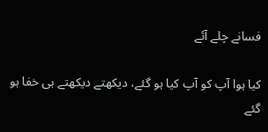فسانے چلے آئے

کیا ہوا آپ کو آپ کیا ہو گئے، دیکھتے دیکھتے ہی خفا ہو گئے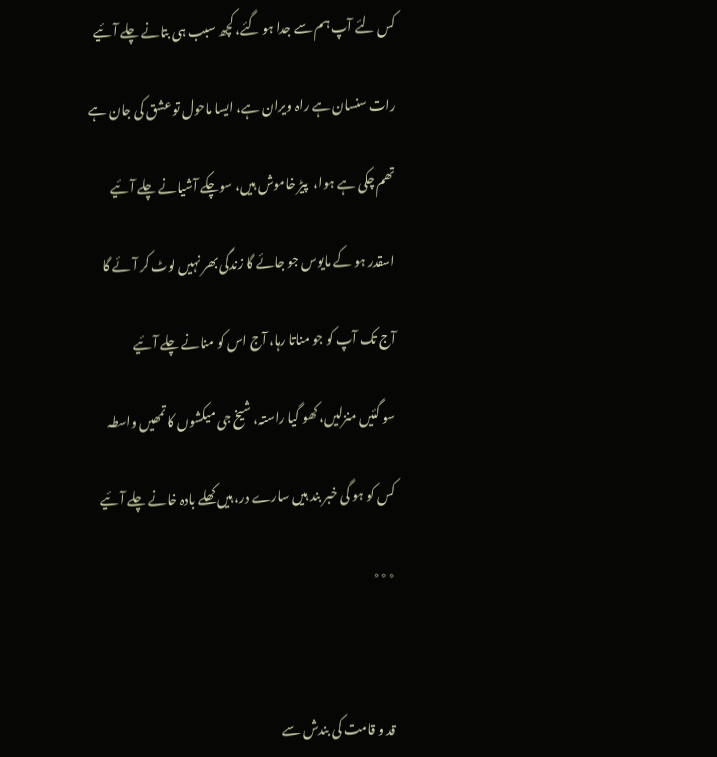کس لئے آپ ہم سے جدا ہو گئے، کچھ سبب ہی بتانے چلے آئیے

رات سنسان ہے راہ ویران ہے، ایسا ماحول تو عشق کی جان ہے

تھم چکی ہے ہوا،  پیڑ خاموش ہیں، سوچکے آشیانے چلے آئیے

اسقدر ہو کے مایوس جو جائے گا زندگی بھر نہیں لوٹ کر آئے گا

آج تک آپ کو جو مناتا رہا، آج اس کو منانے چلے آئیے

سو گئیں منزلیں، کھو گیا راستہ، شیخ جی میکشوں کا تمھیں واسطہ

کس کو ہو گی خبر بند ہیں سارے در، ہیں کھلے بادہ خانے چلے آئیے

٭٭٭



قد و قامت کی بندش سے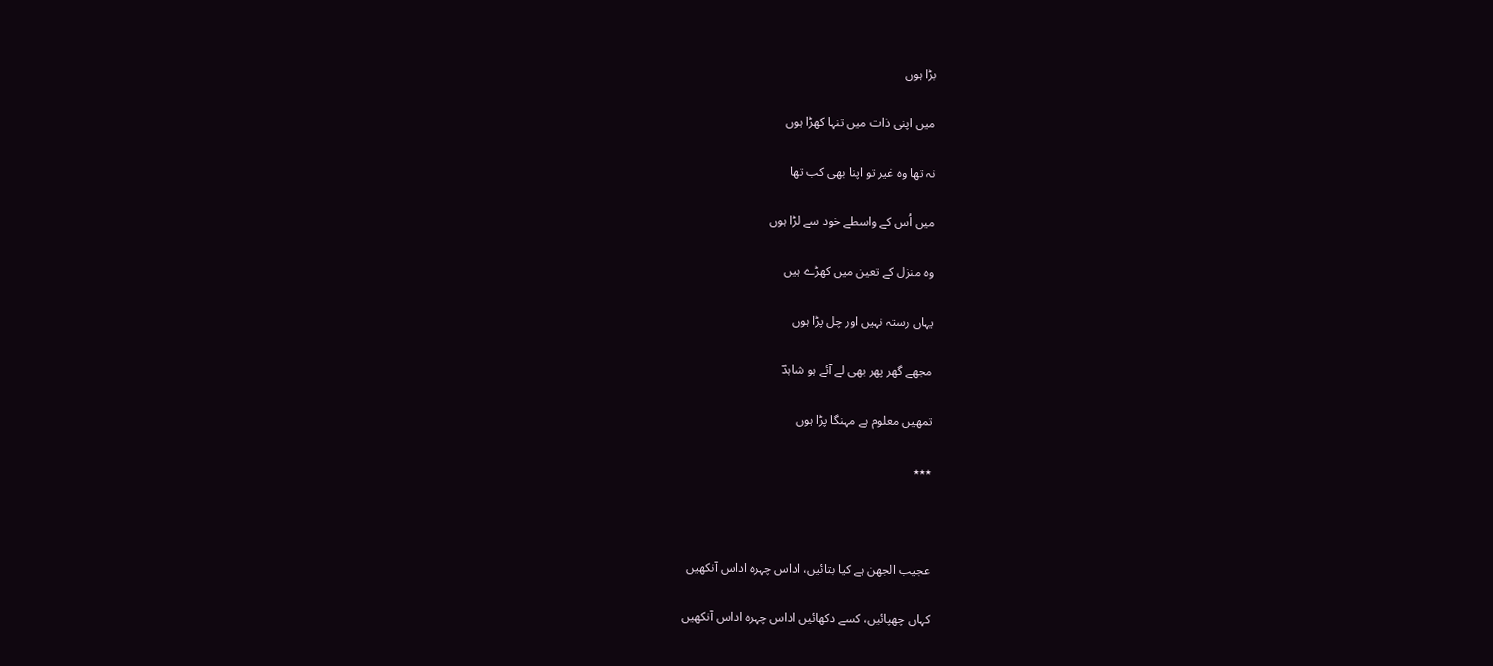بڑا ہوں

میں اپنی ذات میں تنہا کھڑا ہوں

نہ تھا وہ غیر تو اپنا بھی کب تھا

میں اُس کے واسطے خود سے لڑا ہوں

وہ منزل کے تعین میں کھڑے ہیں

یہاں رستہ نہیں اور چل پڑا ہوں

مجھے گھر پھر بھی لے آئے ہو شاہدؔ

تمھیں معلوم ہے مہنگا پڑا ہوں

٭٭٭



عجیب الجھن ہے کیا بتائیں، اداس چہرہ اداس آنکھیں

کہاں چھپائیں، کسے دکھائیں اداس چہرہ اداس آنکھیں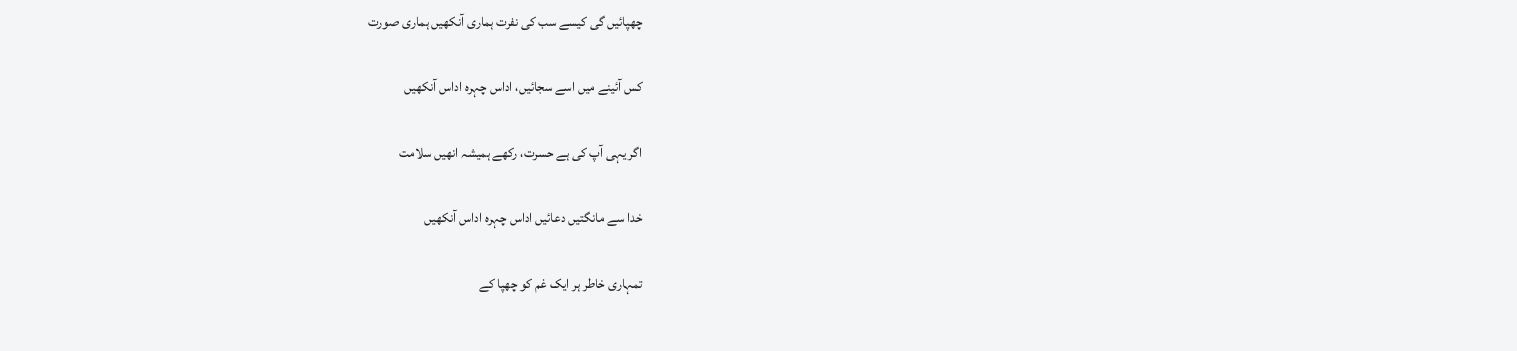چھپائیں گی کیسے سب کی نفرت ہماری آنکھیں ہماری صورت

کس آئینے میں اسے سجائیں، اداس چہرہ اداس آنکھیں

اگر یہی آپ کی ہے حسرت، رکھے ہمیشہ انھیں سلامت

خدا سے مانگتیں دعائیں اداس چہرہ اداس آنکھیں

تمہاری خاطر ہر ایک غم کو چھپا کے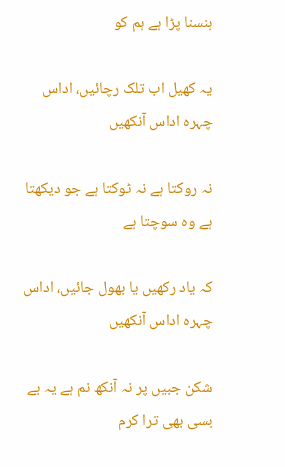ہنسنا پڑا ہے ہم کو

یہ کھیل اب تلک رچائیں، اداس چہرہ اداس آنکھیں

نہ روکتا ہے نہ ٹوکتا ہے جو دیکھتا ہے وہ سوچتا ہے

کہ یاد رکھیں یا بھول جائیں، اداس چہرہ اداس آنکھیں

شکن جبیں پر نہ آنکھ نم ہے یہ بے بسی بھی ترا کرم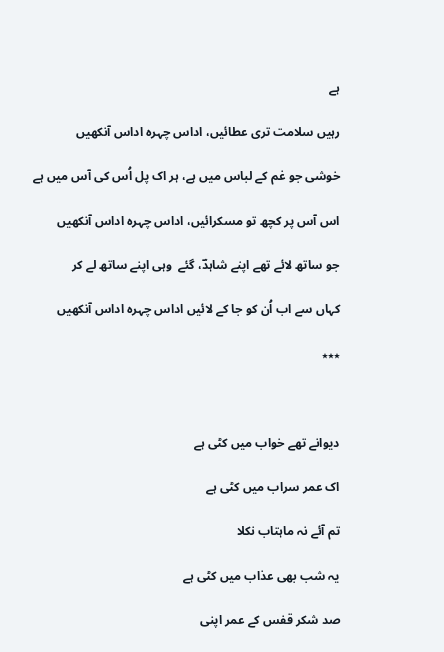ہے

رہیں سلامت تری عطائیں، اداس چہرہ اداس آنکھیں

خوشی جو غم کے لباس میں ہے، ہر اک پل اُس کی آس میں ہے

اس آس پر کچھ تو مسکرائیں، اداس چہرہ اداس آنکھیں

جو ساتھ لائے تھے اپنے شاہدؔ، گئے  وہی اپنے ساتھ لے کر

کہاں سے اب اُن کو جا کے لائیں اداس چہرہ اداس آنکھیں

٭٭٭



دیوانے تھے خواب میں کٹی ہے

اک عمر سراب میں کٹی ہے

تم آئے نہ ماہتاب نکلا

یہ شب بھی عذاب میں کٹی ہے

صد شکر قفس کے عمر اپنی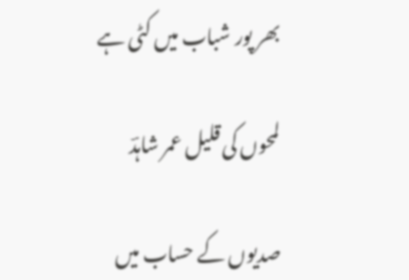بھر پور شباب میں کٹی ہے

لمحوں کی قلیل عمر شاہدؔ

صدیوں کے حساب میں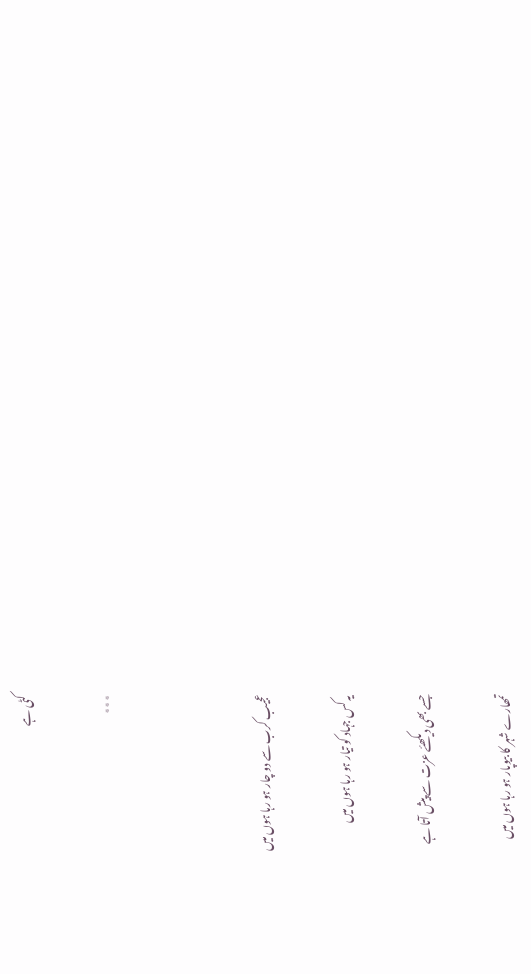کٹی ہے

٭٭٭



عجیب کرب سے دو چار ہو رہا ہوں میں

یہ کس جہاد کو تیار ہو رہا ہوں میں

جسے بھی دیکھئے عزت سے پیش آتا ہے

تمھارے شہر کا بیوپار ہو رہا ہوں میں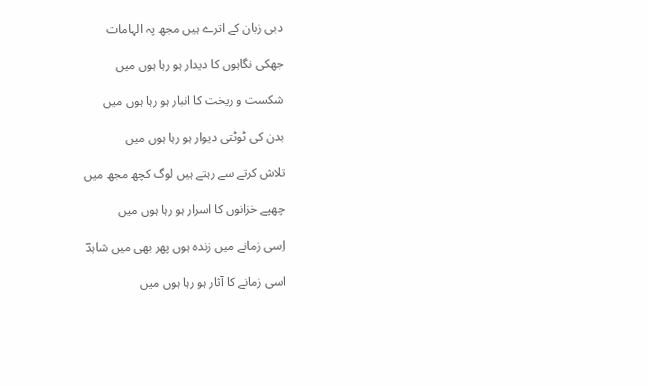دبی زبان کے اترے ہیں مجھ پہ الہامات

جھکی نگاہوں کا دیدار ہو رہا ہوں میں

شکست و ریخت کا انبار ہو رہا ہوں میں

بدن کی ٹوٹتی دیوار ہو رہا ہوں میں

تلاش کرتے سے رہتے ہیں لوگ کچھ مجھ میں

چھپے خزانوں کا اسرار ہو رہا ہوں میں

اِسی زمانے میں زندہ ہوں پھر بھی میں شاہدؔ

اسی زمانے کا آثار ہو رہا ہوں میں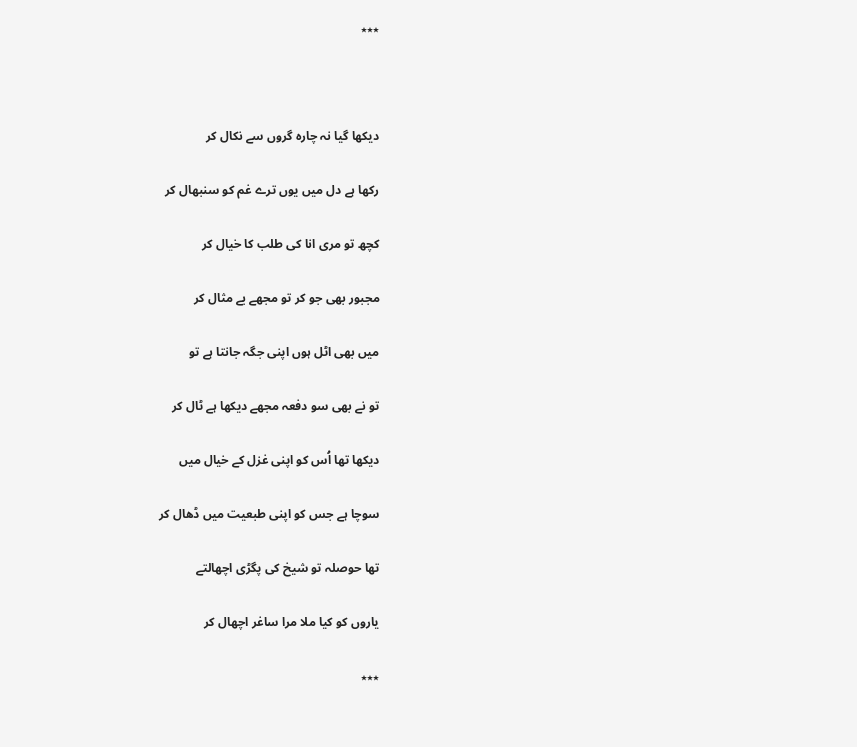٭٭٭



دیکھا گیا نہ چارہ گروں سے نکال کر

رکھا ہے دل میں یوں ترے غم کو سنبھال کر

کچھ تو مری انا کی طلب کا خیال کر

مجبور بھی جو کر تو مجھے بے مثال کر

میں بھی اٹل ہوں اپنی جگہ جانتا ہے تو

تو نے بھی سو دفعہ مجھے دیکھا ہے ٹال کر

دیکھا تھا اُس کو اپنی غزل کے خیال میں

سوچا ہے جس کو اپنی طبعیت میں ڈھال کر

تھا حوصلہ تو شیخ کی پگڑی اچھالتے

یاروں کو کیا ملا مرا ساغر اچھال کر

٭٭٭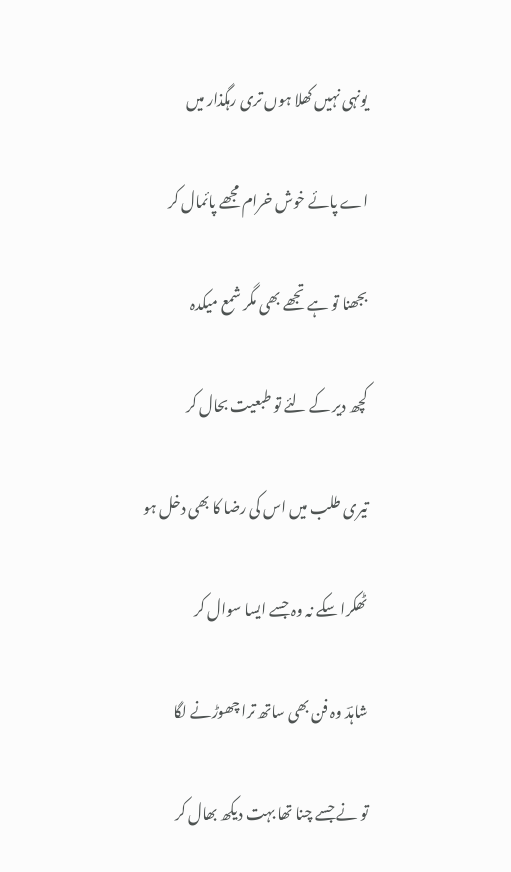یونہی نہیں کھلا ہوں تری رہگذار میں

اے پائے خوش خرام مجھے پائمال کر

بجھنا تو ہے تجھے بھی مگر شمع میکدہ

کچھ دیر کے لئے تو طبعیت بحال کر

تیری طلب میں اس کی رضا کا بھی دخل ہو

ٹھکرا سکے نہ وہ جسے ایسا سوال کر

شاہدؔ وہ فن بھی ساتھ ترا چھوڑنے لگا

تو نے جسے چنا تھا بہت دیکھ بھال کر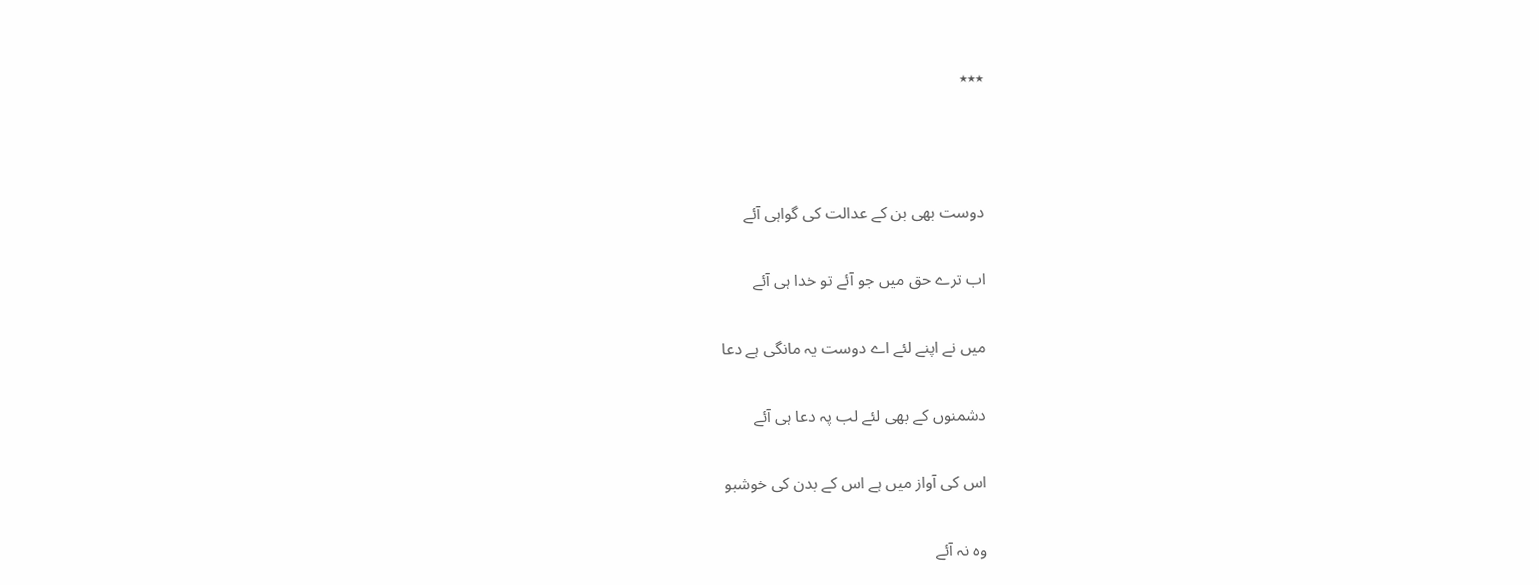٭٭٭



دوست بھی بن کے عدالت کی گواہی آئے

اب ترے حق میں جو آئے تو خدا ہی آئے

میں نے اپنے لئے اے دوست یہ مانگی ہے دعا

دشمنوں کے بھی لئے لب پہ دعا ہی آئے

اس کی آواز میں ہے اس کے بدن کی خوشبو

وہ نہ آئے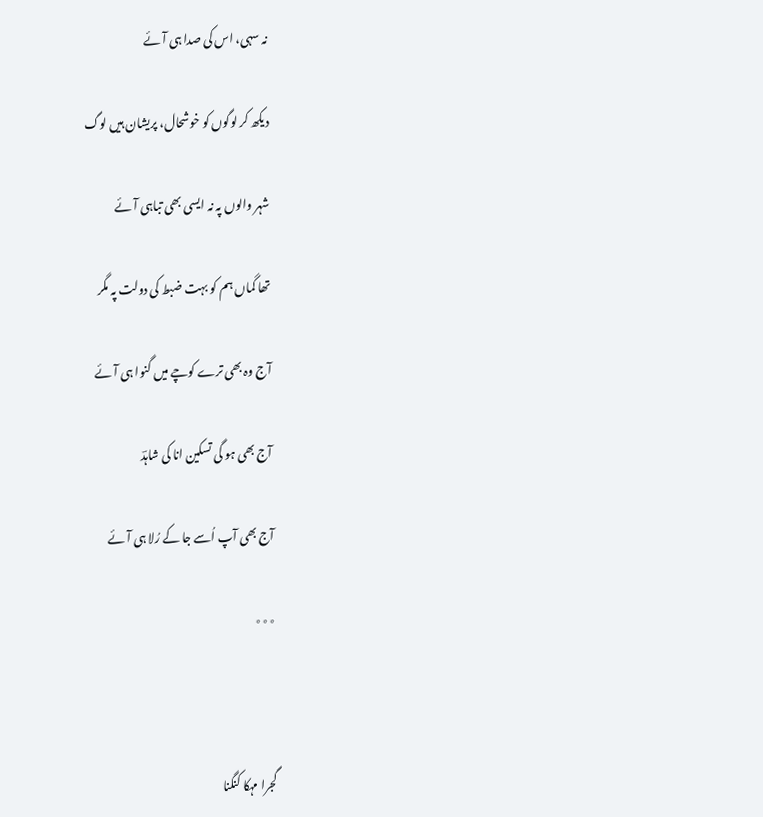نہ سہی، اس کی صدا ہی آئے

دیکھ کر لوگوں کو خوشحال، پریشان ہیں لوگ

شہر والوں پہ نہ ایسی بھی تباہی آئے

تھا گماں ہم کو بہت ضبط کی دولت پہ مگر

آج وہ بھی ترے کوچے میں گنوا ہی آئے

آج بھی ہو گی تسکین انا کی شاہدؔ

آج بھی آپ اُسے جا کے رُلا ہی آئے

٭٭٭



گجرا مہکا کنگنا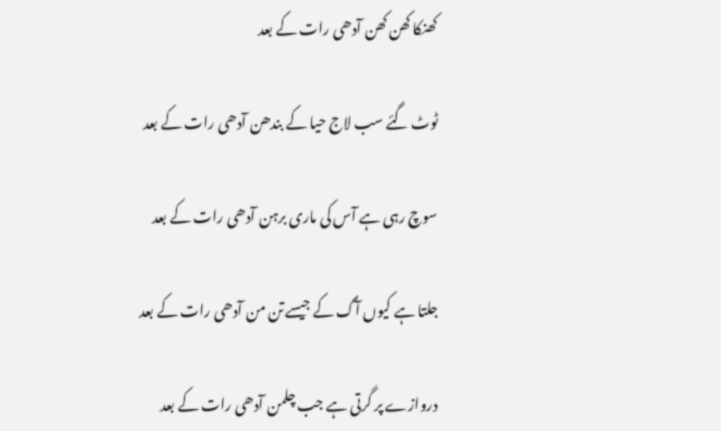کھنکا کھن کھن آدھی رات کے بعد

ٹوٹ گئے سب لاج حیا کے بندھن آدھی رات کے بعد

سوچ رہی ہے آس کی ماری برہن آدھی رات کے بعد

جلتا ہے کیوں آگ کے جیسے تن من آدھی رات کے بعد

دروازے پر گرتی ہے جب چلمن آدھی رات کے بعد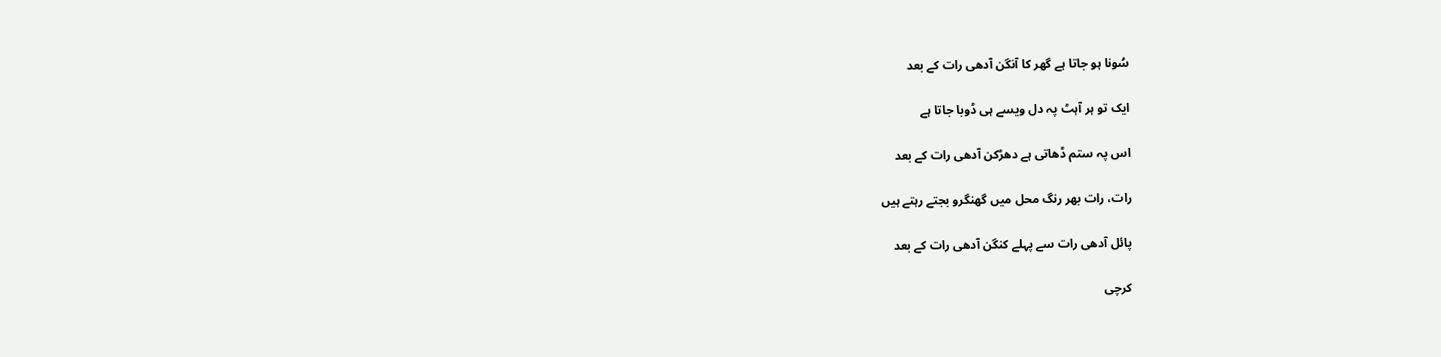سُونا ہو جاتا ہے گھر کا آنگن آدھی رات کے بعد

ایک تو ہر آہٹ پہ دل ویسے ہی ڈوبا جاتا ہے

اس پہ ستم ڈھاتی ہے دھڑکن آدھی رات کے بعد

رات، رات بھر رنگ محل میں گھنگرو بجتے رہتے ہیں

پائل آدھی رات سے پہلے کنگن آدھی رات کے بعد

کرچی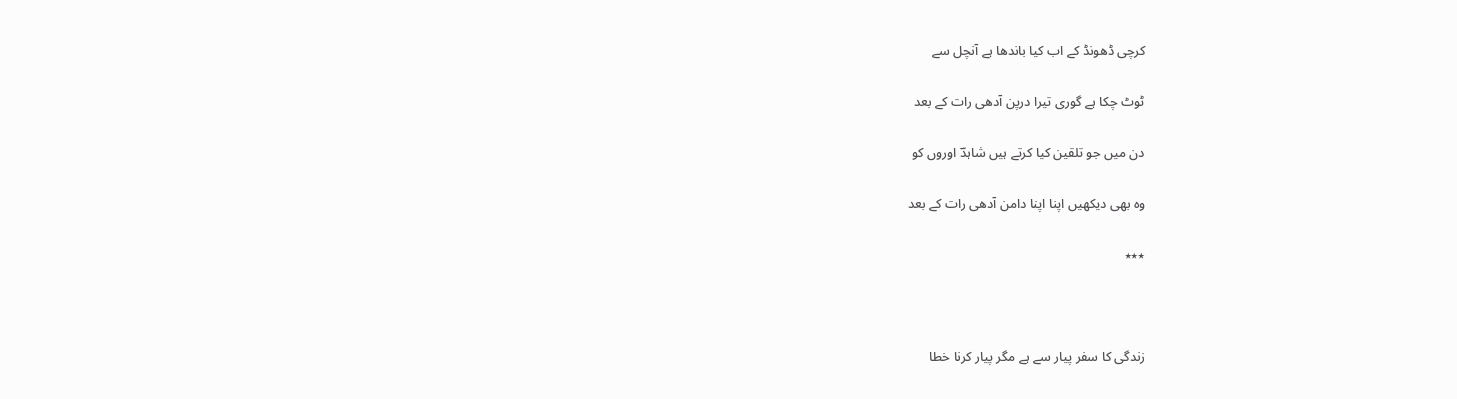کرچی ڈھونڈ کے اب کیا باندھا ہے آنچل سے

ٹوٹ چکا ہے گوری تیرا درپن آدھی رات کے بعد

دن میں جو تلقین کیا کرتے ہیں شاہدؔ اوروں کو

وہ بھی دیکھیں اپنا اپنا دامن آدھی رات کے بعد

٭٭٭



زندگی کا سفر پیار سے ہے مگر پیار کرنا خطا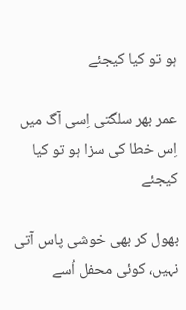ہو تو کیا کیجئے

عمر بھر سلگتی اِسی آگ میں اِس خطا کی سزا ہو تو کیا کیجئے

بھول کر بھی خوشی پاس آتی نہیں، کوئی محفل اُسے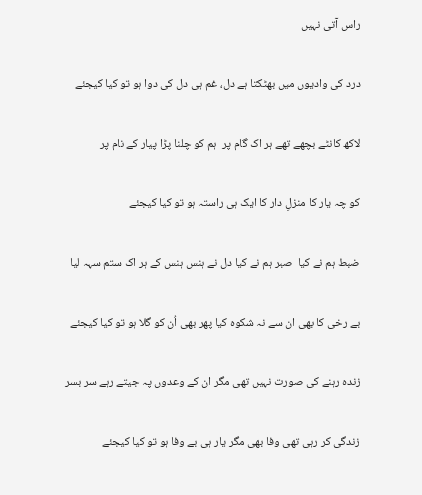راس آتی نہیں

درد کی وادیوں میں بھٹکتا ہے دل، غم ہی دل کی دوا ہو تو کیا کیجئے

لاکھ کانٹے بچھے تھے ہر اک گام پر  ہم کو چلنا پڑا پیار کے نام پر

کو چہ یار کا منزلِ دار کا ایک ہی راستہ ہو تو کیا کیجئے

ضبط ہم نے کیا  صبر ہم نے کیا دل نے ہنس ہنس کے ہر اک ستم سہہ لیا

بے رخی کا بھی ان سے نہ شکوہ کیا پھر بھی اُن کو گلا ہو تو کیا کیجئے

زندہ رہنے کی صورت نہیں تھی مگر ان کے وعدوں پہ جیتے رہے سر بسر

زندگی کر رہی تھی وفا بھی مگر یار ہی بے وفا ہو تو کیا کیجئے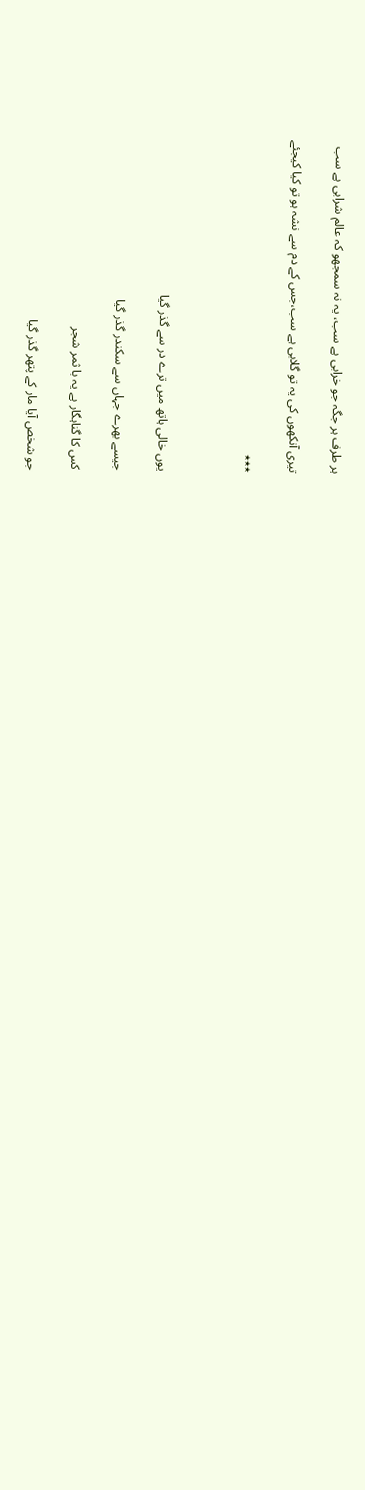ہر طرف ہر جگہ جو خرابی ہے سب، یہ نہ سمجھو کہ عالم شرابی ہے سب

تیری آنکھوں کی یہ تو گلابی ہے سب،جس کے دم سے نشہ ہو تو کیا کیجئے

٭٭٭



یوں خالی ہاتھ میں ترے در سے گذر گیا

جیسے بھرے جہاں سے سکندر گذر گیا

کس کا گناہگار ہے یہ با ثمر شجر

جو شخص آیا مار کے پتھر گذر گیا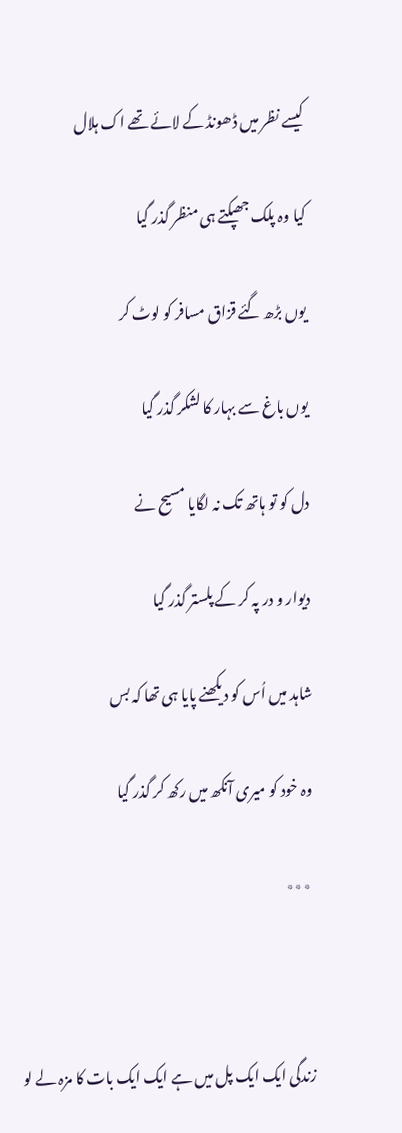کیسے نظر میں ڈھونڈ کے لائے تھے اک ہلال

کیا وہ پلک جھپکتے ہی منظر گذر گیا

یوں بڑھ گئے قزاق مسافر کو لوٹ کر

یوں باغ سے بہار کا لشکر گذر گیا

دل کو تو ہاتھ تک نہ لگایا مسیح نے

دیوار و در پہ کر کے پلستر گذر گیا

شاہد میں اُس کو دیکھنے پایا ہی تھا کہ بس

وہ خود کو میری آنکھ میں رکھ کر گذر گیا

 ٭٭٭



زندگی ایک ایک پل میں ہے ایک ایک بات کا مزہ لے لو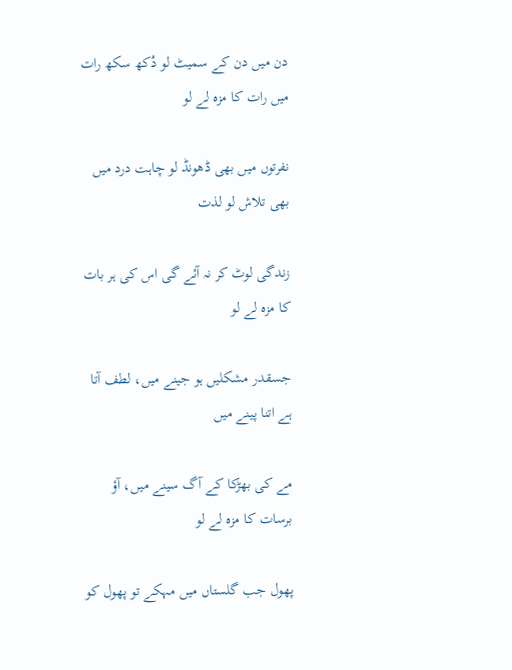دن میں دن کے سمیٹ لو دُکھ سکھ رات میں رات کا مزہ لے لو

نفرتوں میں بھی ڈھونڈ لو چاہت درد میں بھی تلاش لو لذت

زندگی لوٹ کر نہ آئے گی اس کی ہر بات کا مزہ لے لو

جسقدر مشکلیں ہو جینے میں، لطف آتا ہے اتنا پینے میں

مے کی بھڑکا کے آگ سینے میں، آؤ برسات کا مزہ لے لو

پھول جب گلستاں میں مہکے تو پھول کو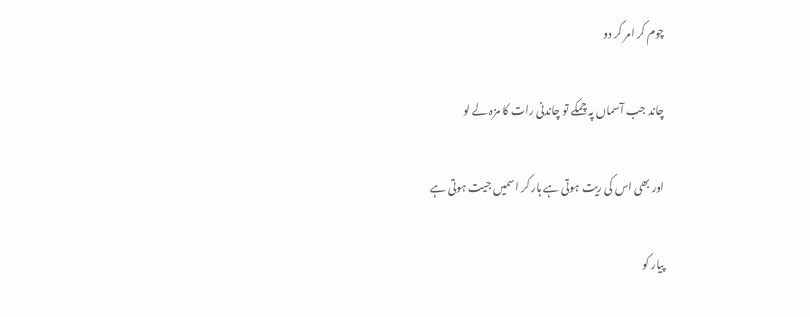چوم کر امر کر دو

چاند جب آسماں پہ چمکے تو چاندنی رات کا مزہ لے لو

اور بھی اس کی ریت ہوتی ہے ہار کر اسمیں جیت ہوتی ہے

پیار کو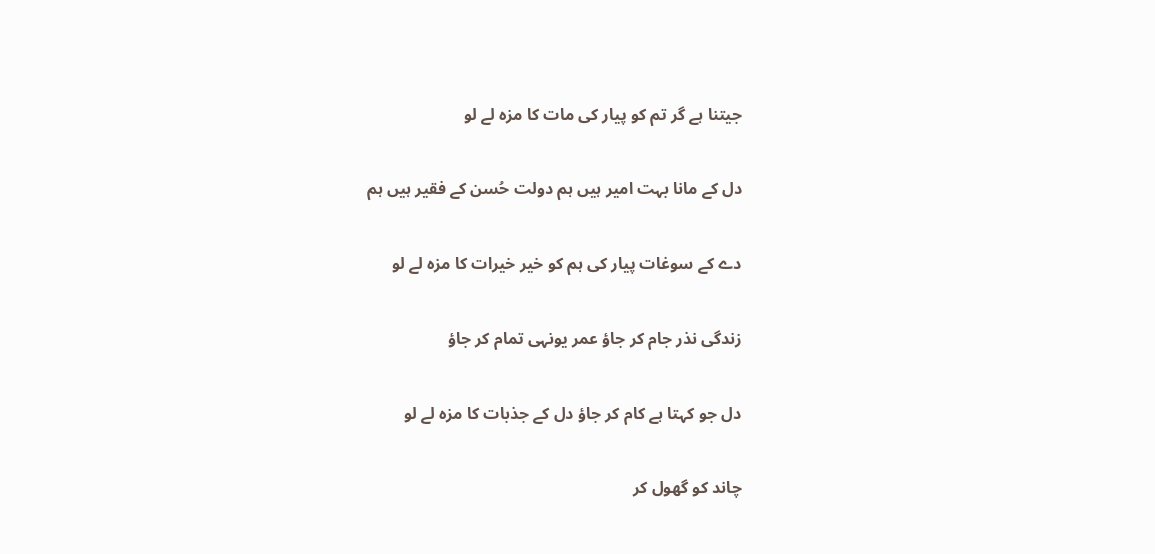جیتنا ہے گر تم کو پیار کی مات کا مزہ لے لو

دل کے مانا بہت امیر ہیں ہم دولت حُسن کے فقیر ہیں ہم

دے کے سوغات پیار کی ہم کو خیر خیرات کا مزہ لے لو

زندگی نذر جام کر جاؤ عمر یونہی تمام کر جاؤ

دل جو کہتا ہے کام کر جاؤ دل کے جذبات کا مزہ لے لو

چاند کو گھول کر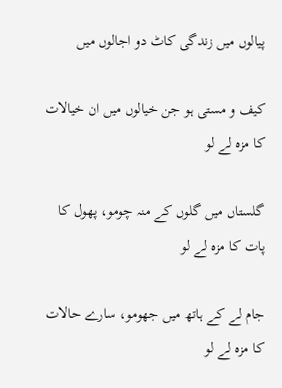پیالوں میں زندگی کاٹ دو اجالوں میں

کیف و مستی ہو جن خیالوں میں ان خیالات کا مزہ لے لو

گلستاں میں گلوں کے منہ چومو، پھول کا پات کا مزہ لے لو

جام لے کے ہاتھ میں جھومو، سارے حالات کا مزہ لے لو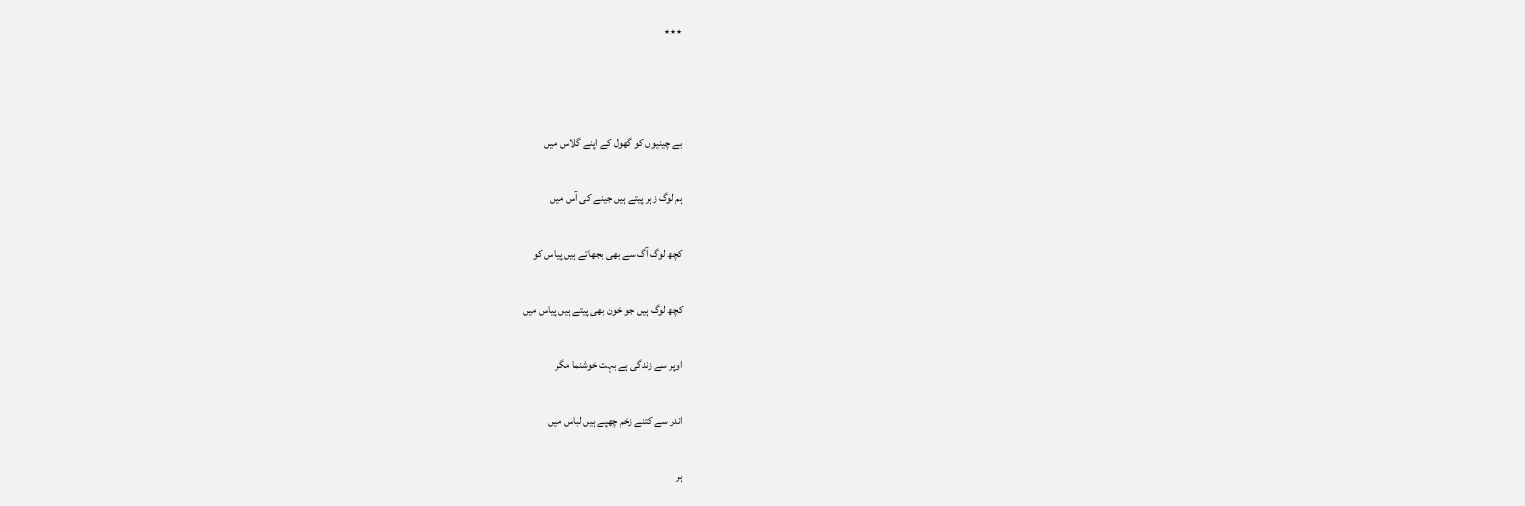٭٭٭



بے چینیوں کو گھول کے اپنے گلاس میں

ہم لوگ زہر پیتے ہیں جینے کی آس میں

کچھ لوگ آگ سے بھی بجھاتے ہیں پیاس کو

کچھ لوگ ہیں جو خون بھی پیتے ہیں پیاس میں

اوپر سے زندگی ہے بہت خوشنما مگر

اندر سے کتنے زخم چھپے ہیں لباس میں

ہر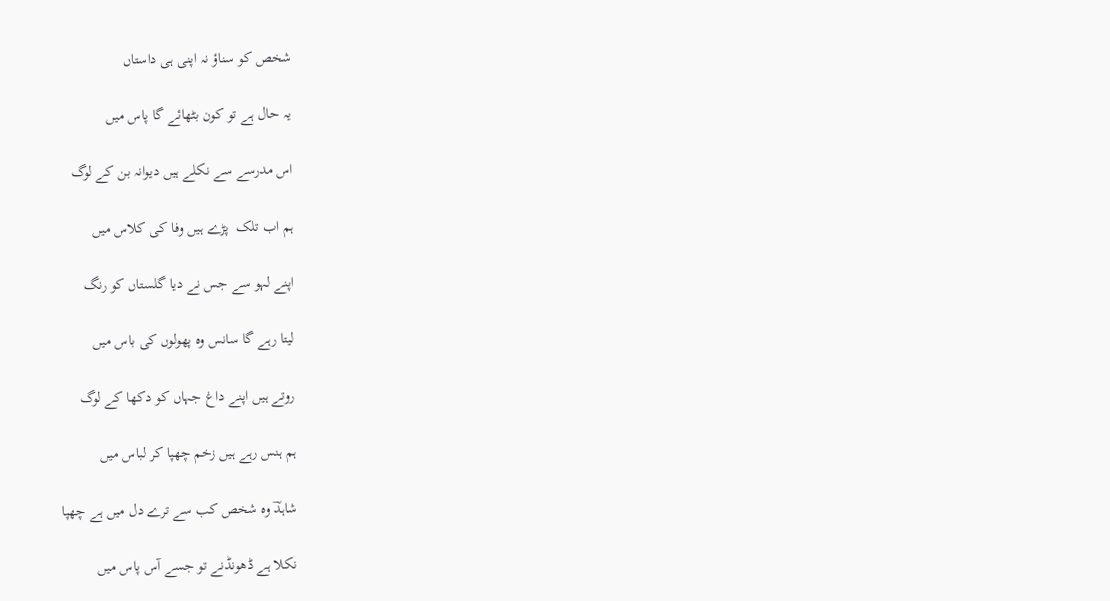شخص کو سناؤ نہ اپنی ہی داستاں

یہ حال ہے تو کون بٹھائے گا پاس میں

اس مدرسے سے نکلے ہیں دیوانہ بن کے لوگ

ہم اب تلک  پڑے ہیں وفا کی کلاس میں

اپنے لہو سے جس نے دیا گلستاں کو رنگ

لیتا رہے گا سانس وہ پھولوں کی باس میں

روتے ہیں اپنے داغ جہاں کو دکھا کے لوگ

ہم ہنس رہے ہیں زخم چھپا کر لباس میں

شاہدؔ وہ شخص کب سے ترے دل میں ہے چھپا

نکلا ہے ڈھونڈنے تو جسے آس پاس میں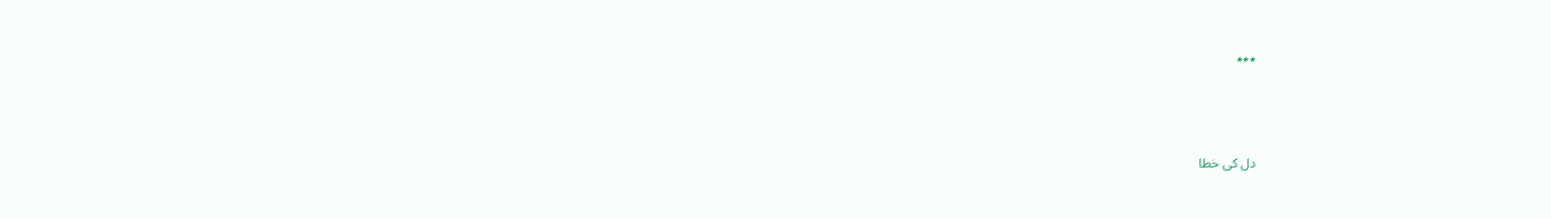٭٭٭



دل کی خطا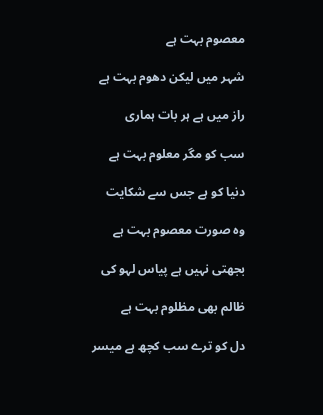معصوم بہت ہے

شہر میں لیکن دھوم بہت ہے

راز میں ہے ہر بات ہماری

سب کو مگر معلوم بہت ہے

دنیا کو ہے جس سے شکایت

وہ صورت معصوم بہت ہے

بجھتی نہیں ہے پیاس لہو کی

ظالم بھی مظلوم بہت ہے

دل کو ترے سب کچھ ہے میسر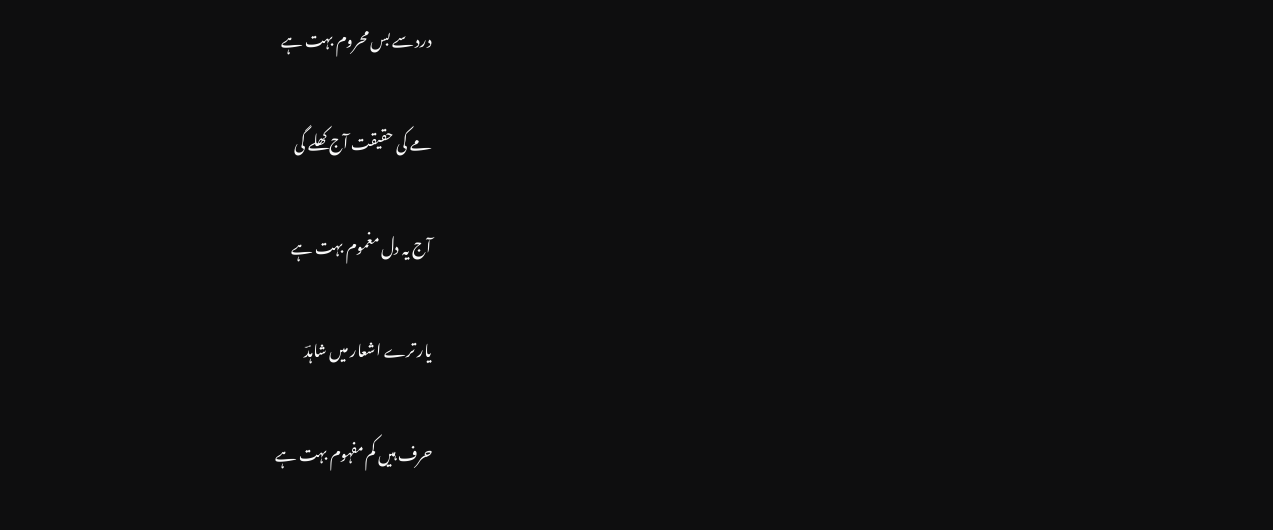درد سے بس محروم بہت ہے

مے کی حقیقت آج کھلے گی

آج یہ دل مغموم بہت ہے

یار ترے اشعار میں شاہدؔ

حرف ہیں کم مفہوم بہت ہے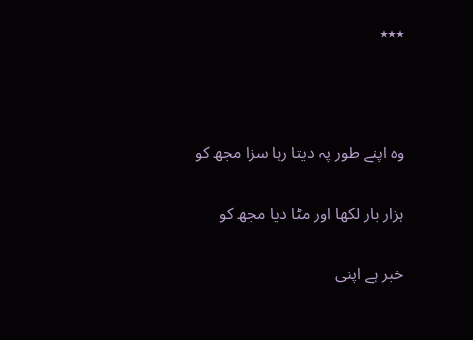٭٭٭



وہ اپنے طور پہ دیتا رہا سزا مجھ کو

ہزار بار لکھا اور مٹا دیا مجھ کو

خبر ہے اپنی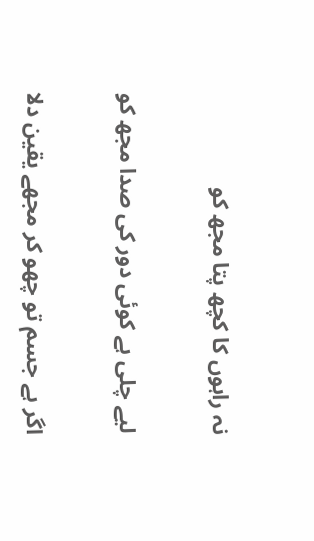نہ راہوں کا کچھ پتا مجھ کو

لیے چلی ہے کوئی دور کی صدا مجھ کو

اگر ہے جسم تو چھو کر مجھے یقین دلا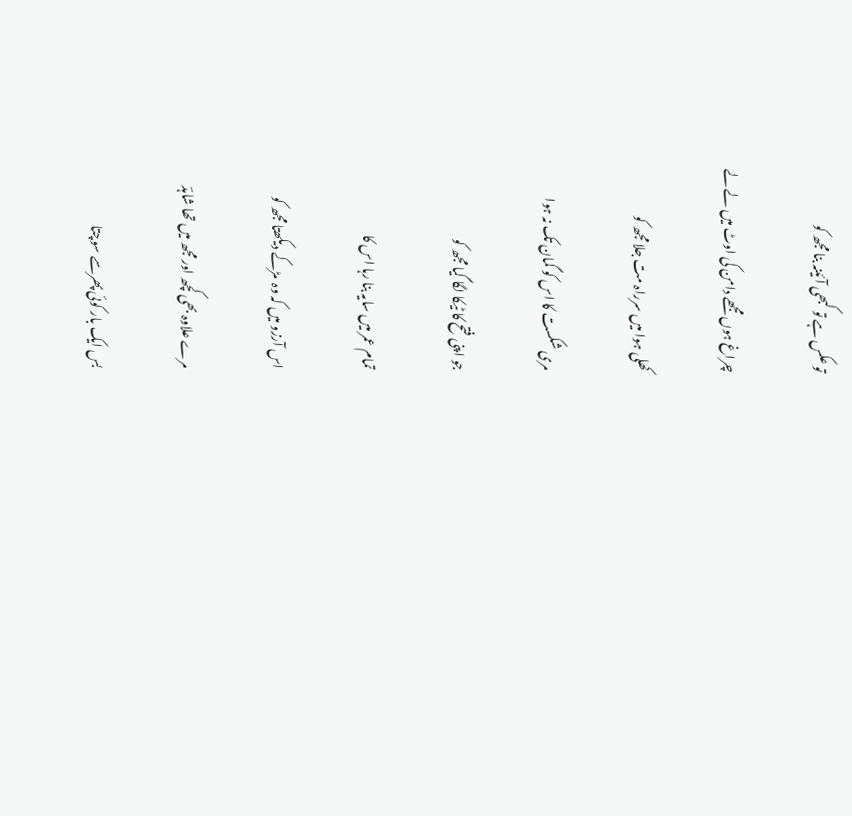تو عکس ہے تو کبھی آئینہ بنا مجھ کو

چراغ ہوں مجھے دامن کی اوٹ میں لے لے

کھلی ہوا میں سرراہ مت جلا مجھ کو

مری شکست کا اس کو گمان تک نہ ہوا

جو اپنی فتح کا ٹیکا لگا گیا مجھ کو

تمام عمر میں سایہ بنا رہا اس کا

اس آرزو میں کہ وہ  مڑکے دیکھتا مجھ کو

مرے علاوہ بھی کچھ اور مجھ میں تھا شاہدؔ

بس ایک بار کوئی پھرسے سوچتا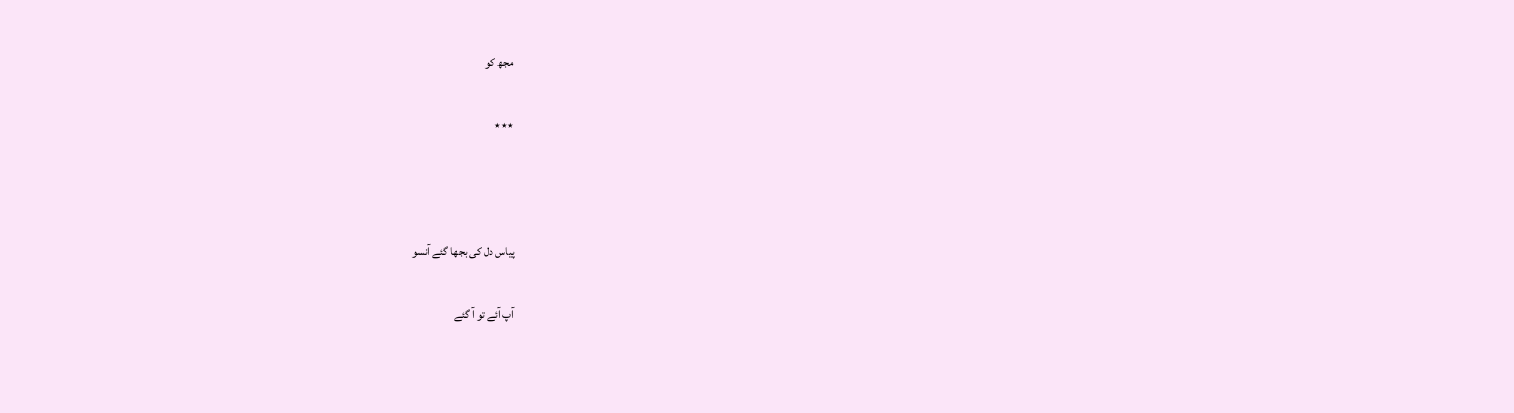مجھ کو

٭٭٭



پیاس دل کی بجھا گئے آنسو

آپ آئے تو آ گئے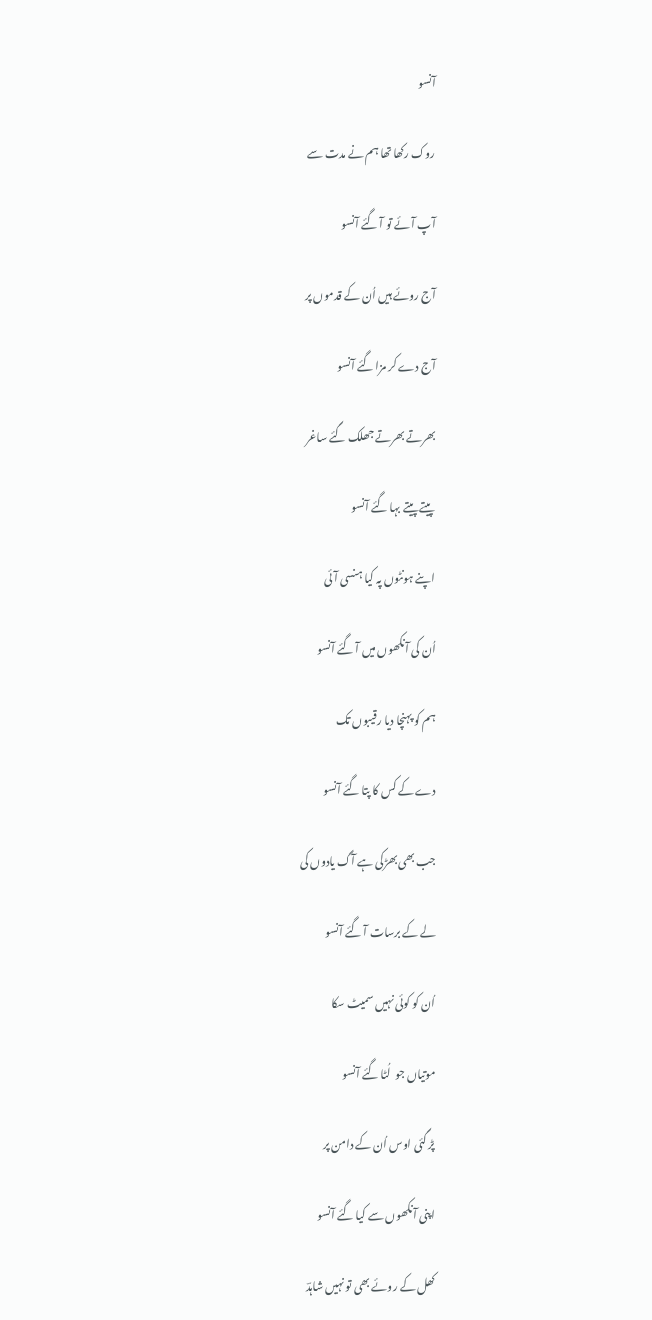آنسو

روک رکھا تھا ہم نے مدت سے

آپ آئے تو آ گئے آنسو

آج روئے ہیں اُن کے قدموں پر

آج دے کر مزا گئے آنسو

بھرتے بھرتے جھلک گئے ساغر

پیتے پیتے بہا گئے آنسو

اپنے ہونٹوں پہ کیا ہنسی آئی

اُن کی آنکھوں میں آ گئے آنسو

ہم کو پہنچا دیا رقیبوں تک

دے کے کس کا پتا گئے آنسو

جب بھی بھڑکی ہے آگ یادوں کی

لے کے برسات آ گئے آنسو

اُن کو کوئی نہیں سمیٹ سکا

موتیاں جو  لُٹا گئے آنسو

پڑ گئی اوس اُن کے دامن پر

اپنی آنکھوں سے کیا گئے آنسو

کھل کے روئے بھی تو نہیں شاہدؔ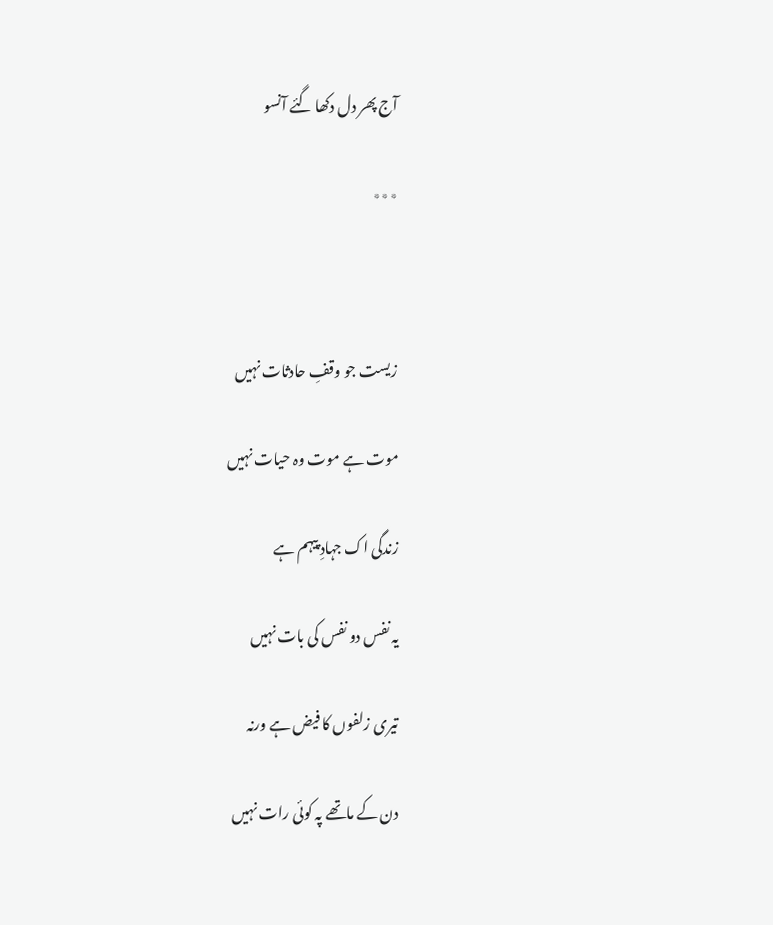آج پھر دل دکھا گئے آنسو

٭٭٭



زیست جو وقفِ حادثات نہیں

موت ہے موت وہ حیات نہیں

زندگی اک جہادِ پیہم ہے

یہ نفس دو نفس کی بات نہیں

تیری زلفوں کا فیض ہے ورنہ

دن کے ماتھے پہ کوئی رات نہیں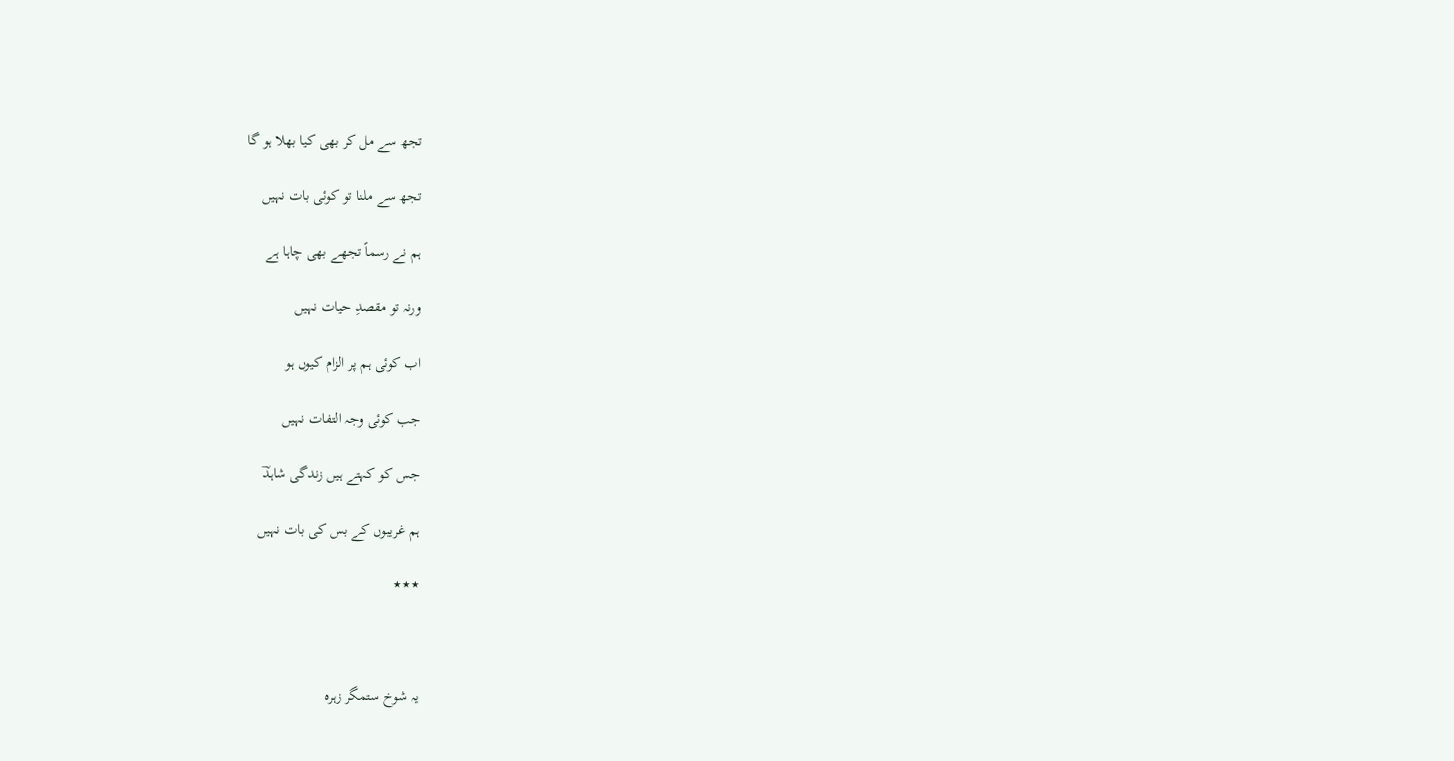تجھ سے مل کر بھی کیا بھلا ہو گا

تجھ سے ملنا تو کوئی بات نہیں

ہم نے رسماً تجھے بھی چاہا ہے

ورنہ تو مقصدِ حیات نہیں

اب کوئی ہم پر الزام کیوں ہو

جب کوئی وجہ التفات نہیں

جس کو کہتے ہیں زندگی شاہدؔ

ہم غریبوں کے بس کی بات نہیں

٭٭٭



یہ شوخ ستمگر زہرہ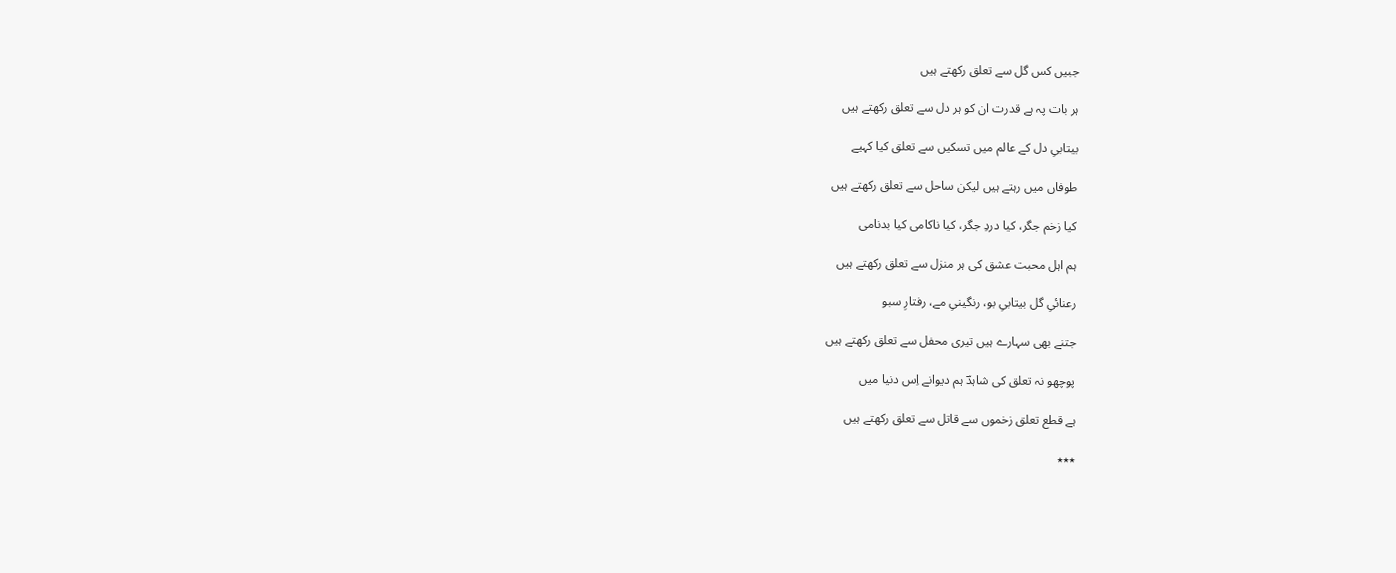جبیں کس گل سے تعلق رکھتے ہیں

ہر بات پہ ہے قدرت ان کو ہر دل سے تعلق رکھتے ہیں

بیتابیِ دل کے عالم میں تسکیں سے تعلق کیا کہیے

طوفاں میں رہتے ہیں لیکن ساحل سے تعلق رکھتے ہیں

کیا زخم جگر، کیا دردِ جگر، کیا ناکامی کیا بدنامی

ہم اہل محبت عشق کی ہر منزل سے تعلق رکھتے ہیں

رعنائیِ گل بیتابیِ بو، رنگینیِ مے، رفتارِ سبو

جتنے بھی سہارے ہیں تیری محفل سے تعلق رکھتے ہیں

پوچھو نہ تعلق کی شاہدؔ ہم دیوانے اِس دنیا میں

ہے قطع تعلق زخموں سے قاتل سے تعلق رکھتے ہیں

٭٭٭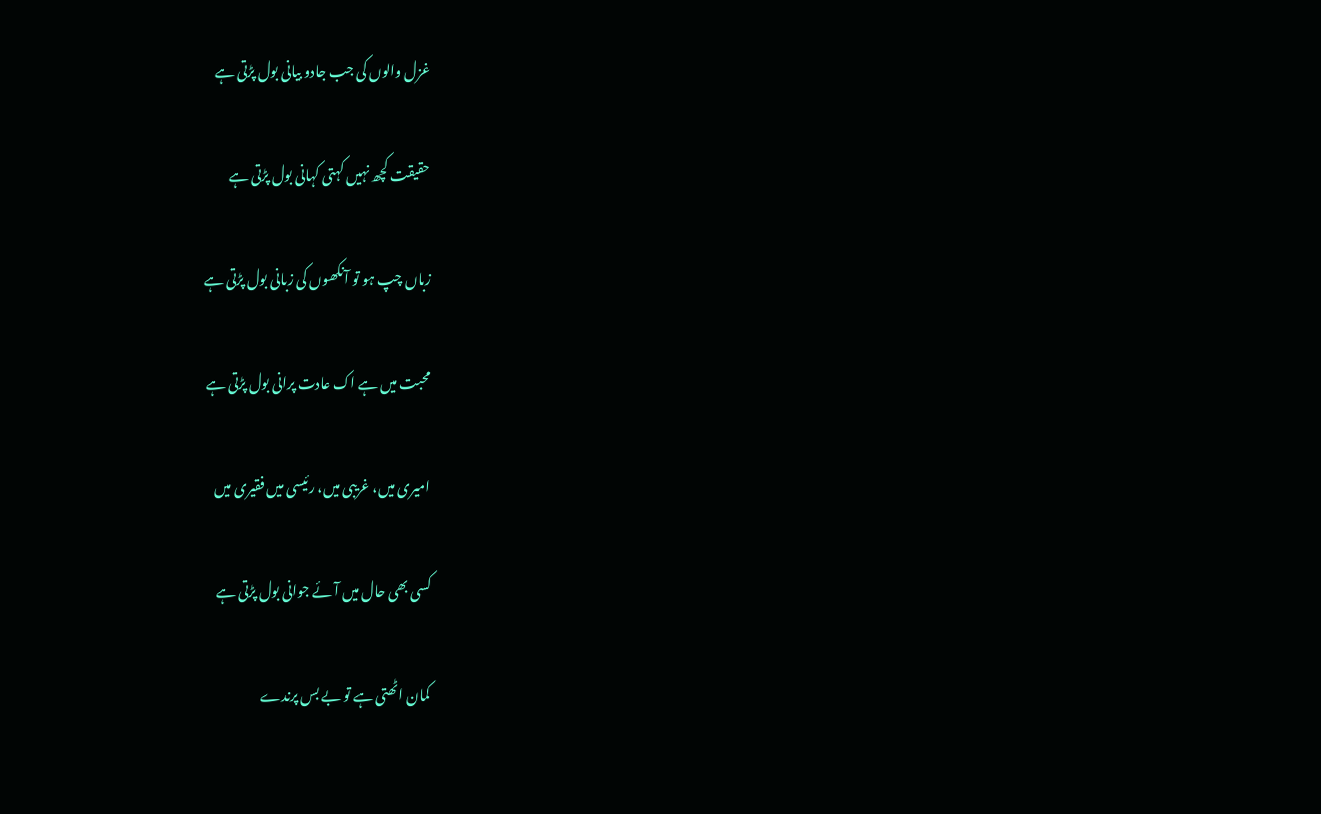غزل والوں کی جب جادو بیانی بول پڑتی ہے

حقیقت کچھ نہیں کہتی کہانی بول پڑتی ہے

زباں چپ ہو تو آنکھوں کی زبانی بول پڑتی ہے

محبت میں ہے اک عادت پرانی بول پڑتی ہے

امیری میں، غریبی میں، رئیسی میں فقیری میں

کسی بھی حال میں آئے جوانی بول پڑتی ہے

کمان اٹھتی ہے تو بے بس پرندے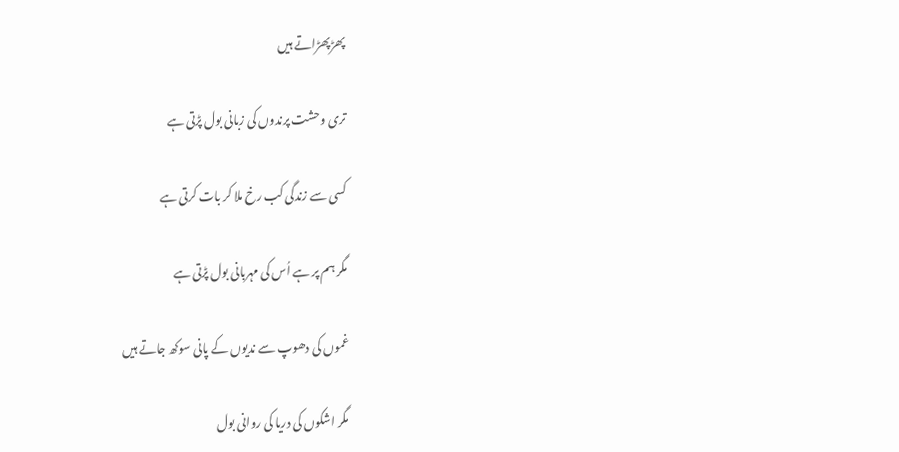پھڑپھڑاتے ہیں

تری وحشت پرندوں کی زبانی بول پڑتی ہے

کسی سے زندگی کب رخ ملا کر بات کرتی ہے

مگر ہم پر ہے اُس کی مہربانی بول پڑتی ہے

غموں کی دھوپ سے ندیوں کے پانی سوکھ جاتے ہیں

مگر اشکوں کی دریا کی روانی بول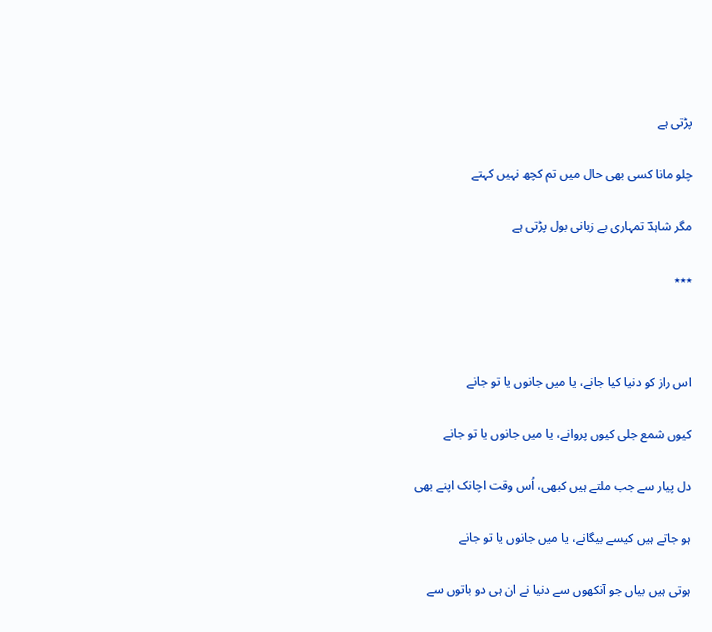پڑتی ہے

چلو مانا کسی بھی حال میں تم کچھ نہیں کہتے

مگر شاہدؔ تمہاری بے زبانی بول پڑتی ہے

٭٭٭



اس راز کو دنیا کیا جانے، یا میں جانوں یا تو جانے

کیوں شمع جلی کیوں پروانے، یا میں جانوں یا تو جانے

دل پیار سے جب ملتے ہیں کبھی، اُس وقت اچانک اپنے بھی

ہو جاتے ہیں کیسے بیگانے، یا میں جانوں یا تو جانے

ہوتی ہیں بیاں جو آنکھوں سے دنیا نے ان ہی دو باتوں سے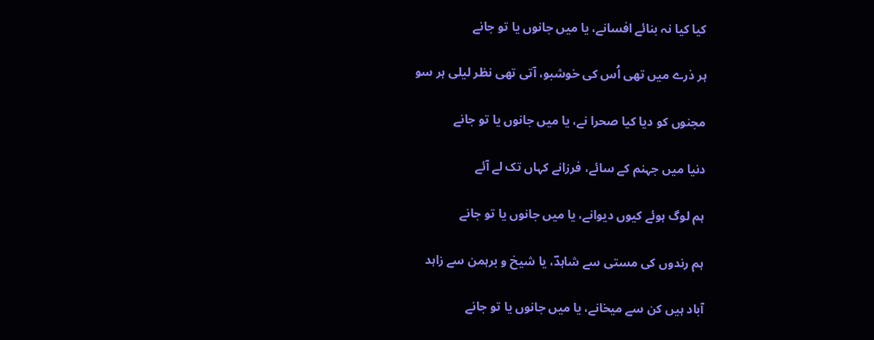کیا کیا نہ بنائے افسانے، یا میں جانوں یا تو جانے

ہر ذرے میں تھی اُس کی خوشبو، آتی تھی نظر لیلی ہر سو

مجنوں کو دیا کیا صحرا نے، یا میں جانوں یا تو جانے

دنیا میں جہنم کے سائے، فرزانے کہاں تک لے آئے

ہم لوگ ہوئے کیوں دیوانے، یا میں جانوں یا تو جانے

ہم رندوں کی مستی سے شاہدؔ، یا شیخ و برہمن سے زاہد

آباد ہیں کن سے میخانے، یا میں جانوں یا تو جانے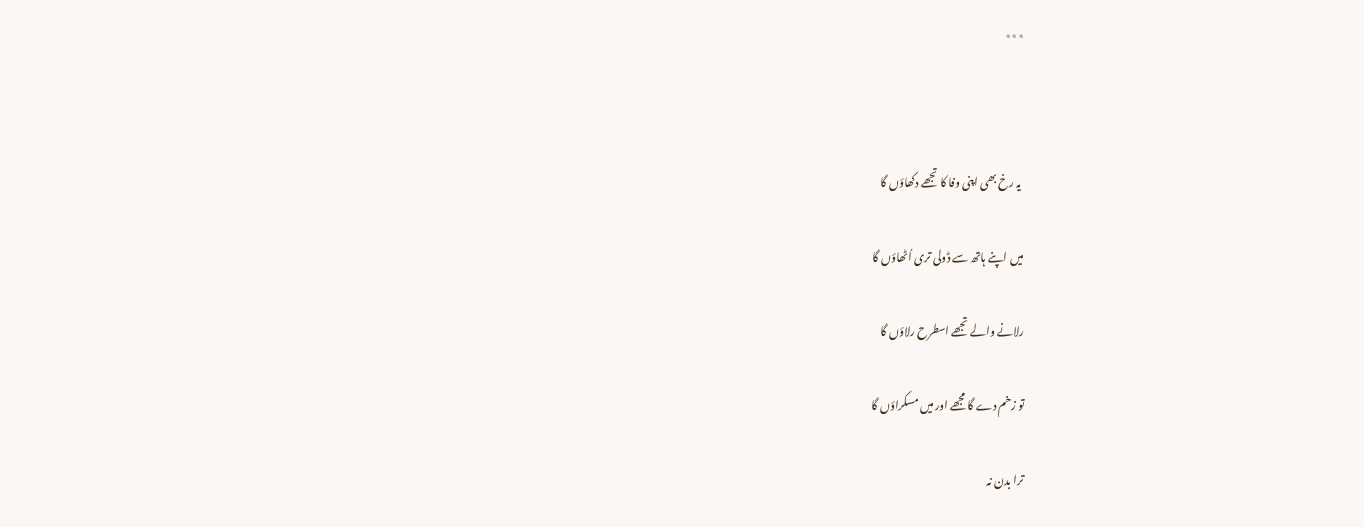٭٭٭



 یہ رخ بھی اپنی وفا کا تجھے دکھاؤں گا

میں اپنے ہاتھ سے ڈولی تری اُٹھاؤں گا

رلانے والے تجھے اسطرح رلاؤں گا

تو زخم دے گا مجھے اور میں مسکراؤں گا

ترا بدن نہ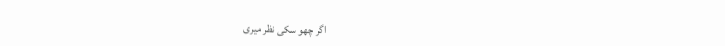اگر چھو سکی نظر میری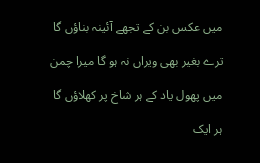میں عکس بن کے تجھے آئینہ بناؤں گا

ترے بغیر بھی ویراں نہ ہو گا میرا چمن

میں پھول یاد کے ہر شاخ پر کھلاؤں گا

ہر ایک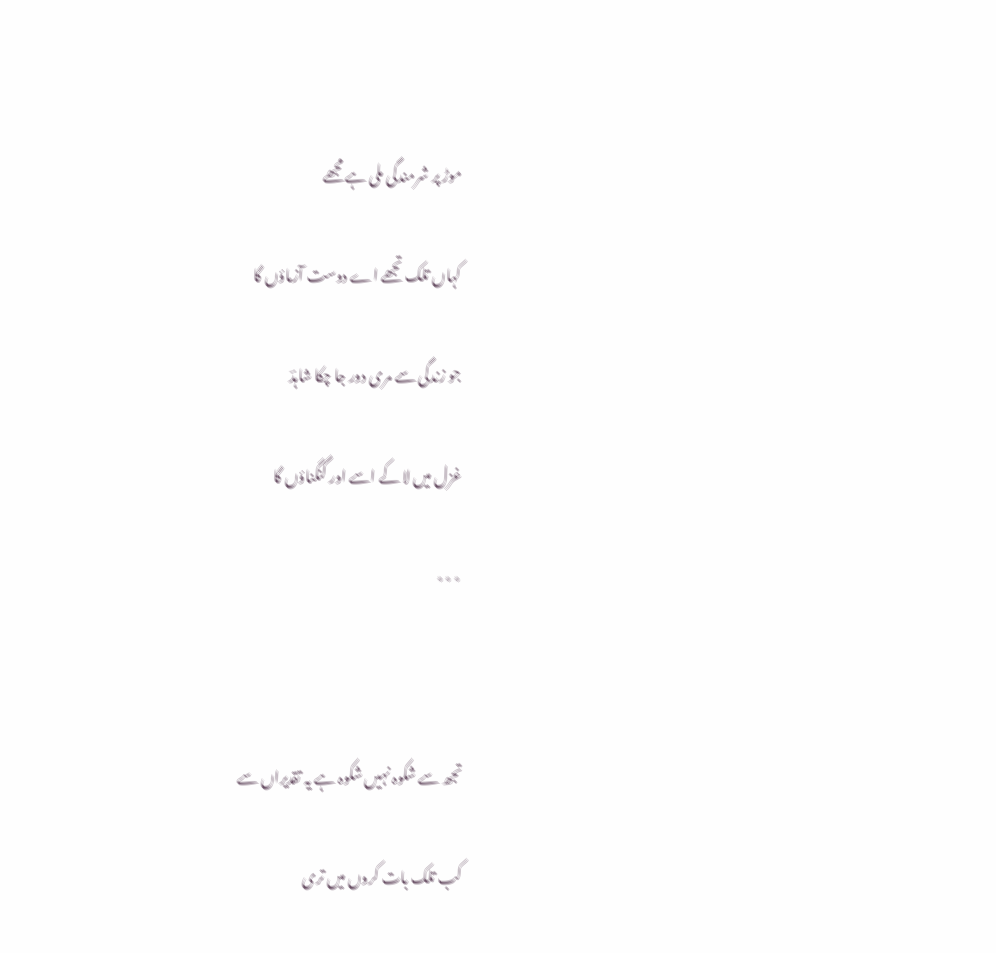موڑ پر شرمندگی ملی ہے مجھے

کہاں تلک تجھے اے دوست آزماؤں گا

جو زندگی سے مری دور جا چکا شاہدؔ

غزل میں لا کے اسے اور گنگناؤں گا

٭٭٭



تجھ سے شکوہ نہیں شکوہ ہے یہ تقدیراں سے

کب تلک بات کروں میں تری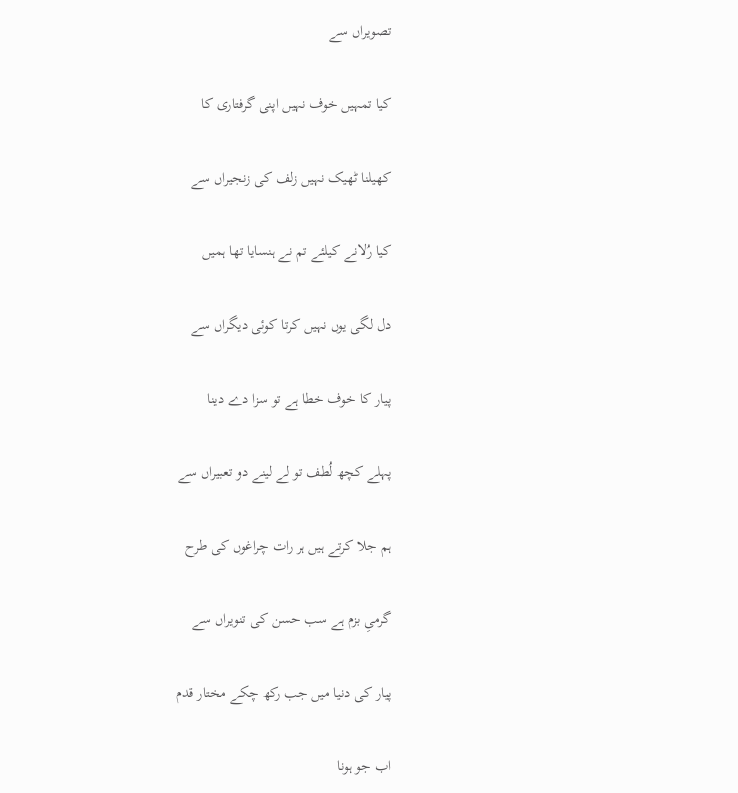تصویراں سے

کیا تمہیں خوف نہیں اپنی گرفتاری کا

کھیلنا ٹھیک نہیں زلف کی زنجیراں سے

کیا رُلانے کیلئے تم نے ہنسایا تھا ہمیں

دل لگی یوں نہیں کرتا کوئی دیگراں سے

پیار کا خوف خطا ہے تو سزا دے دینا

پہلے کچھ لُطف تو لے لینے دو تعبیراں سے

ہم جلا کرتے ہیں ہر رات چراغوں کی طرح

گرمیِ بزم ہے سب حسن کی تنویراں سے

پیار کی دنیا میں جب رکھ چکے مختار قدم

اب جو ہونا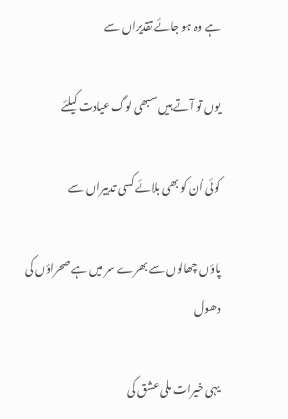ہے وہ ہو جائے تقدیراں سے

یوں تو آتے ہیں سبھی لوگ عیادت کیلئے

کوئی اُن کو بھی بلائے کسی تدبیراں سے

پاؤں چھالوں سے بھرے سر میں ہے صحراؤں کی دھول

یہی خیرات ملی عشق کی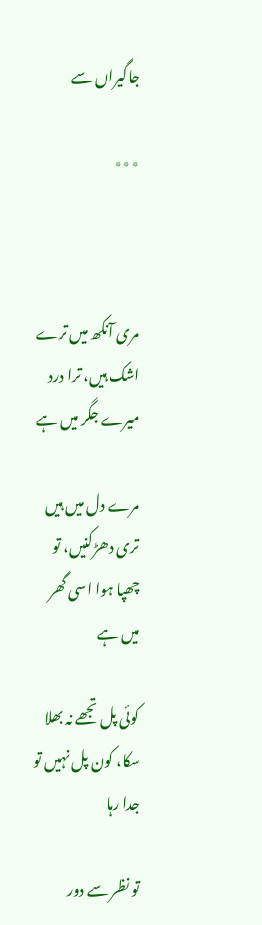جاگیراں سے

٭٭٭



مری آنکھ میں ترے اشک ہیں، ترا درد میرے جگر میں ہے

مرے دل میں ہیں تری دھڑکنیں، تو چھپا ہوا اسی گھر میں ہے

کوئی پل تجھے نہ بھلا سکا، کون پل نہیں تو جدا رہا

تو نظر سے دور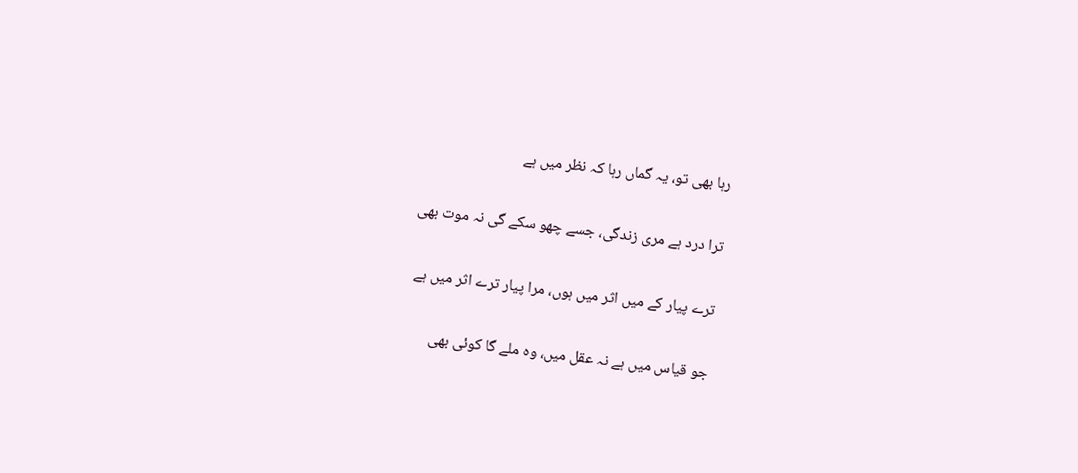رہا بھی تو، یہ گماں رہا کہ نظر میں ہے

ترا درد ہے مری زندگی، جسے چھو سکے گی نہ موت بھی

ترے پیار کے میں اثر میں ہوں، مرا پیار ترے اثر میں ہے

جو قیاس میں ہے نہ عقل میں، وہ ملے گا کوئی بھی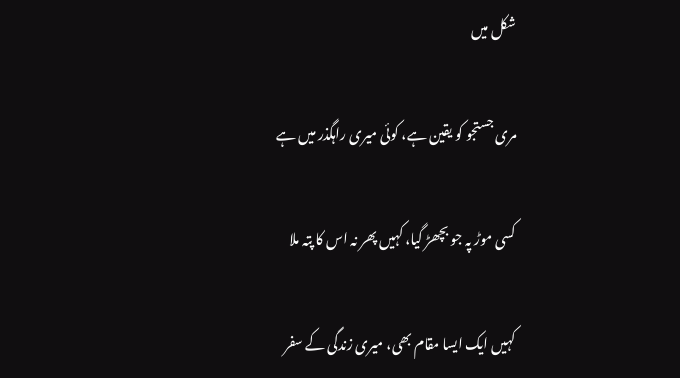شکل میں

مری جستجو کو یقین ہے، کوئی میری راہگذر میں ہے

کسی موڑ پہ جو بچھڑ گیا، کہیں پھر نہ اس کا پتہ ملا

کہیں ایک ایسا مقام بھی، میری زندگی کے سفر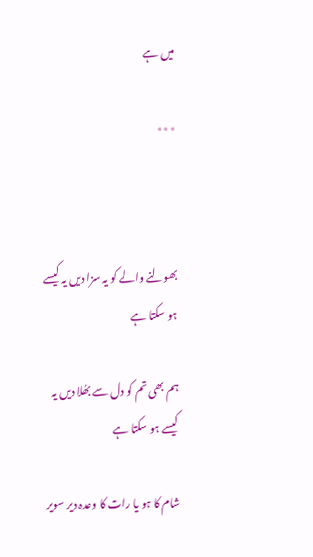میں ہے

٭٭٭



بھولنے والے کو یہ سزا دیں یہ کیسے ہو سکتا ہے

ہم بھی تم کو دل سے بھُلا دیں یہ کیسے ہو سکتا ہے

شام کا ہو یا رات کا وعدہ دیر سویر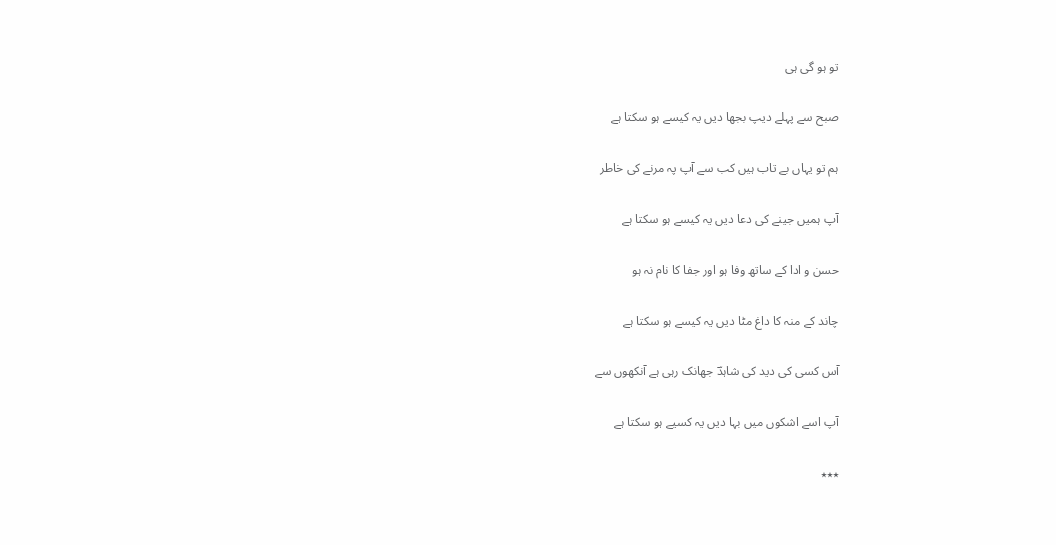تو ہو گی ہی

صبح سے پہلے دیپ بجھا دیں یہ کیسے ہو سکتا ہے

ہم تو یہاں بے تاب ہیں کب سے آپ پہ مرنے کی خاطر

آپ ہمیں جینے کی دعا دیں یہ کیسے ہو سکتا ہے

حسن و ادا کے ساتھ وفا ہو اور جفا کا نام نہ ہو

چاند کے منہ کا داغ مٹا دیں یہ کیسے ہو سکتا ہے

آس کسی کی دید کی شاہدؔ جھانک رہی ہے آنکھوں سے

آپ اسے اشکوں میں بہا دیں یہ کسیے ہو سکتا ہے

٭٭٭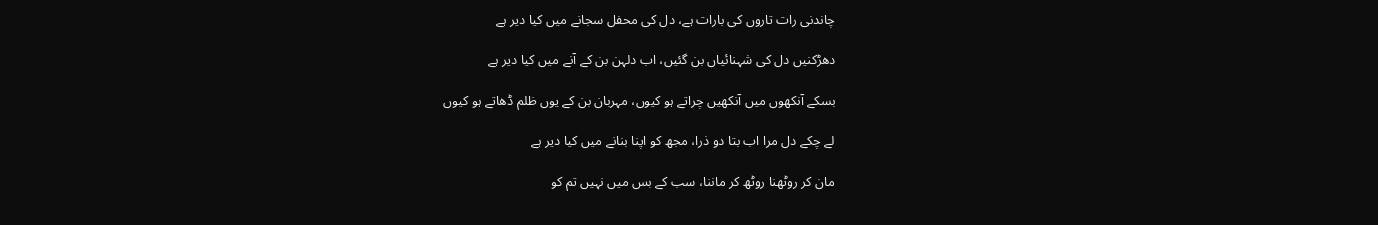چاندنی رات تاروں کی بارات ہے، دل کی محفل سجانے میں کیا دیر ہے

دھڑکنیں دل کی شہنائیاں بن گئیں، اب دلہن بن کے آنے میں کیا دیر ہے

بسکے آنکھوں میں آنکھیں چراتے ہو کیوں، مہربان بن کے یوں ظلم ڈھاتے ہو کیوں

لے چکے دل مرا اب بتا دو ذرا، مجھ کو اپنا بنانے میں کیا دیر ہے

مان کر روٹھنا روٹھ کر ماننا، سب کے بس میں نہیں تم کو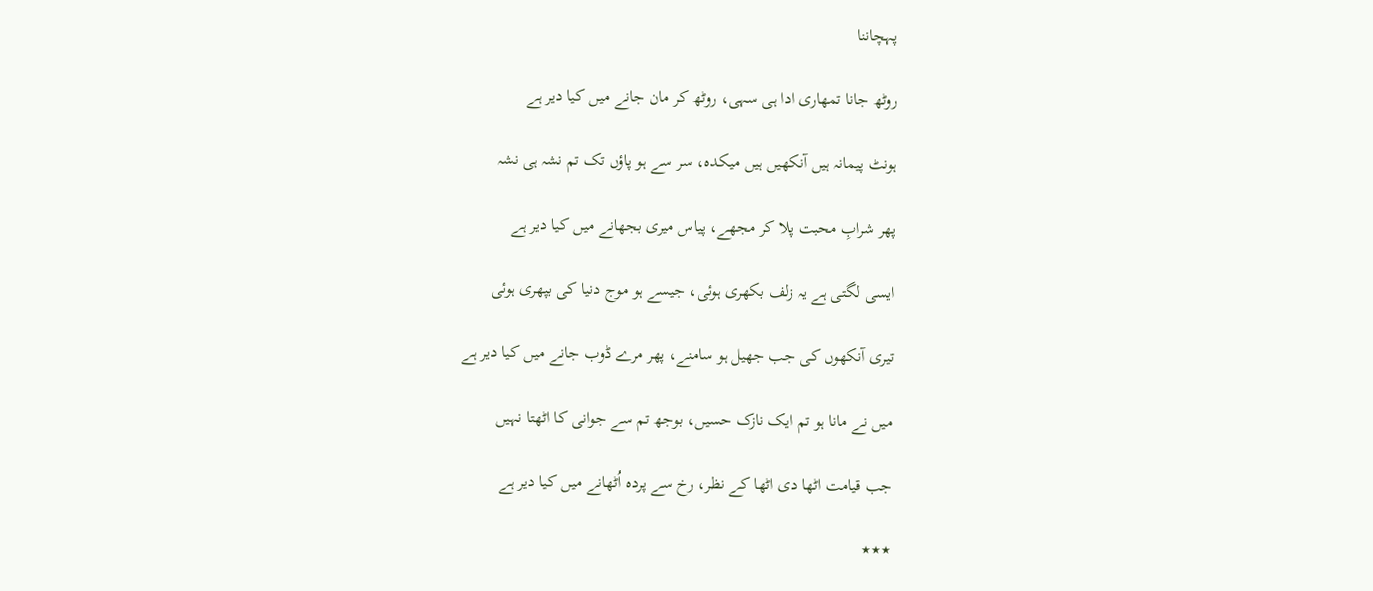پہچاننا

روٹھ جانا تمھاری ادا ہی سہی، روٹھ کر مان جانے میں کیا دیر ہے

ہونٹ پیمانہ ہیں آنکھیں ہیں میکدہ، سر سے ہو پاؤں تک تم نشہ ہی نشہ

پھر شرابِ محبت پلا کر مجھے، پیاس میری بجھانے میں کیا دیر ہے

ایسی لگتی ہے یہ زلف بکھری ہوئی، جیسے ہو موج دنیا کی بپھری ہوئی

تیری آنکھوں کی جب جھیل ہو سامنے، پھر مرے ڈوب جانے میں کیا دیر ہے

میں نے مانا ہو تم ایک نازک حسیں، بوجھ تم سے جوانی کا اٹھتا نہیں

جب قیامت اٹھا دی اٹھا کے نظر، رخ سے پردہ اُٹھانے میں کیا دیر ہے

٭٭٭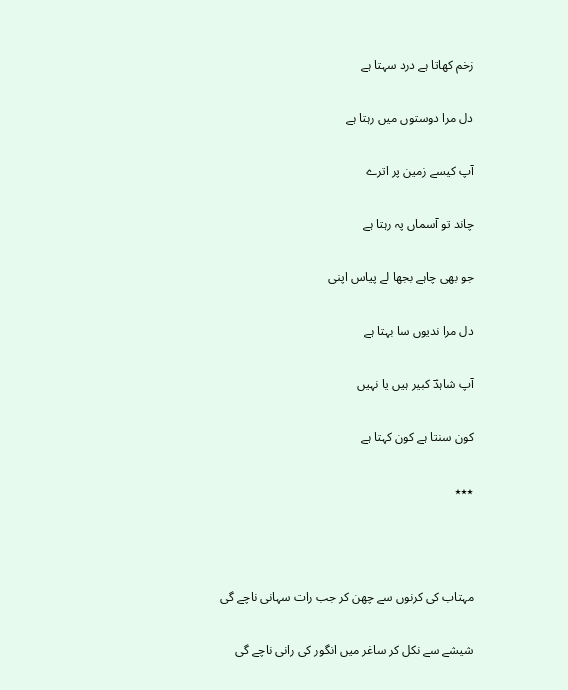زخم کھاتا ہے درد سہتا ہے

دل مرا دوستوں میں رہتا ہے

آپ کیسے زمین پر اترے

چاند تو آسماں پہ رہتا ہے

جو بھی چاہے بجھا لے پیاس اپنی

دل مرا ندیوں سا بہتا ہے

آپ شاہدؔ کبیر ہیں یا نہیں

کون سنتا ہے کون کہتا ہے

٭٭٭



مہتاب کی کرنوں سے چھن کر جب رات سہانی ناچے گی

شیشے سے نکل کر ساغر میں انگور کی رانی ناچے گی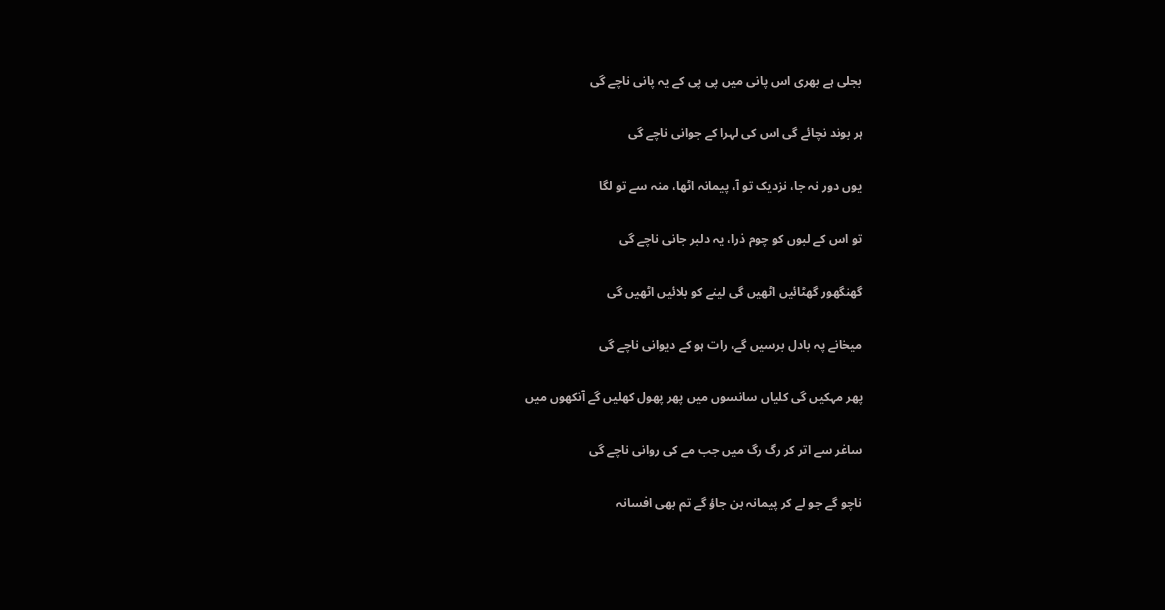بجلی ہے بھری اس پانی میں پی پی کے یہ پانی ناچے گی

ہر بوند نچائے گی اس کی لہرا کے جوانی ناچے گی

یوں دور نہ جا، نزدیک تو آ، پیمانہ اٹھا، منہ سے تو لگا

تو اس کے لبوں کو چوم ذرا، یہ دلبر جانی ناچے گی

گھنگھور گھٹائیں اٹھیں گی لینے کو بلائیں اٹھیں گی

میخانے پہ بادل برسیں گے، رات ہو کے دیوانی ناچے گی

پھر مہکیں گی کلیاں سانسوں میں پھر پھول کھلیں گے آنکھوں میں

ساغر سے اتر کر رگ رگ میں جب مے کی روانی ناچے گی

ناچو گے جو لے کر پیمانہ بن جاؤ گے تم بھی افسانہ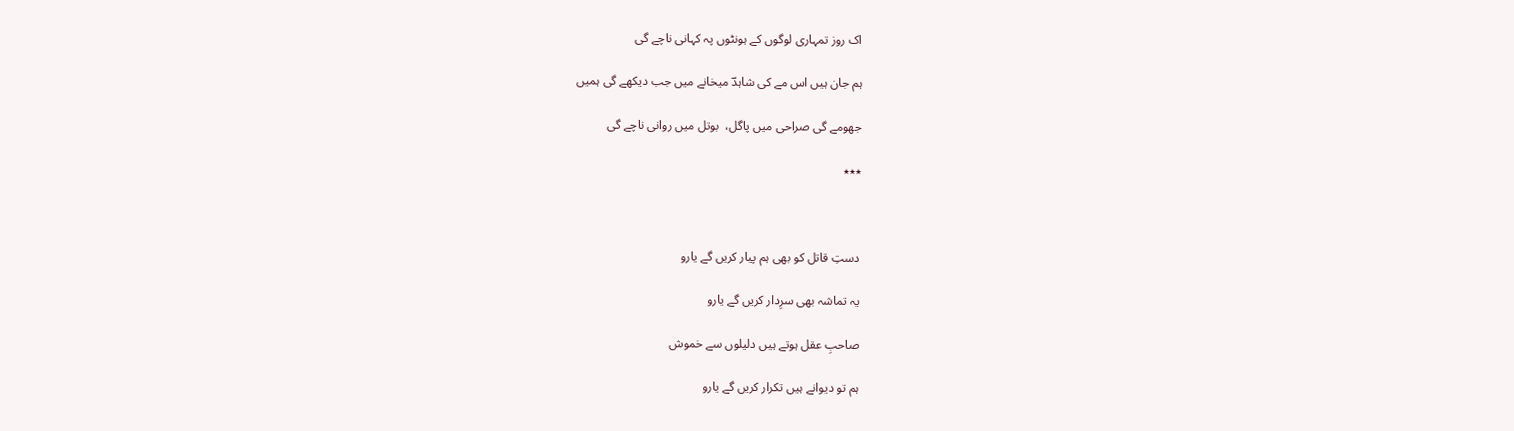اک روز تمہاری لوگوں کے ہونٹوں پہ کہانی ناچے گی

ہم جان ہیں اس مے کی شاہدؔ میخانے میں جب دیکھے گی ہمیں

جھومے گی صراحی میں پاگل،  بوتل میں روانی ناچے گی

٭٭٭



دستِ قاتل کو بھی ہم پیار کریں گے یارو

یہ تماشہ بھی سرِدار کریں گے یارو

صاحبِ عقل ہوتے ہیں دلیلوں سے خموش

ہم تو دیوانے ہیں تکرار کریں گے یارو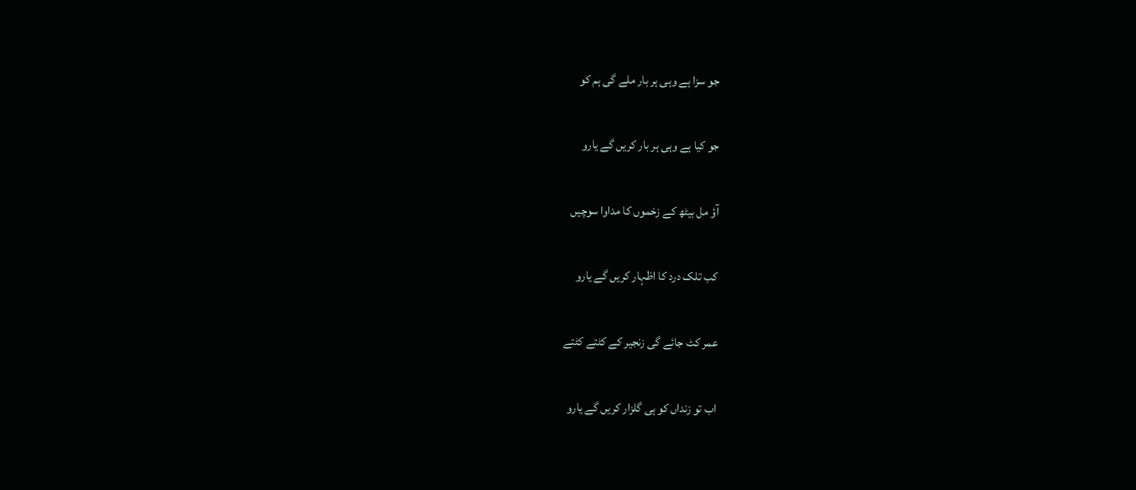جو سزا ہے وہی ہر بار ملے گی ہم کو

جو کیا ہے وہی ہر بار کریں گے یارو

آؤ مل بیٹھ کے زخموں کا مداوا سوچیں

کب تلک درد کا اظہار کریں گے یارو

عمر کٹ جائے گی زنجیر کے کٹتے کٹتے

اب تو زنداں کو ہی گلزار کریں گے یارو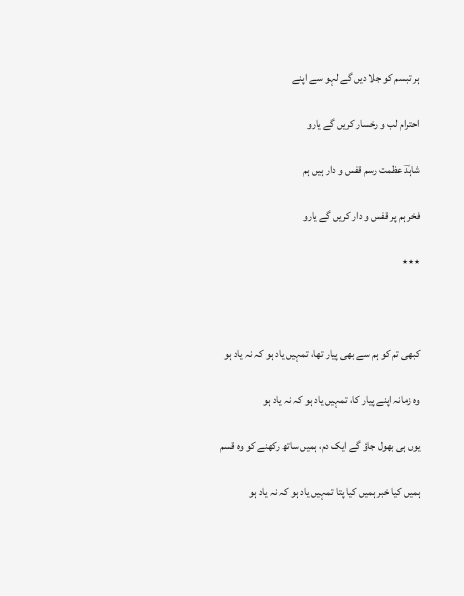ہر تبسم کو جلا دیں گے لہو سے اپنے

احترام لب و رخسار کریں گے یارو

شاہدؔ عظمت رسم قفس و دار ہیں ہم

فخر ہم پر قفس و دار کریں گے یارو

٭٭٭



کبھی تم کو ہم سے بھی پیار تھا، تمہیں یاد ہو کہ نہ یاد ہو

وہ زمانہ اپنے پیار کا، تمہیں یاد ہو کہ نہ یاد ہو

یوں ہی بھول جاؤ گے ایک دم، ہمیں ساتھ رکھنے کو وہ قسم

ہمیں کیا خبر ہمیں کیا پتا تمہیں یاد ہو کہ نہ یاد ہو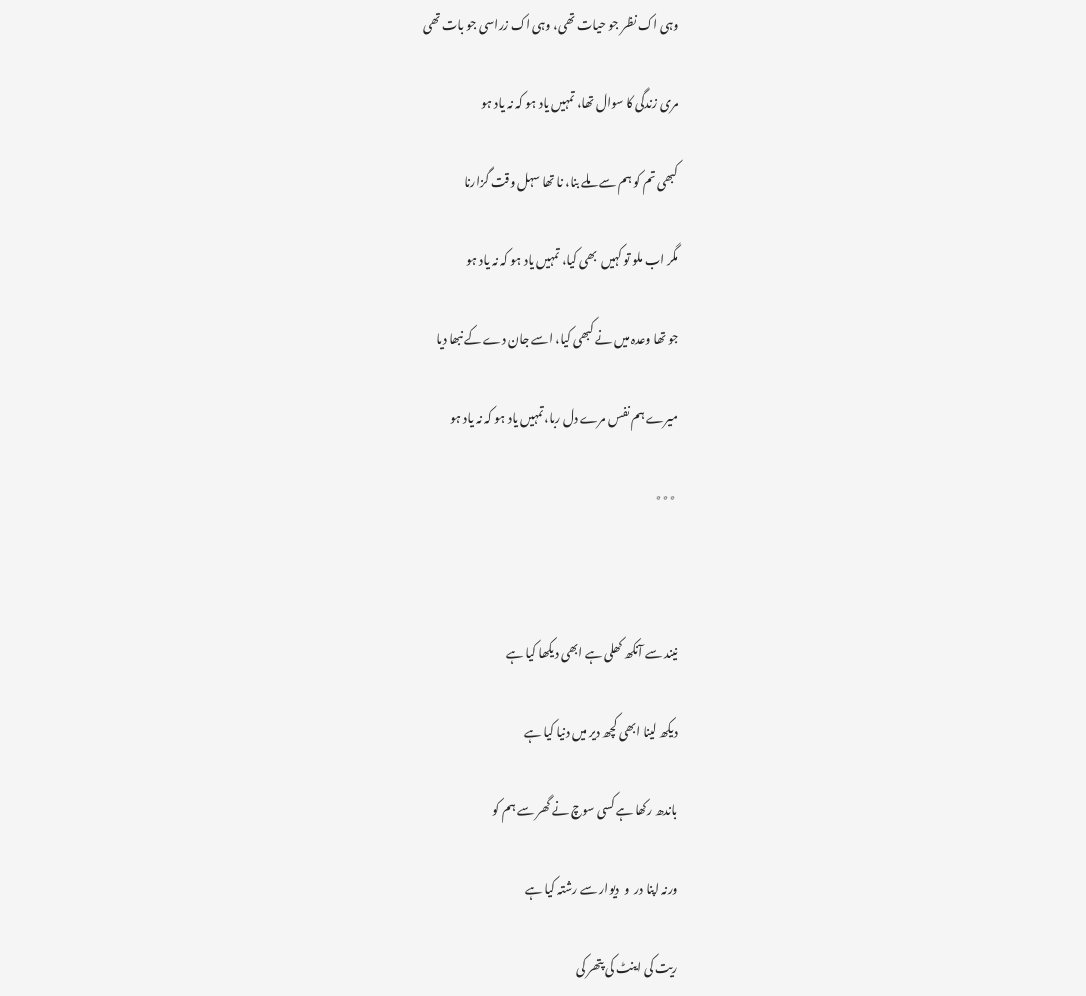وہی اک نظر جو حیات تھی، وہی اک زراسی جو بات تھی

مری زندگی کا سوال تھا، تمہیں یاد ہو کہ نہ یاد ہو

کبھی تم کو ہم سے ملے بنا، نا تھا سہل وقت گزارنا

مگر اب ملو تو کہیں  بھی کیا، تمہیں یاد ہو کہ نہ یاد ہو

جو تھا وعدہ میں نے کبھی کیا، اسے جان دے کے نبھا دیا

میرے ہم نفس مرے دل ربا،تمہیں یاد ہو کہ نہ یاد ہو

 ٭٭٭



نیند سے آنکھ کھلی ہے ابھی دیکھا کیا ہے

دیکھ لینا ابھی کچھ دیر میں دنیا کیا ہے

باندھ رکھا ہے کسی سوچ نے گھر سے ہم کو

ورنہ اپنا در  و  دیوار سے رشتہ کیا ہے

ریت کی اینٹ کی پتھر کی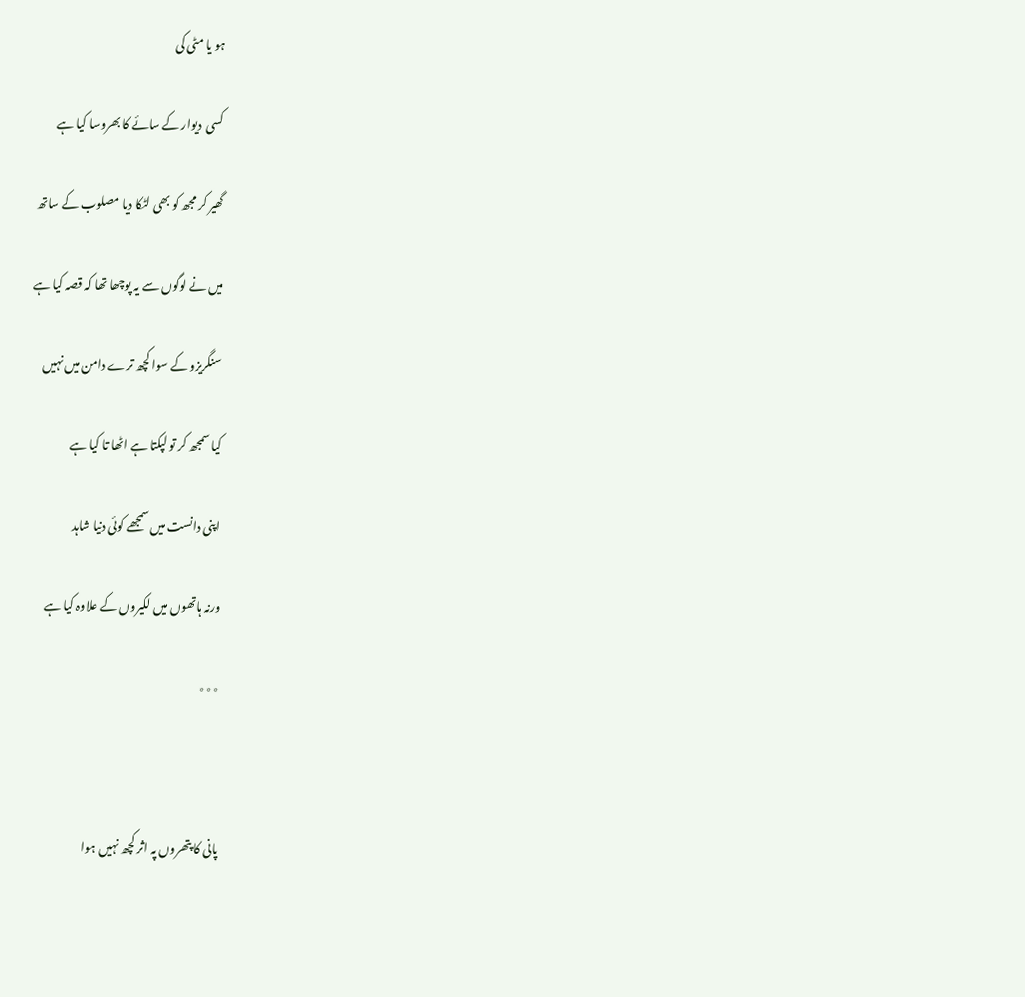ہو یا مٹی کی

کسی  دیوار کے سائے کا بھروسا کیا ہے

گھیر کر مجھ کو بھی لٹکا دیا مصلوب کے ساتھ

میں نے لوگوں سے یہ پوچھا تھا کہ قصہ کیا ہے

سنگریزو کے سوا کچھ ترے دامن میں نہیں

کیا سمجھ کر تو لپکتا ہے اٹھا تا کیا ہے

اپنی دانست میں سمجھے کوئی دنیا شاہد

ورنہ ہاتھوں میں لکیروں کے علاوہ کیا ہے

٭٭٭



پانی کا پتھروں پہ اثر کچھ نہیں ہوا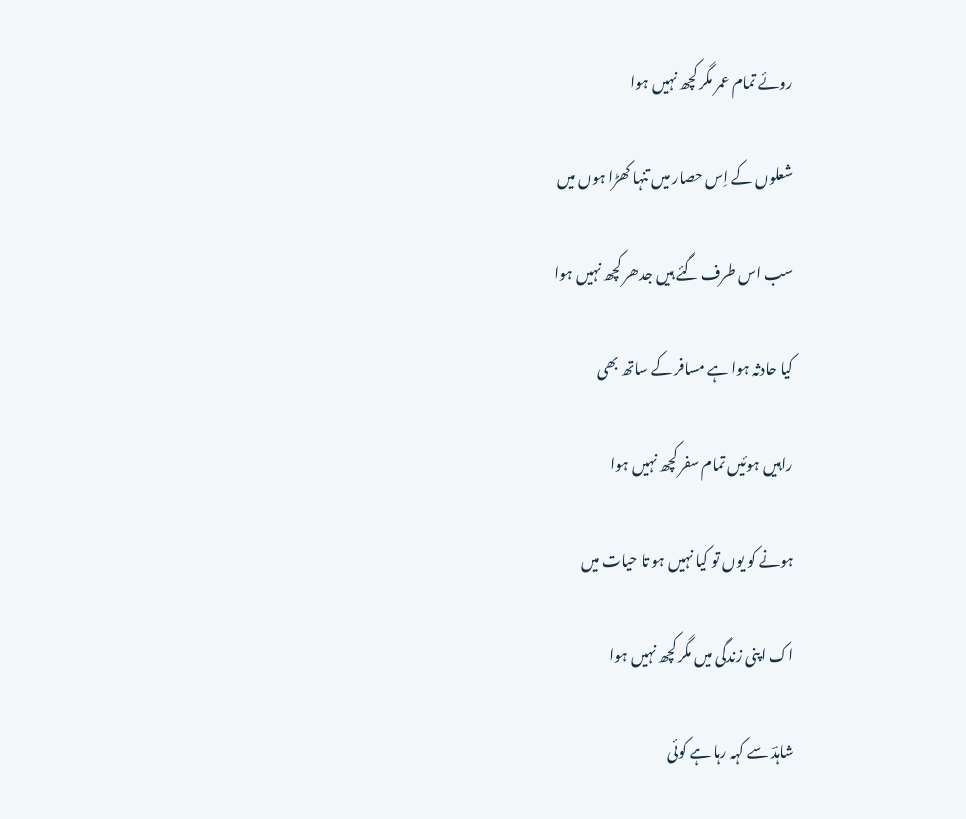روئے تمام عمر مگر کچھ نہیں ہوا

شعلوں کے اِس حصار میں تنہا کھڑا ہوں میں

سب اس طرف گئے ہیں جدھر کچھ نہیں ہوا

کیا حادثہ ہوا ہے مسافر کے ساتھ بھی

راہیں ہوئیں تمام سفر کچھ نہیں ہوا

ہونے کو یوں تو کیا نہیں ہو تا حیات میں

اک اپنی زندگی میں مگر کچھ نہیں ہوا

شاہدؔ سے کہہ رہا ہے کوئی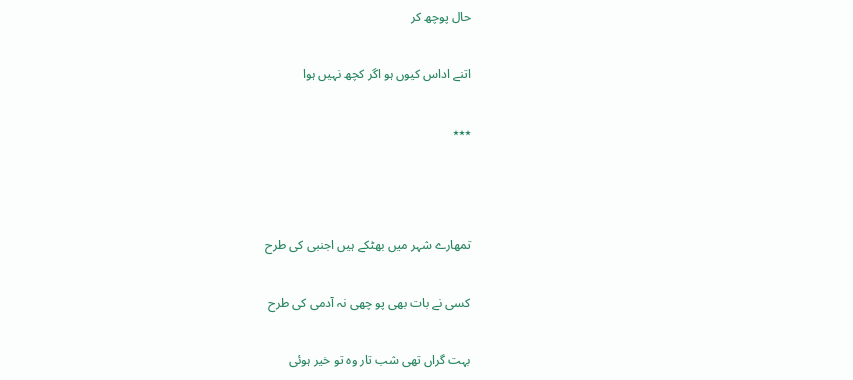حال پوچھ کر

اتنے اداس کیوں ہو اگر کچھ نہیں ہوا

٭٭٭



تمھارے شہر میں بھٹکے ہیں اجنبی کی طرح

کسی نے بات بھی پو چھی نہ آدمی کی طرح

بہت گراں تھی شب تار وہ تو خیر ہوئی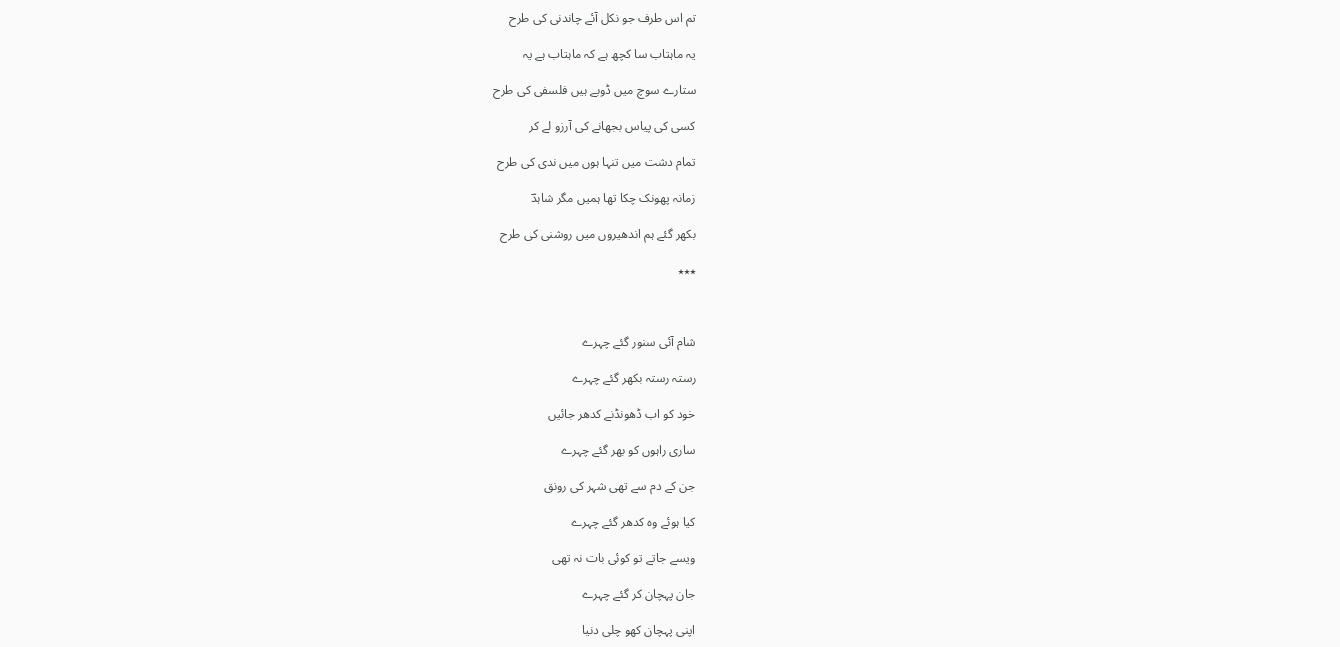تم اس طرف جو نکل آئے چاندنی کی طرح

یہ ماہتاب سا کچھ ہے کہ ماہتاب ہے یہ

ستارے سوچ میں ڈوبے ہیں فلسفی کی طرح

کسی کی پیاس بجھانے کی آرزو لے کر

تمام دشت میں تنہا ہوں میں ندی کی طرح

زمانہ پھونک چکا تھا ہمیں مگر شاہدؔ

بکھر گئے ہم اندھیروں میں روشنی کی طرح

٭٭٭



شام آئی سنور گئے چہرے

رستہ رستہ بکھر گئے چہرے

خود کو اب ڈھونڈنے کدھر جائیں

ساری راہوں کو بھر گئے چہرے

جن کے دم سے تھی شہر کی رونق

کیا ہوئے وہ کدھر گئے چہرے

ویسے جاتے تو کوئی بات نہ تھی

جان پہچان کر گئے چہرے

اپنی پہچان کھو چلی دنیا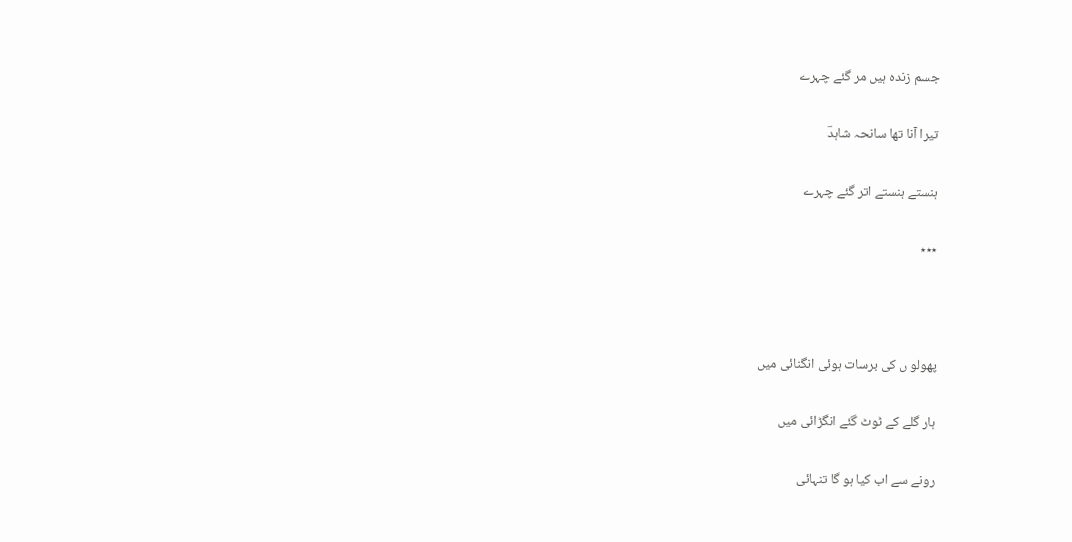جسم زندہ ہیں مر گئے چہرے

تیرا آنا تھا سانحہ شاہدؔ

ہنستے ہنستے اتر گئے چہرے

٭٭٭



پھولو ں کی برسات ہوئی انگنائی میں

ہار گلے کے ٹوٹ گئے انگڑائی میں

رونے سے اب کیا ہو گا تنہائی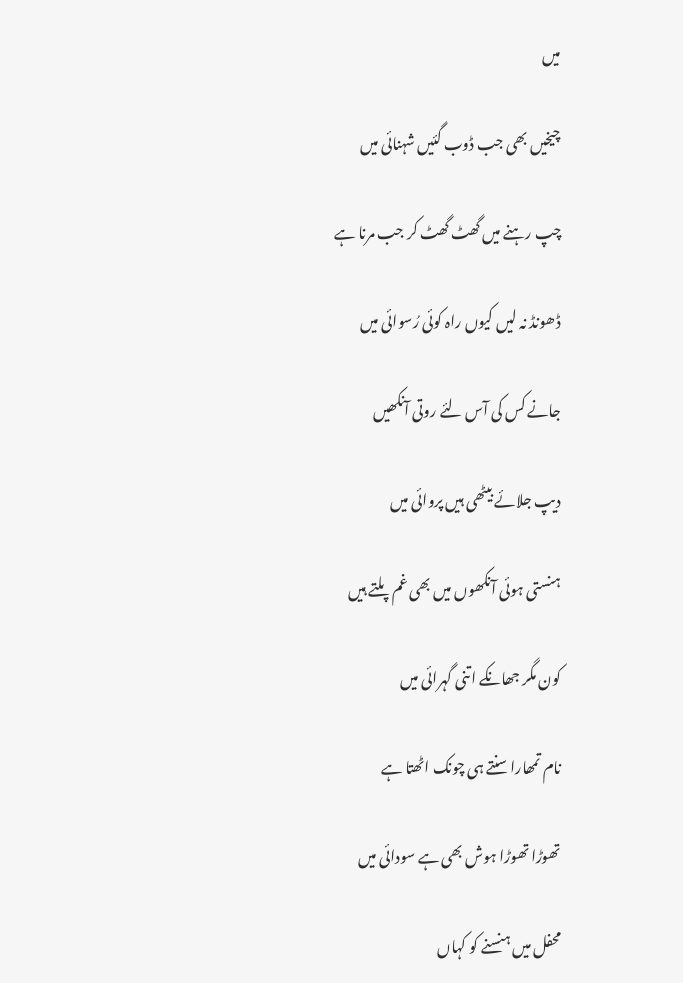میں

چیخیں بھی جب ڈوب گئیں شہنائی میں

چپ رہنے میں گھٹ گھٹ کر جب مرنا ہے

ڈھونڈ نہ لیں کیوں راہ کوئی رُسوائی میں

جانے کس کی آس لئے روتی آنکھیں

دیپ جلائے بیٹھی ہیں پروائی میں

ہنستی ہوئی آنکھوں میں بھی غم پلتے ہیں

کون مگر جھانکے اتنی گہرائی میں

نام تمھارا سنتے ہی چونک اٹھتا ہے

تھوڑا تھوڑا ہوش بھی ہے سودائی میں

محفل میں ہنسنے کو کہاں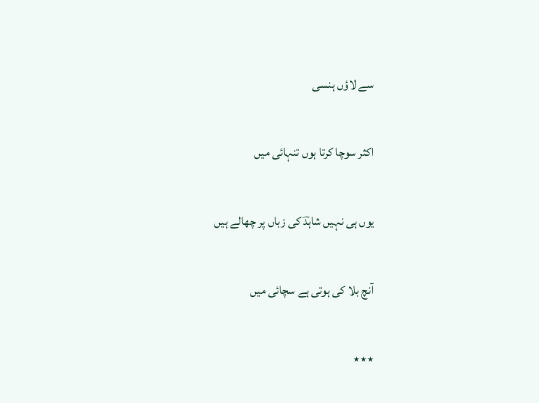سے لاؤں ہنسی

اکثر سوچا کرتا ہوں تنہائی میں

یوں ہی نہیں شاہدؔ کی زباں پر چھالے ہیں

آنچ بلا کی ہوتی ہے سچائی میں

٭٭٭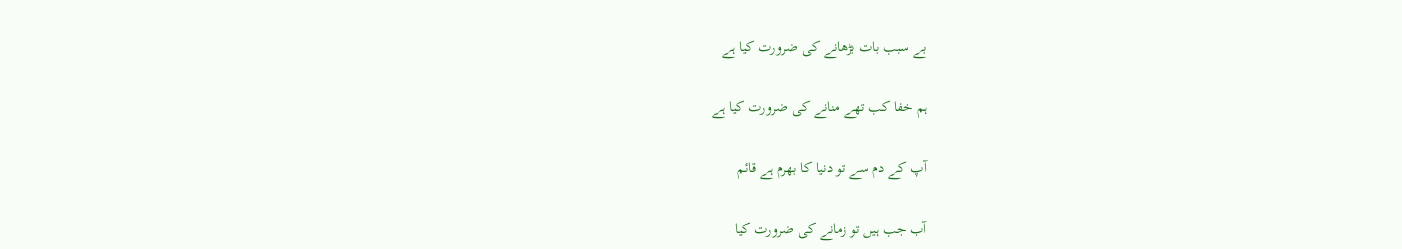بے سبب بات بڑھانے کی ضرورت کیا ہے

ہم خفا کب تھے منانے کی ضرورت کیا ہے

آپ کے دم سے تو دنیا کا بھرم ہے قائم

آب جب ہیں تو زمانے کی ضرورت کیا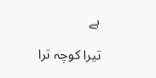ہے

تیرا کوچہ ترا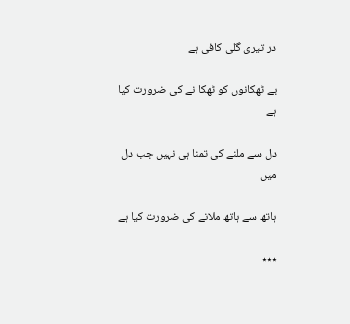در تیری گلی کافی ہے

بے ٹھکانوں کو ٹھکا نے کی ضرورت کیا ہے

دل سے ملنے کی تمنا ہی نہیں جب دل میں

ہاتھ سے ہاتھ ملانے کی ضرورت کیا ہے

٭٭٭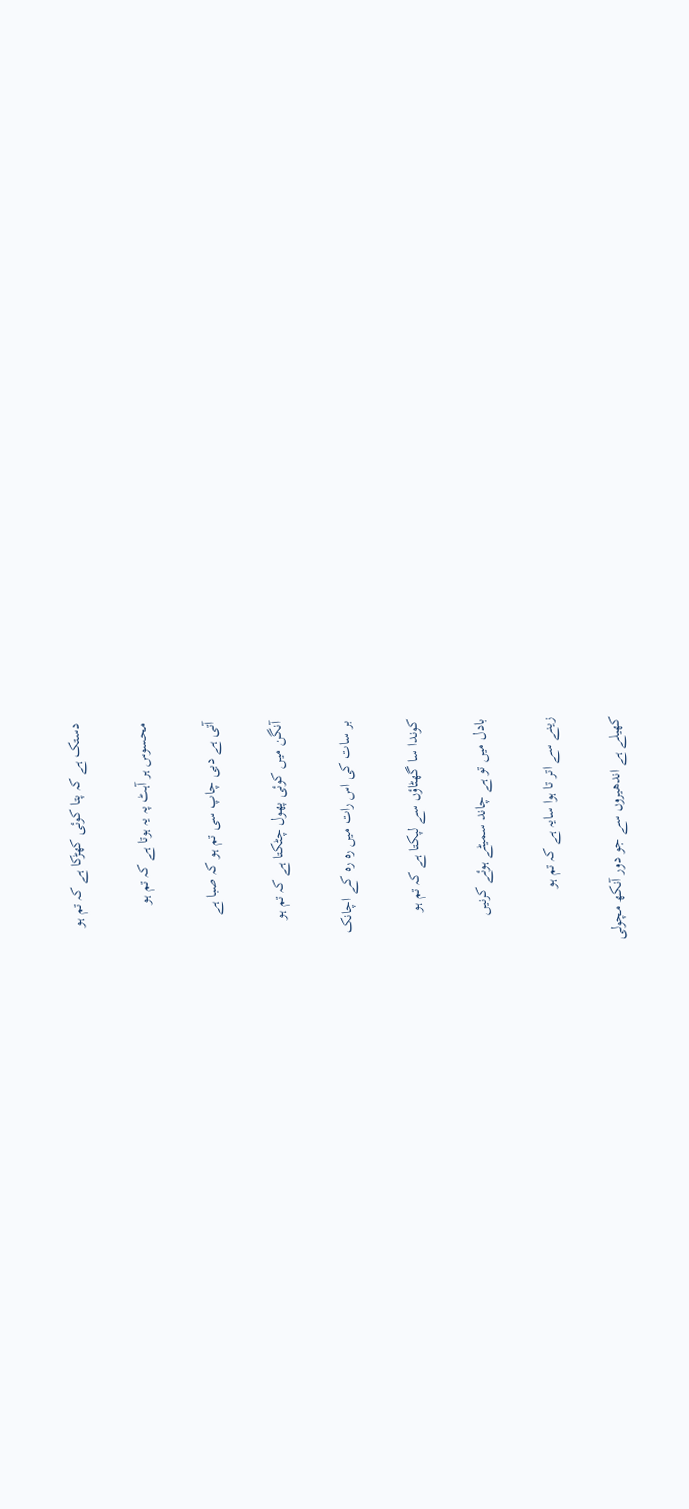دستک ہے کہ پتا کوئی کھڑکا ہے کہ تم ہو

محسوس ہر آہٹ پہ یہ ہوتا ہے کہ تم ہو

آتی ہے دبی چاپ سی تم ہو کہ صبا ہے

آنگن میں کوئی پھول چٹکتا ہے کہ تم ہو

بر سات کی اس رات میں رہ رہ کے اچانک

کوندا سا گھٹاؤں سے لپکتا ہے کہ تم ہو

بادل میں تو ہے چاند سمیٹے ہوئے کرنیں

زینے سے اتر تا ہوا سایہ ہے کہ تم ہو

کھیلے ہے اندھیروں سے جو دور آنکھ مچولی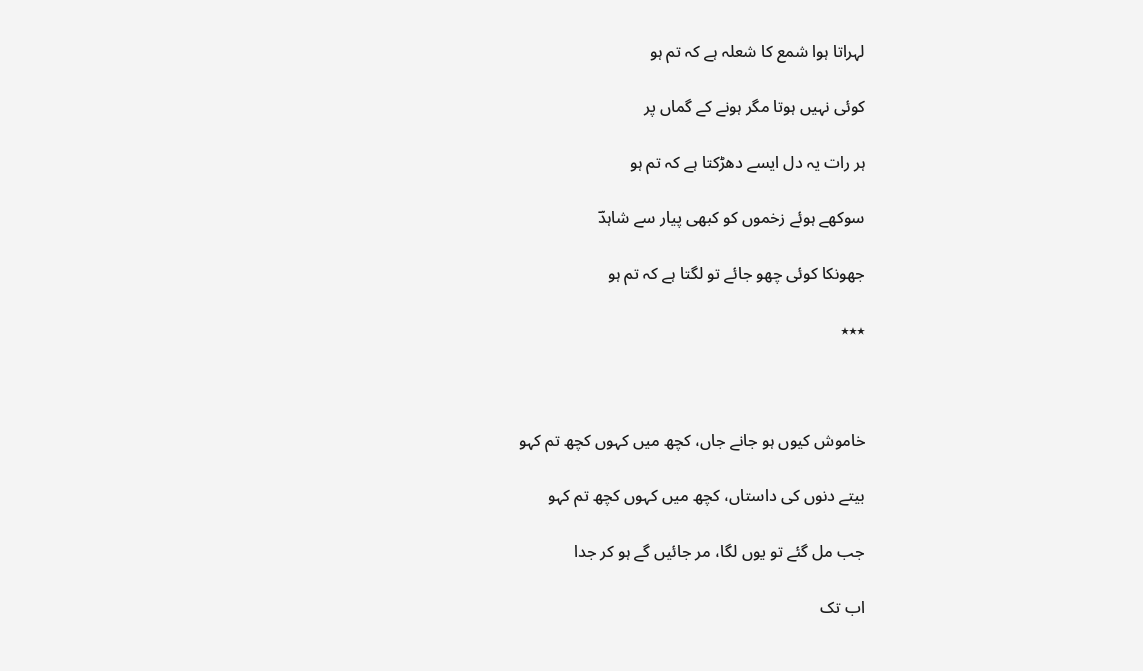لہراتا ہوا شمع کا شعلہ ہے کہ تم ہو

کوئی نہیں ہوتا مگر ہونے کے گماں پر

ہر رات یہ دل ایسے دھڑکتا ہے کہ تم ہو

سوکھے ہوئے زخموں کو کبھی پیار سے شاہدؔ

جھونکا کوئی چھو جائے تو لگتا ہے کہ تم ہو

٭٭٭



خاموش کیوں ہو جانے جاں، کچھ میں کہوں کچھ تم کہو

بیتے دنوں کی داستاں، کچھ میں کہوں کچھ تم کہو

جب مل گئے تو یوں لگا، مر جائیں گے ہو کر جدا

اب تک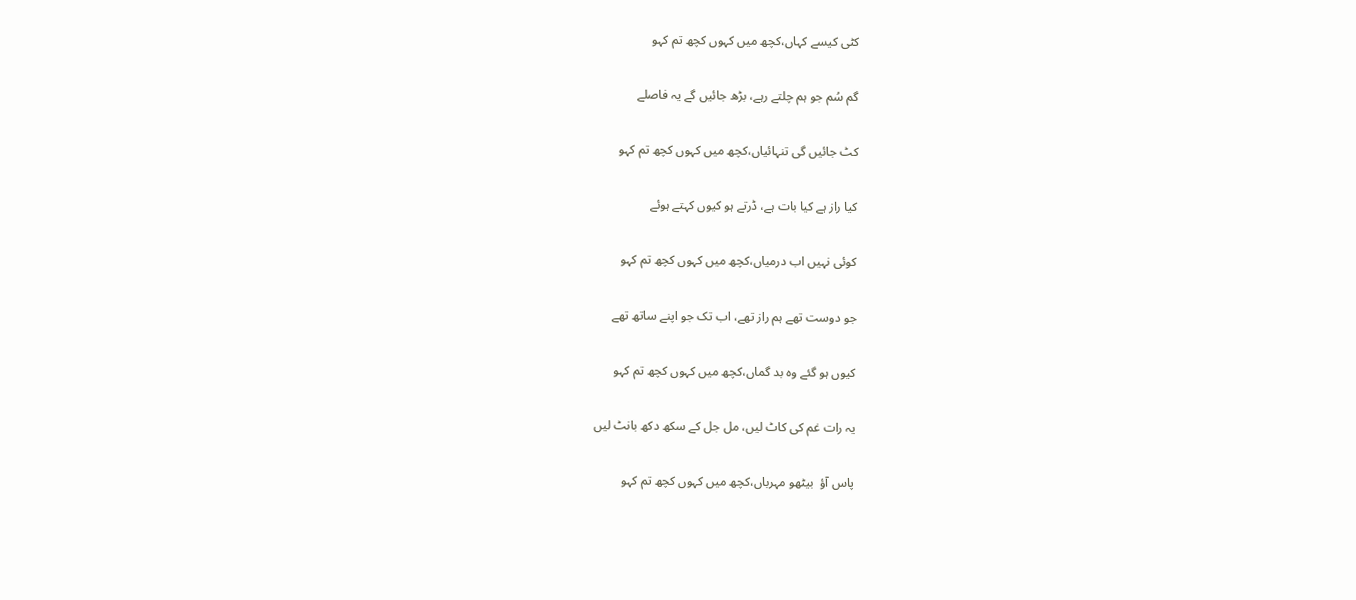کٹی کیسے کہاں،کچھ میں کہوں کچھ تم کہو

گم سُم جو ہم چلتے رہے، بڑھ جائیں گے یہ فاصلے

کٹ جائیں گی تنہائیاں،کچھ میں کہوں کچھ تم کہو

کیا راز ہے کیا بات ہے، ڈرتے ہو کیوں کہتے ہوئے

کوئی نہیں اب درمیاں،کچھ میں کہوں کچھ تم کہو

جو دوست تھے ہم راز تھے، اب تک جو اپنے ساتھ تھے

کیوں ہو گئے وہ بد گماں،کچھ میں کہوں کچھ تم کہو

یہ رات غم کی کاٹ لیں، مل جل کے سکھ دکھ بانٹ لیں

پاس آؤ  بیٹھو مہرباں،کچھ میں کہوں کچھ تم کہو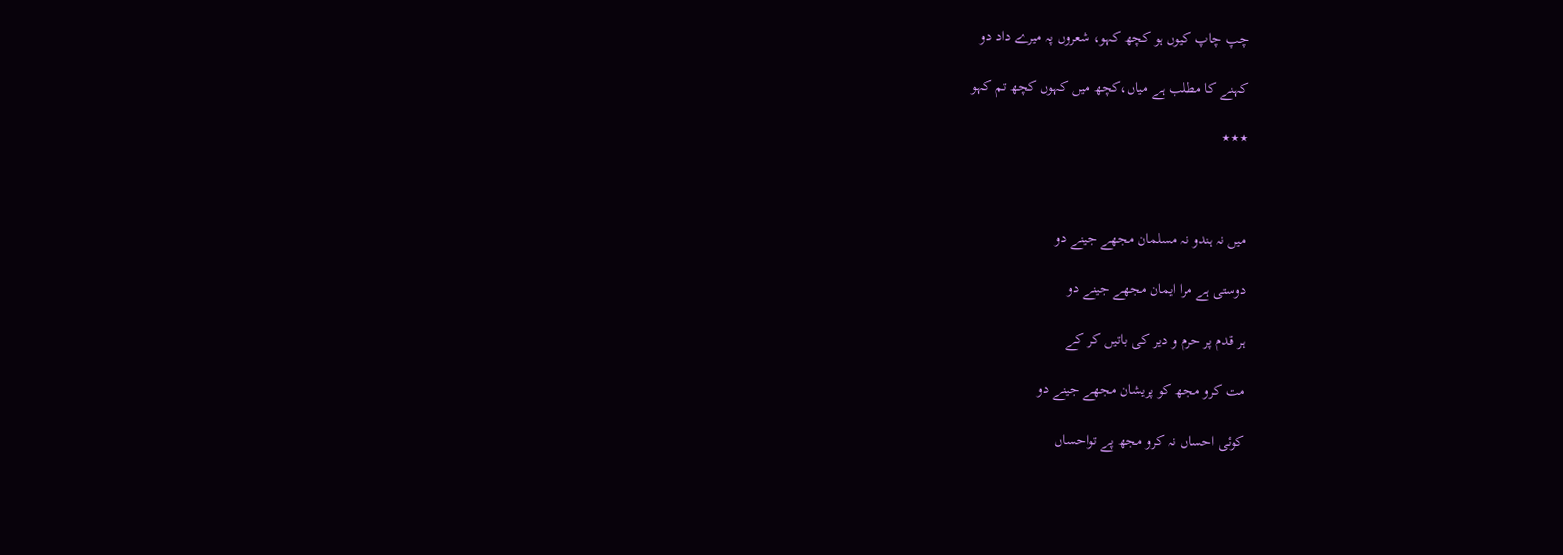چپ چاپ کیوں ہو کچھ کہو، شعروں پہ میرے داد دو

کہنے کا مطلب ہے میاں،کچھ میں کہوں کچھ تم کہو

٭٭٭



میں نہ ہندو نہ مسلمان مجھے جینے دو

دوستی ہے مرا ایمان مجھے جینے دو

ہر قدم پر حرم و دیر کی باتیں کر کے

مت کرو مجھ کو پریشان مجھے جینے دو

کوئی احساں نہ کرو مجھ پے تواحساں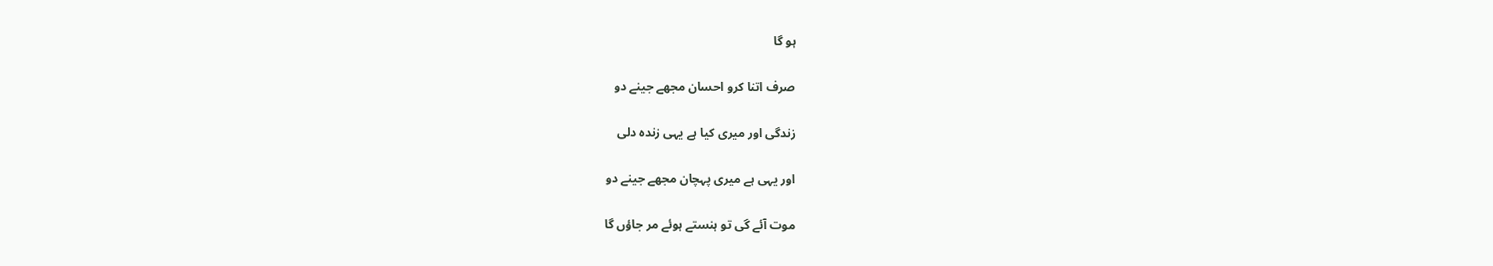ہو گا

صرف اتنا کرو احسان مجھے جینے دو

زندگی اور میری کیا ہے یہی زندہ دلی

اور یہی ہے میری پہچان مجھے جینے دو

موت آئے گی تو ہنستے ہوئے مر جاؤں گا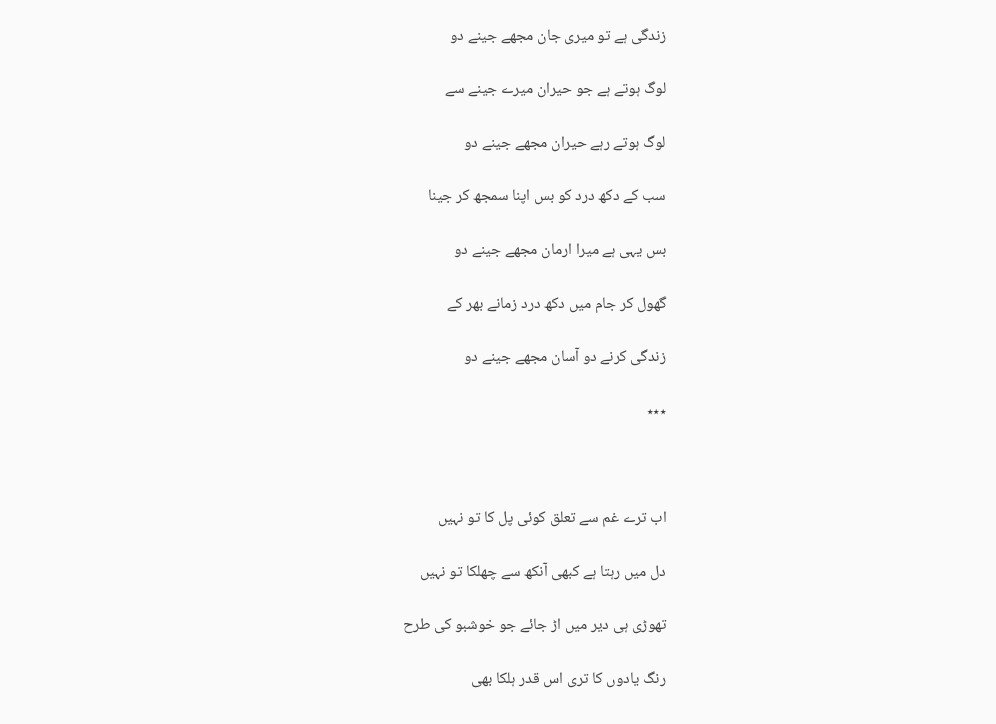زندگی ہے تو میری جان مجھے جینے دو

لوگ ہوتے ہے جو حیران میرے جینے سے

لوگ ہوتے رہے حیران مجھے جینے دو

سب کے دکھ درد کو بس اپنا سمجھ کر جینا

بس یہی ہے میرا ارمان مجھے جینے دو

گھول کر جام میں دکھ درد زمانے بھر کے

زندگی کرنے دو آسان مجھے جینے دو

٭٭٭



اب ترے غم سے تعلق کوئی پل کا تو نہیں

دل میں رہتا ہے کبھی آنکھ سے چھلکا تو نہیں

تھوڑی ہی دیر میں اڑ جائے جو خوشبو کی طرح

رنگ یادوں کا تری اس قدر ہلکا بھی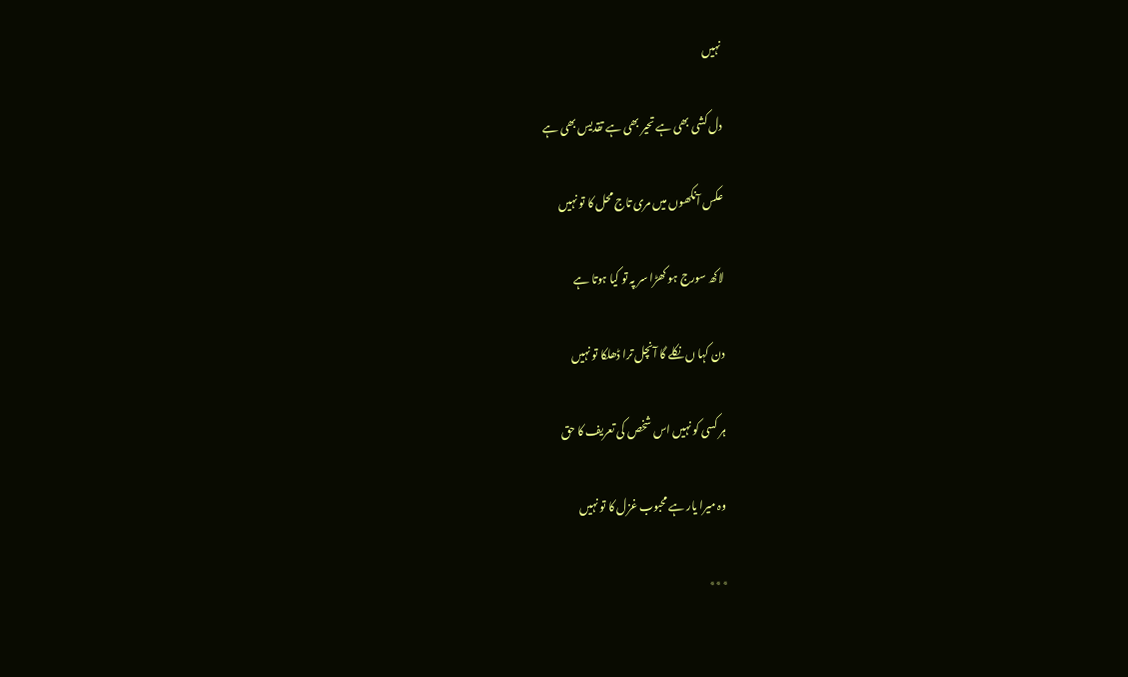نہیں

دل کشی بھی ہے تحیر بھی ہے تقدیس بھی ہے

عکس آنکھوں میں مری تاج محل کا تو نہیں

لاکھ سورج ہو کھڑا سر پہ تو کیا ہوتا ہے

دن کہا ں نکلے گا آنچل ترا ڈھلکا تو نہیں

ہر کسی کو نہیں اس شخص کی تعریف کا حق

وہ میرا یار ہے محبوب غزل کا تو نہیں

٭٭٭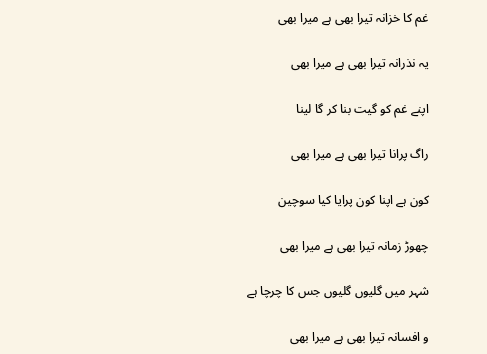غم کا خزانہ تیرا بھی ہے میرا بھی

یہ نذرانہ تیرا بھی ہے میرا بھی

اپنے غم کو گیت بنا کر گا لینا

راگ پرانا تیرا بھی ہے میرا بھی

کون ہے اپنا کون پرایا کیا سوچین

چھوڑ زمانہ تیرا بھی ہے میرا بھی

شہر میں گلیوں گلیوں جس کا چرچا ہے

و افسانہ تیرا بھی ہے میرا بھی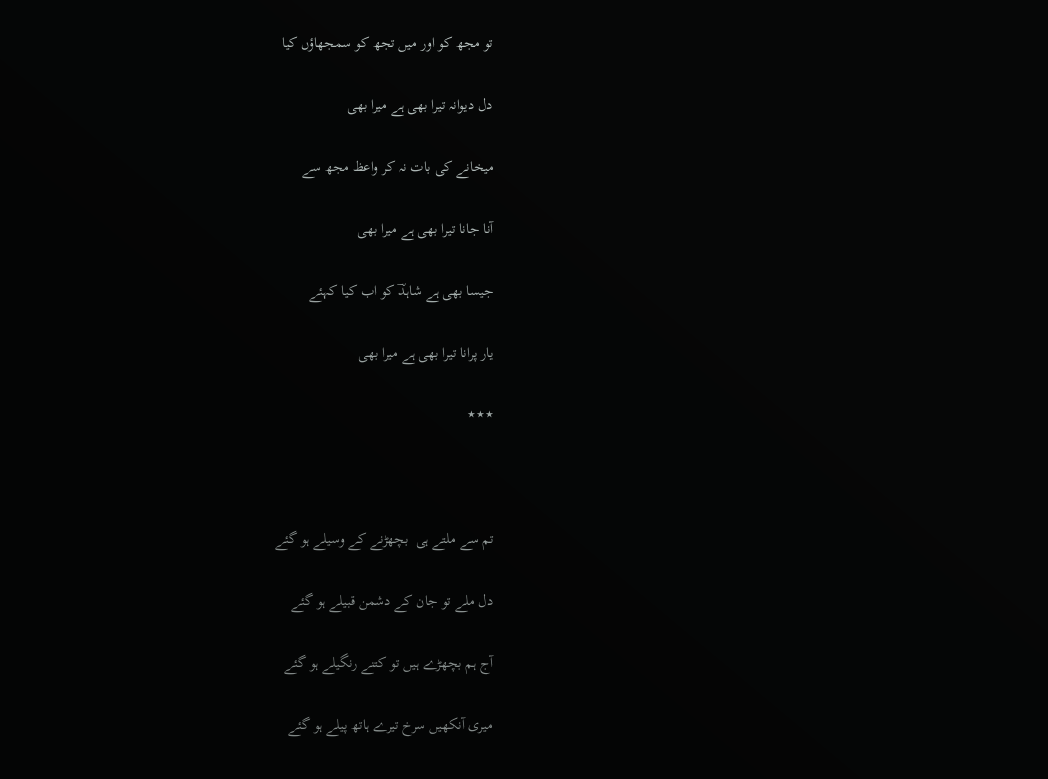تو مجھ کو اور میں تجھ کو سمجھاؤں کیا

دل دیوانہ تیرا بھی ہے میرا بھی

میخانے کی بات نہ کر واعظ مجھ سے

آنا جانا تیرا بھی ہے میرا بھی

جیسا بھی ہے شاہدؔ کو اب کیا کہئے

یار پرانا تیرا بھی ہے میرا بھی

٭٭٭



تم سے ملتے ہی  بچھڑنے کے وسیلے ہو گئے

دل ملے تو جان کے دشمن قبیلے ہو گئے

آج ہم بچھڑے ہیں تو کتنے رنگیلے ہو گئے

میری آنکھیں سرخ تیرے ہاتھ پیلے ہو گئے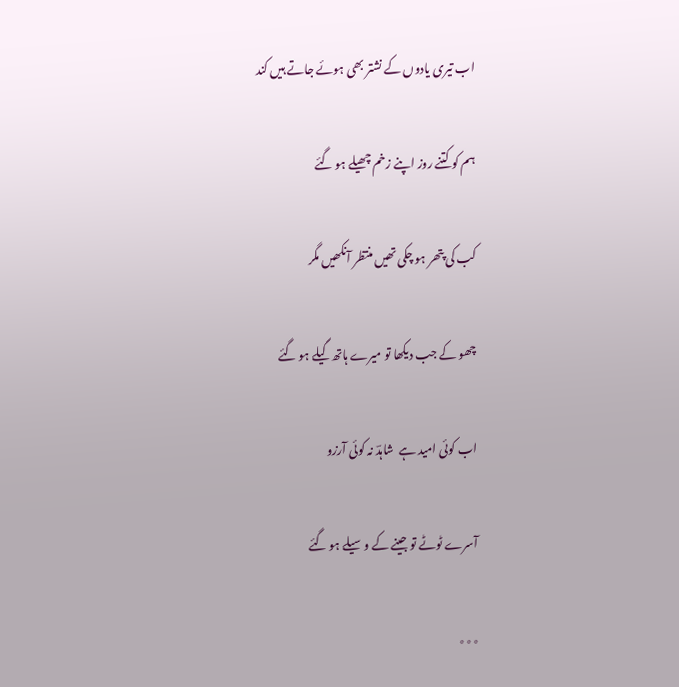اب تیری یادوں کے نشتر بھی ہوئے جاتے ہیں کند

ہم کو کتنے روز اپنے زخم چھیلے ہو گئے

کب کی پتھر ہو چکی تھیں منتظر آنکھیں مگر

چھو کے جب دیکھا تو میرے ہاتھ گیلے ہو گئے

اب کوئی امید ہے  شاہدؔ نہ کوئی آرزو

آسرے ٹوٹے تو جینے کے وسیلے ہو گئے

٭٭٭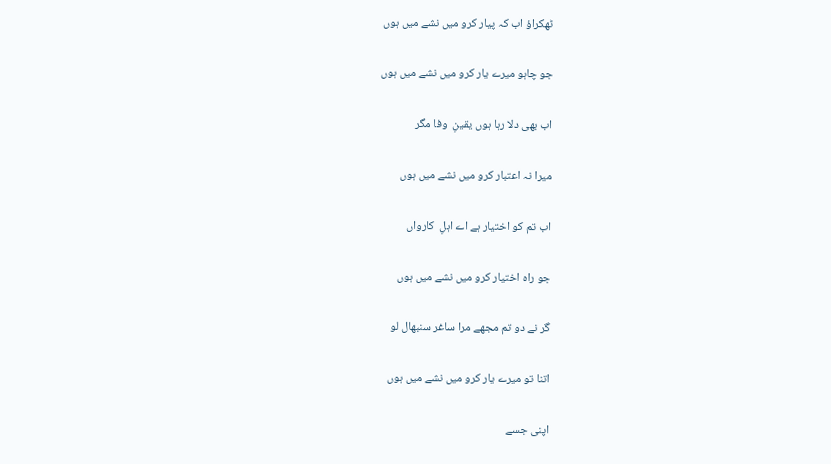ٹھکراؤ اب کہ پیار کرو میں نشے میں ہوں

جو چاہو میرے یار کرو میں نشے میں ہوں

اب بھی دلا رہا ہوں یقینِ  وفا مگر

میرا نہ اعتبار کرو میں نشے میں ہوں

اب تم کو اختیار ہے اے اہلِ  کارواں

جو راہ اختیار کرو میں نشے میں ہوں

گر نے دو تم مجھے مرا ساغر سنبھال لو

اتنا تو میرے یار کرو میں نشے میں ہوں

اپنی جسے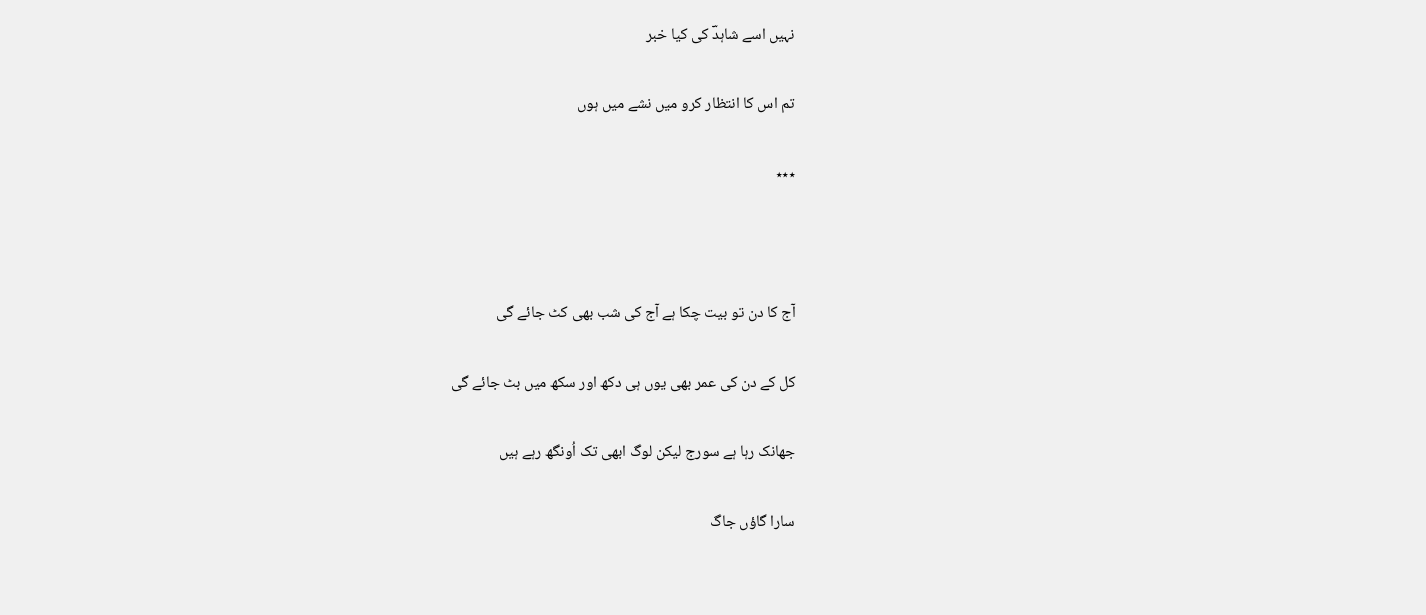نہیں اسے شاہدؔ کی کیا خبر

تم اس کا انتظار کرو میں نشے میں ہوں

٭٭٭



آج کا دن تو بیت چکا ہے آج کی شب بھی کٹ جائے گی

کل کے دن کی عمر بھی یوں ہی دکھ اور سکھ میں بٹ جائے گی

جھانک رہا ہے سورج لیکن لوگ ابھی تک اُونگھ رہے ہیں

سارا گاؤں جاگ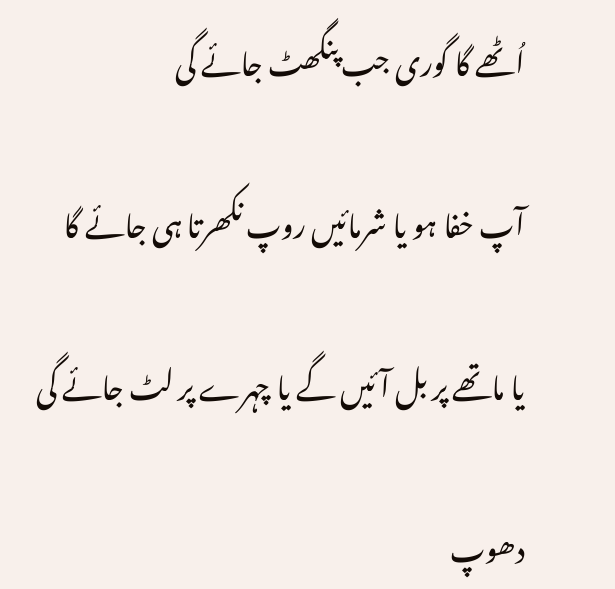اُٹھے گا گوری جب پنگھٹ جائے گی

آپ خفا ہو یا شرمائیں روپ نکھرتا ہی جائے گا

یا ماتھے پر بل آئیں گے یا چہرے پر لٹ جائے گی

دھوپ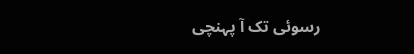رسوئی تک آ پہنچی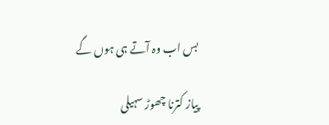بس اب وہ آتے ہی ہوں گے

پیاز کترنا چھوڑ سہیلی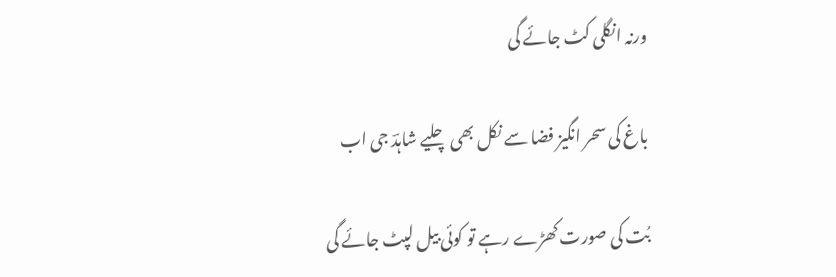ورنہ انگلی کٹ جائے گی

باغ کی سحر انگیز فضا سے نکل بھی چلیے شاہدؔ جی اب

بُت کی صورت کھڑے رہے تو کوئی بیل لپٹ جائے گی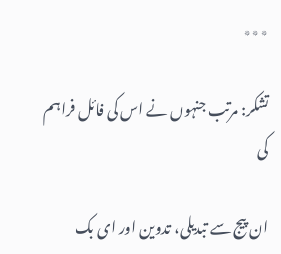٭٭٭

تشکر: مرتب جنہوں نے اس کی فائل فراہم کی

ان پیج سے تبدیلی، تدوین اور ای بک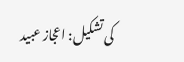کی تشکیل: اعجاز عبید